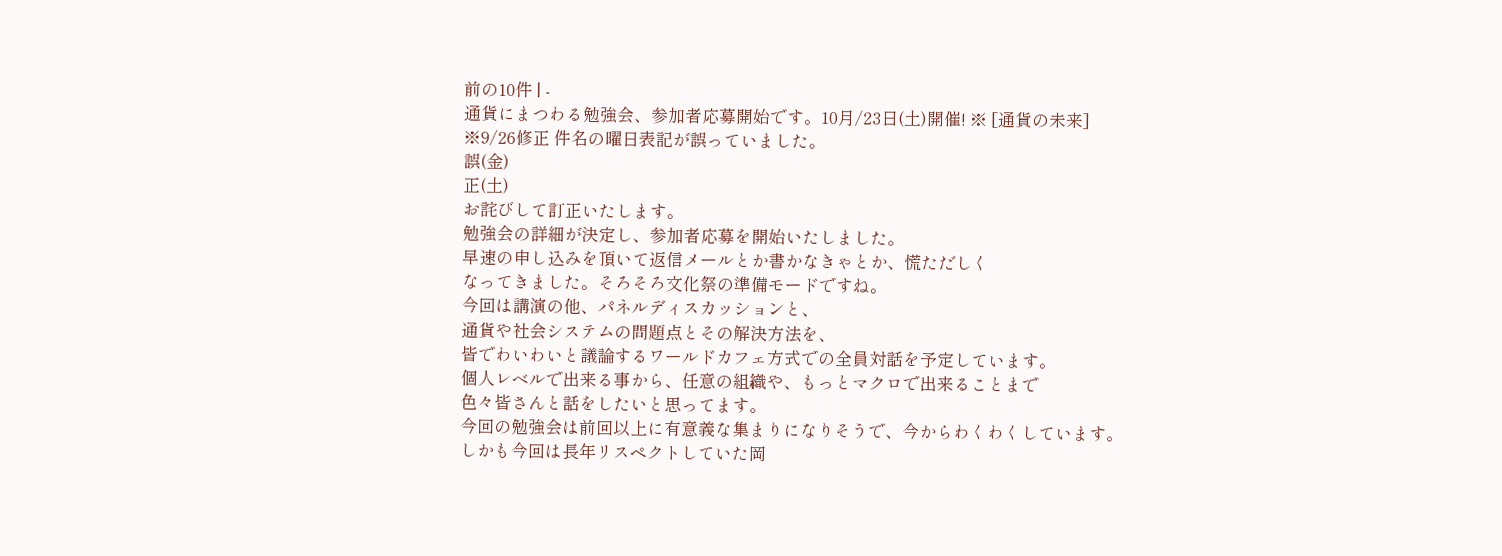前の10件 | -
通貨にまつわる勉強会、参加者応募開始です。10月/23日(土)開催! ※ [通貨の未来]
※9/26修正 件名の曜日表記が誤っていました。
誤(金)
正(土)
お詫びして訂正いたします。
勉強会の詳細が決定し、参加者応募を開始いたしました。
早速の申し込みを頂いて返信メールとか書かなきゃとか、慌ただしく
なってきました。そろそろ文化祭の準備モードですね。
今回は講演の他、パネルディスカッションと、
通貨や社会システムの問題点とその解決方法を、
皆でわいわいと議論するワールドカフェ方式での全員対話を予定しています。
個人レベルで出来る事から、任意の組織や、もっとマクロで出来ることまで
色々皆さんと話をしたいと思ってます。
今回の勉強会は前回以上に有意義な集まりになりそうで、今からわくわくしています。
しかも今回は長年リスペクトしていた岡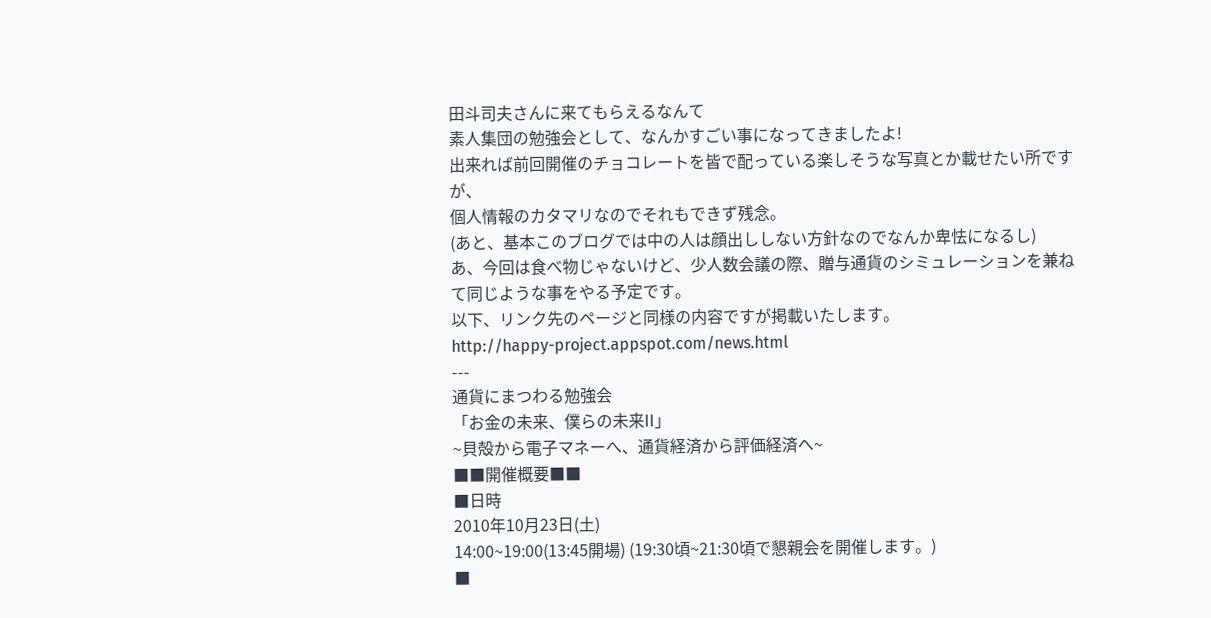田斗司夫さんに来てもらえるなんて
素人集団の勉強会として、なんかすごい事になってきましたよ!
出来れば前回開催のチョコレートを皆で配っている楽しそうな写真とか載せたい所ですが、
個人情報のカタマリなのでそれもできず残念。
(あと、基本このブログでは中の人は顔出ししない方針なのでなんか卑怯になるし)
あ、今回は食べ物じゃないけど、少人数会議の際、贈与通貨のシミュレーションを兼ねて同じような事をやる予定です。
以下、リンク先のページと同様の内容ですが掲載いたします。
http://happy-project.appspot.com/news.html
---
通貨にまつわる勉強会
「お金の未来、僕らの未来II」
~貝殻から電子マネーへ、通貨経済から評価経済へ~
■■開催概要■■
■日時
2010年10月23日(土)
14:00~19:00(13:45開場) (19:30頃~21:30頃で懇親会を開催します。)
■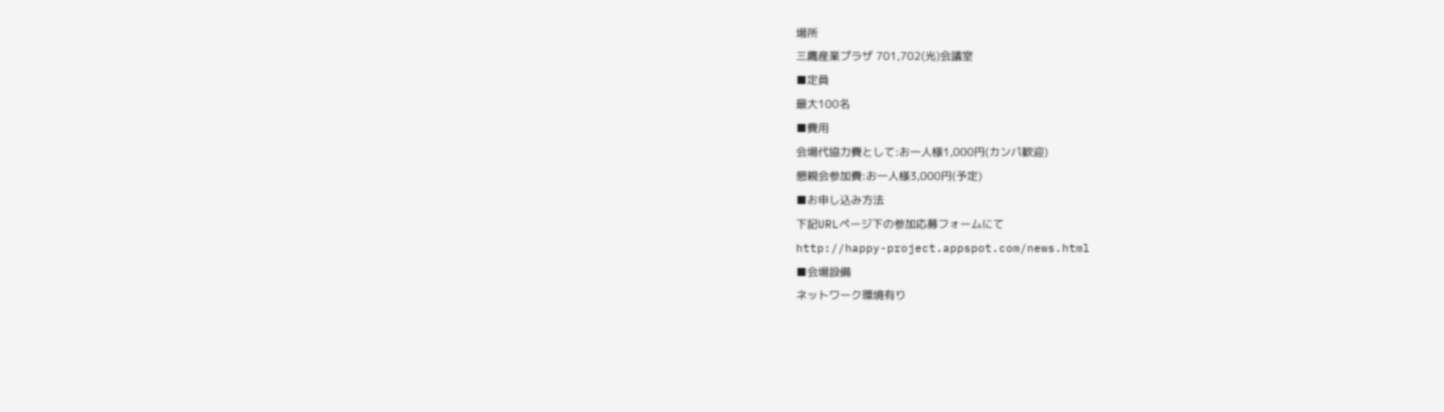場所
三鷹産業プラザ 701,702(光)会議室
■定員
最大100名
■費用
会場代協力費として:お一人様1,000円(カンパ歓迎)
懇親会参加費:お一人様3,000円(予定)
■お申し込み方法
下記URLページ下の参加応募フォームにて
http://happy-project.appspot.com/news.html
■会場設備
ネットワーク環境有り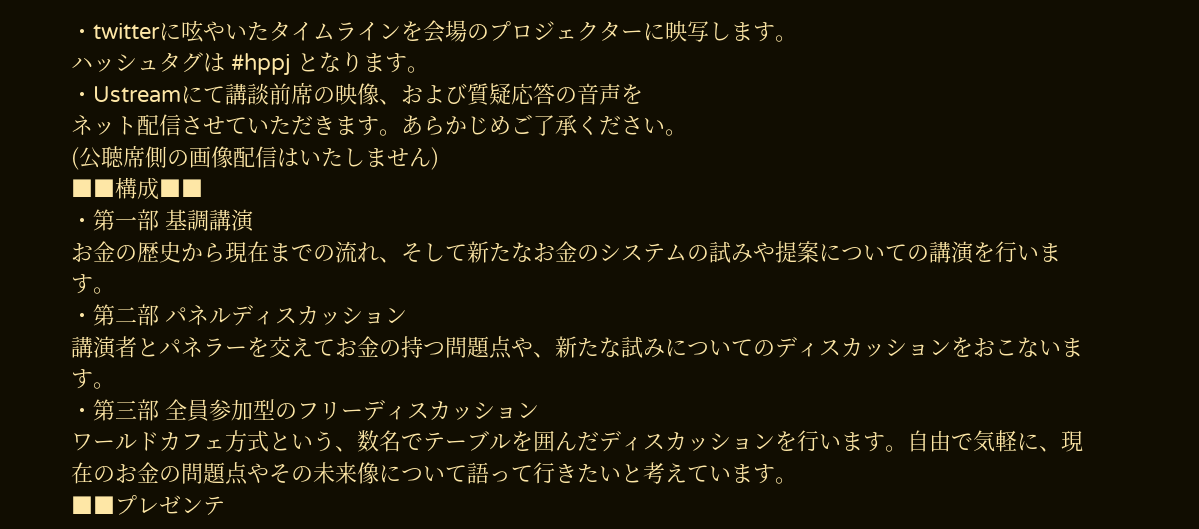・twitterに呟やいたタイムラインを会場のプロジェクターに映写します。
ハッシュタグは #hppj となります。
・Ustreamにて講談前席の映像、および質疑応答の音声を
ネット配信させていただきます。あらかじめご了承ください。
(公聴席側の画像配信はいたしません)
■■構成■■
・第一部 基調講演
お金の歴史から現在までの流れ、そして新たなお金のシステムの試みや提案についての講演を行います。
・第二部 パネルディスカッション
講演者とパネラーを交えてお金の持つ問題点や、新たな試みについてのディスカッションをおこないます。
・第三部 全員参加型のフリーディスカッション
ワールドカフェ方式という、数名でテーブルを囲んだディスカッションを行います。自由で気軽に、現在のお金の問題点やその未来像について語って行きたいと考えています。
■■プレゼンテ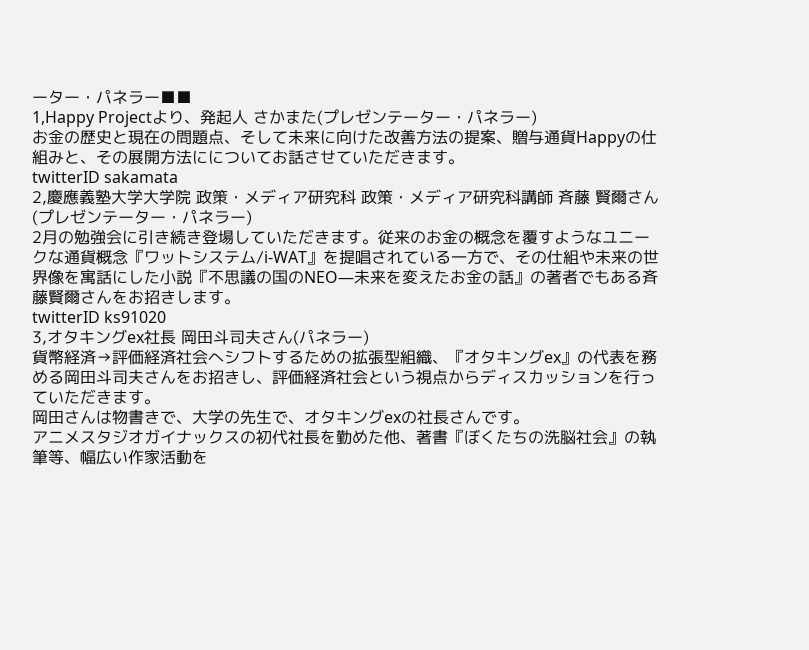ーター・パネラー■■
1,Happy Projectより、発起人 さかまた(プレゼンテーター・パネラー)
お金の歴史と現在の問題点、そして未来に向けた改善方法の提案、贈与通貨Happyの仕組みと、その展開方法にについてお話させていただきます。
twitterID sakamata
2,慶應義塾大学大学院 政策・メディア研究科 政策・メディア研究科講師 斉藤 賢爾さん(プレゼンテーター・パネラー)
2月の勉強会に引き続き登場していただきます。従来のお金の概念を覆すようなユニークな通貨概念『ワットシステム/i-WAT』を提唱されている一方で、その仕組や未来の世界像を寓話にした小説『不思議の国のNEO―未来を変えたお金の話』の著者でもある斉藤賢爾さんをお招きします。
twitterID ks91020
3,オタキングex社長 岡田斗司夫さん(パネラー)
貨幣経済→評価経済社会へシフトするための拡張型組織、『オタキングex』の代表を務める岡田斗司夫さんをお招きし、評価経済社会という視点からディスカッションを行っていただきます。
岡田さんは物書きで、大学の先生で、オタキングexの社長さんです。
アニメスタジオガイナックスの初代社長を勤めた他、著書『ぼくたちの洗脳社会』の執筆等、幅広い作家活動を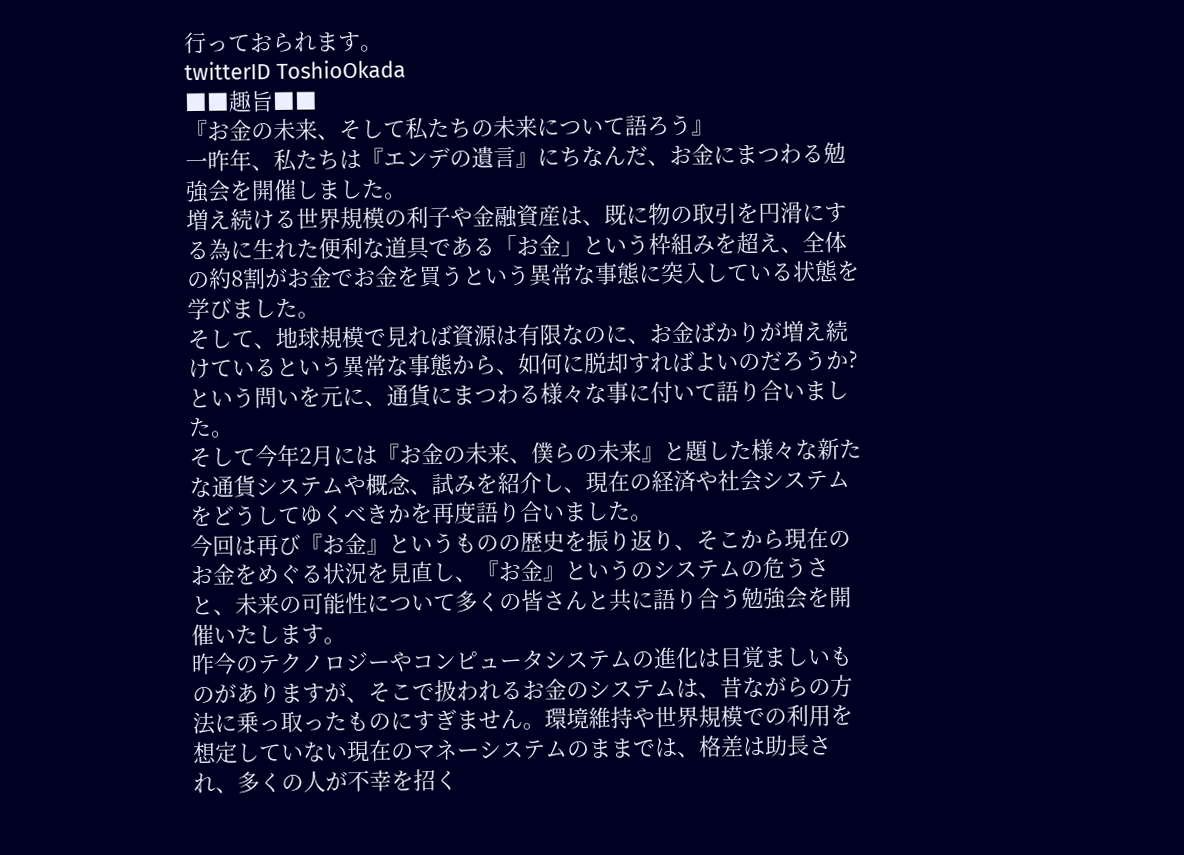行っておられます。
twitterID ToshioOkada
■■趣旨■■
『お金の未来、そして私たちの未来について語ろう』
一昨年、私たちは『エンデの遺言』にちなんだ、お金にまつわる勉強会を開催しました。
増え続ける世界規模の利子や金融資産は、既に物の取引を円滑にする為に生れた便利な道具である「お金」という枠組みを超え、全体の約8割がお金でお金を買うという異常な事態に突入している状態を学びました。
そして、地球規模で見れば資源は有限なのに、お金ばかりが増え続けているという異常な事態から、如何に脱却すればよいのだろうか?という問いを元に、通貨にまつわる様々な事に付いて語り合いました。
そして今年2月には『お金の未来、僕らの未来』と題した様々な新たな通貨システムや概念、試みを紹介し、現在の経済や社会システムをどうしてゆくべきかを再度語り合いました。
今回は再び『お金』というものの歴史を振り返り、そこから現在のお金をめぐる状況を見直し、『お金』というのシステムの危うさと、未来の可能性について多くの皆さんと共に語り合う勉強会を開催いたします。
昨今のテクノロジーやコンピュータシステムの進化は目覚ましいものがありますが、そこで扱われるお金のシステムは、昔ながらの方法に乗っ取ったものにすぎません。環境維持や世界規模での利用を想定していない現在のマネーシステムのままでは、格差は助長され、多くの人が不幸を招く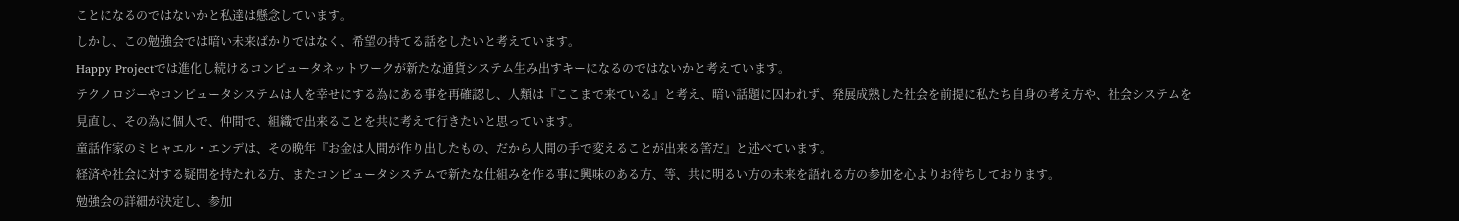ことになるのではないかと私達は懸念しています。
しかし、この勉強会では暗い未来ばかりではなく、希望の持てる話をしたいと考えています。
Happy Projectでは進化し続けるコンピュータネットワークが新たな通貨システム生み出すキーになるのではないかと考えています。
テクノロジーやコンピュータシステムは人を幸せにする為にある事を再確認し、人類は『ここまで来ている』と考え、暗い話題に囚われず、発展成熟した社会を前提に私たち自身の考え方や、社会システムを見直し、その為に個人で、仲間で、組織で出来ることを共に考えて行きたいと思っています。
童話作家のミヒャエル・エンデは、その晩年『お金は人間が作り出したもの、だから人間の手で変えることが出来る筈だ』と述べています。
経済や社会に対する疑問を持たれる方、またコンピュータシステムで新たな仕組みを作る事に興味のある方、等、共に明るい方の未来を語れる方の参加を心よりお待ちしております。
勉強会の詳細が決定し、参加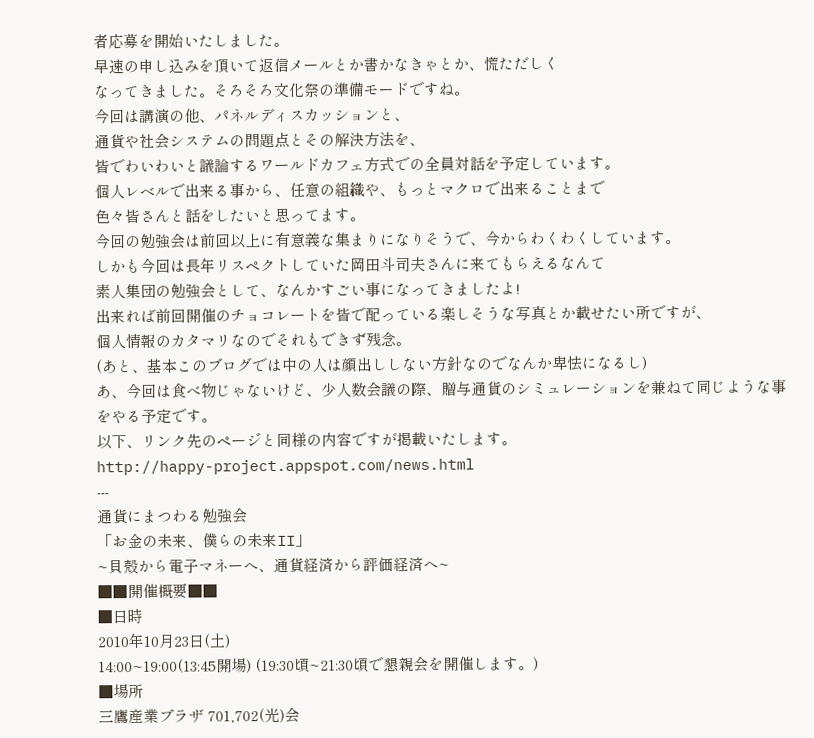者応募を開始いたしました。
早速の申し込みを頂いて返信メールとか書かなきゃとか、慌ただしく
なってきました。そろそろ文化祭の準備モードですね。
今回は講演の他、パネルディスカッションと、
通貨や社会システムの問題点とその解決方法を、
皆でわいわいと議論するワールドカフェ方式での全員対話を予定しています。
個人レベルで出来る事から、任意の組織や、もっとマクロで出来ることまで
色々皆さんと話をしたいと思ってます。
今回の勉強会は前回以上に有意義な集まりになりそうで、今からわくわくしています。
しかも今回は長年リスペクトしていた岡田斗司夫さんに来てもらえるなんて
素人集団の勉強会として、なんかすごい事になってきましたよ!
出来れば前回開催のチョコレートを皆で配っている楽しそうな写真とか載せたい所ですが、
個人情報のカタマリなのでそれもできず残念。
(あと、基本このブログでは中の人は顔出ししない方針なのでなんか卑怯になるし)
あ、今回は食べ物じゃないけど、少人数会議の際、贈与通貨のシミュレーションを兼ねて同じような事をやる予定です。
以下、リンク先のページと同様の内容ですが掲載いたします。
http://happy-project.appspot.com/news.html
---
通貨にまつわる勉強会
「お金の未来、僕らの未来II」
~貝殻から電子マネーへ、通貨経済から評価経済へ~
■■開催概要■■
■日時
2010年10月23日(土)
14:00~19:00(13:45開場) (19:30頃~21:30頃で懇親会を開催します。)
■場所
三鷹産業プラザ 701,702(光)会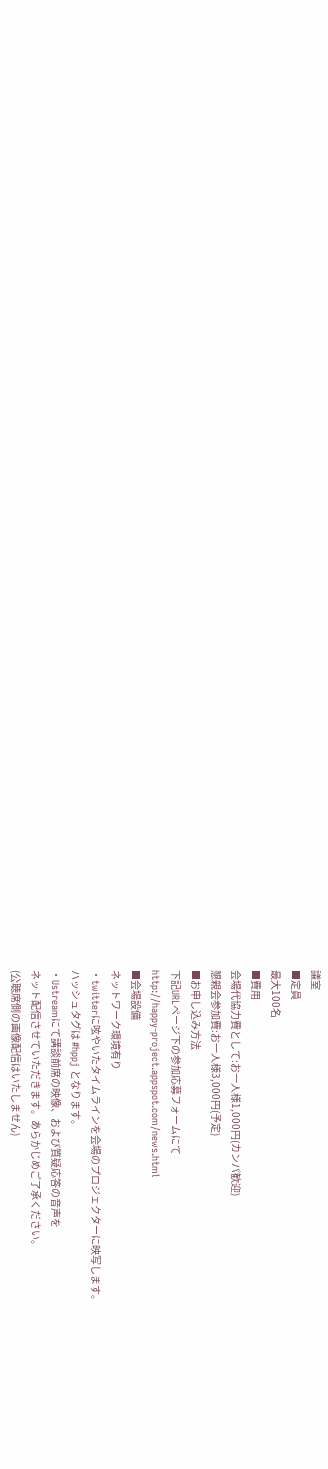議室
■定員
最大100名
■費用
会場代協力費として:お一人様1,000円(カンパ歓迎)
懇親会参加費:お一人様3,000円(予定)
■お申し込み方法
下記URLページ下の参加応募フォームにて
http://happy-project.appspot.com/news.html
■会場設備
ネットワーク環境有り
・twitterに呟やいたタイムラインを会場のプロジェクターに映写します。
ハッシュタグは #hppj となります。
・Ustreamにて講談前席の映像、および質疑応答の音声を
ネット配信させていただきます。あらかじめご了承ください。
(公聴席側の画像配信はいたしません)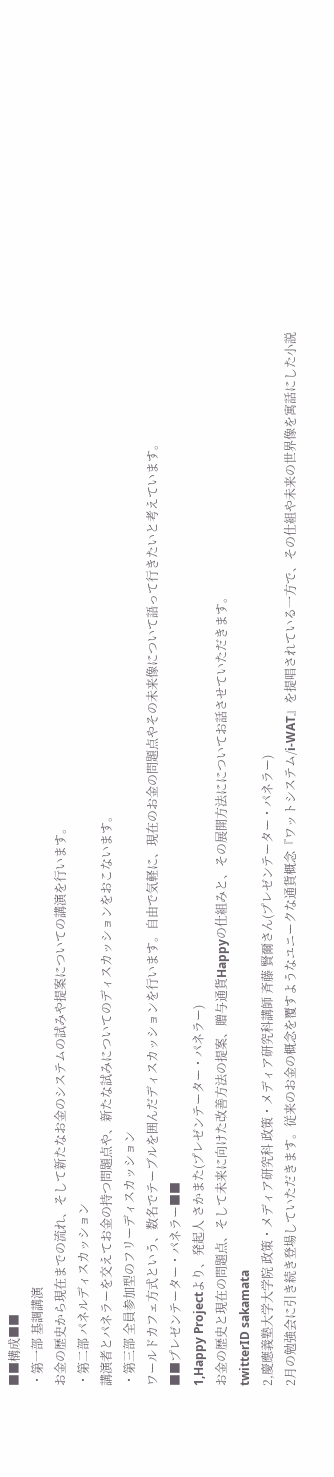■■構成■■
・第一部 基調講演
お金の歴史から現在までの流れ、そして新たなお金のシステムの試みや提案についての講演を行います。
・第二部 パネルディスカッション
講演者とパネラーを交えてお金の持つ問題点や、新たな試みについてのディスカッションをおこないます。
・第三部 全員参加型のフリーディスカッション
ワールドカフェ方式という、数名でテーブルを囲んだディスカッションを行います。自由で気軽に、現在のお金の問題点やその未来像について語って行きたいと考えています。
■■プレゼンテーター・パネラー■■
1,Happy Projectより、発起人 さかまた(プレゼンテーター・パネラー)
お金の歴史と現在の問題点、そして未来に向けた改善方法の提案、贈与通貨Happyの仕組みと、その展開方法にについてお話させていただきます。
twitterID sakamata
2,慶應義塾大学大学院 政策・メディア研究科 政策・メディア研究科講師 斉藤 賢爾さん(プレゼンテーター・パネラー)
2月の勉強会に引き続き登場していただきます。従来のお金の概念を覆すようなユニークな通貨概念『ワットシステム/i-WAT』を提唱されている一方で、その仕組や未来の世界像を寓話にした小説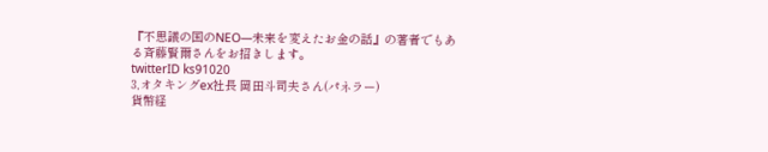『不思議の国のNEO―未来を変えたお金の話』の著者でもある斉藤賢爾さんをお招きします。
twitterID ks91020
3,オタキングex社長 岡田斗司夫さん(パネラー)
貨幣経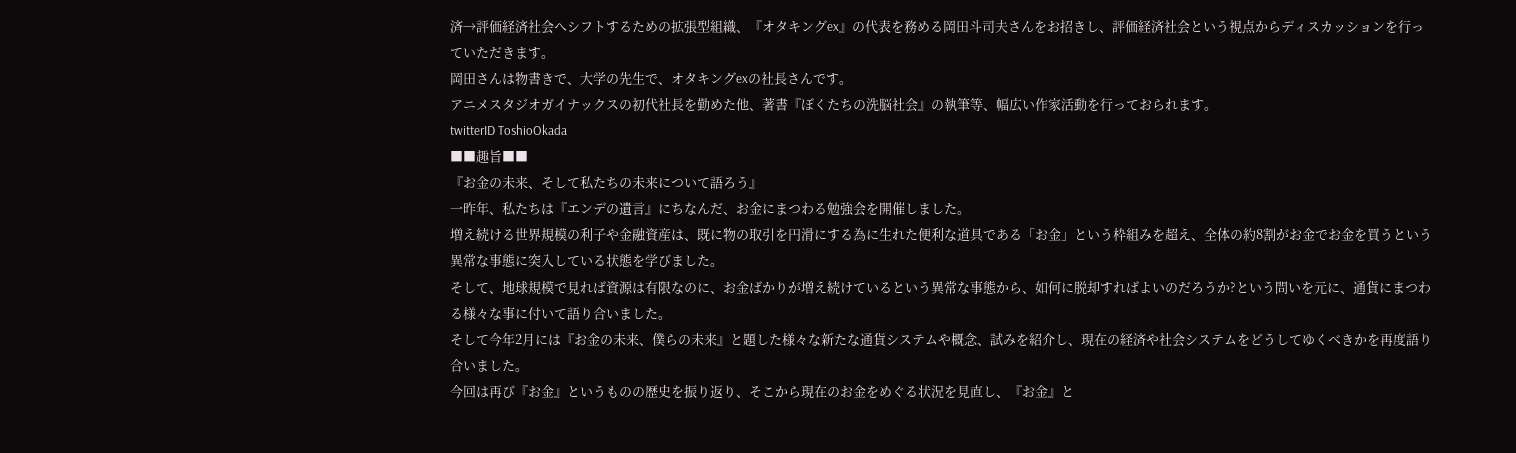済→評価経済社会へシフトするための拡張型組織、『オタキングex』の代表を務める岡田斗司夫さんをお招きし、評価経済社会という視点からディスカッションを行っていただきます。
岡田さんは物書きで、大学の先生で、オタキングexの社長さんです。
アニメスタジオガイナックスの初代社長を勤めた他、著書『ぼくたちの洗脳社会』の執筆等、幅広い作家活動を行っておられます。
twitterID ToshioOkada
■■趣旨■■
『お金の未来、そして私たちの未来について語ろう』
一昨年、私たちは『エンデの遺言』にちなんだ、お金にまつわる勉強会を開催しました。
増え続ける世界規模の利子や金融資産は、既に物の取引を円滑にする為に生れた便利な道具である「お金」という枠組みを超え、全体の約8割がお金でお金を買うという異常な事態に突入している状態を学びました。
そして、地球規模で見れば資源は有限なのに、お金ばかりが増え続けているという異常な事態から、如何に脱却すればよいのだろうか?という問いを元に、通貨にまつわる様々な事に付いて語り合いました。
そして今年2月には『お金の未来、僕らの未来』と題した様々な新たな通貨システムや概念、試みを紹介し、現在の経済や社会システムをどうしてゆくべきかを再度語り合いました。
今回は再び『お金』というものの歴史を振り返り、そこから現在のお金をめぐる状況を見直し、『お金』と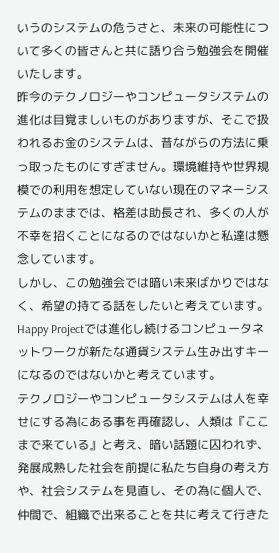いうのシステムの危うさと、未来の可能性について多くの皆さんと共に語り合う勉強会を開催いたします。
昨今のテクノロジーやコンピュータシステムの進化は目覚ましいものがありますが、そこで扱われるお金のシステムは、昔ながらの方法に乗っ取ったものにすぎません。環境維持や世界規模での利用を想定していない現在のマネーシステムのままでは、格差は助長され、多くの人が不幸を招くことになるのではないかと私達は懸念しています。
しかし、この勉強会では暗い未来ばかりではなく、希望の持てる話をしたいと考えています。
Happy Projectでは進化し続けるコンピュータネットワークが新たな通貨システム生み出すキーになるのではないかと考えています。
テクノロジーやコンピュータシステムは人を幸せにする為にある事を再確認し、人類は『ここまで来ている』と考え、暗い話題に囚われず、発展成熟した社会を前提に私たち自身の考え方や、社会システムを見直し、その為に個人で、仲間で、組織で出来ることを共に考えて行きた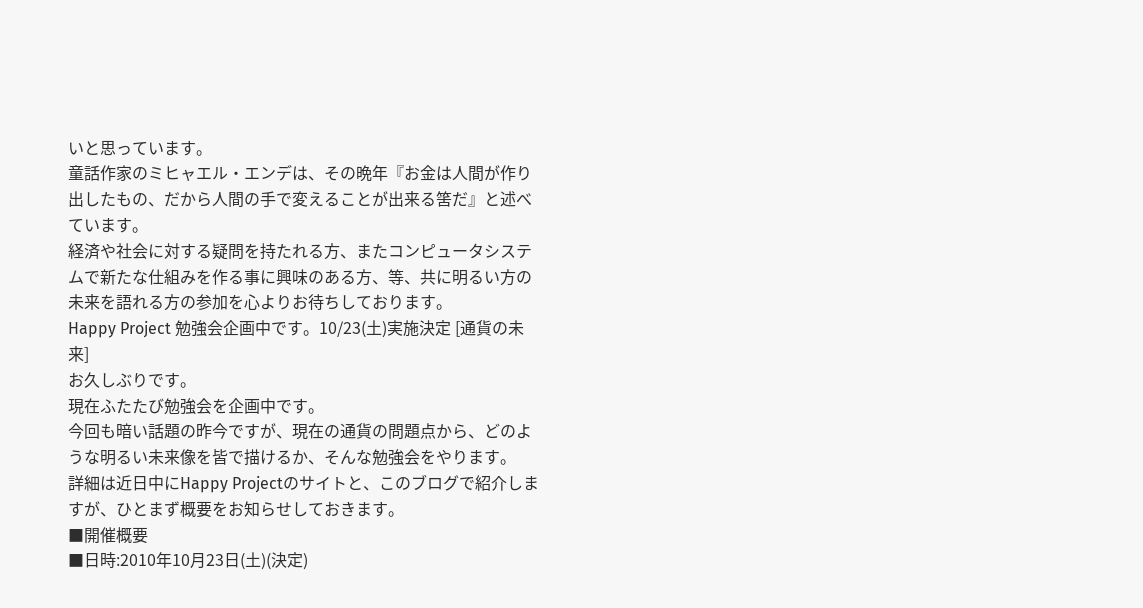いと思っています。
童話作家のミヒャエル・エンデは、その晩年『お金は人間が作り出したもの、だから人間の手で変えることが出来る筈だ』と述べています。
経済や社会に対する疑問を持たれる方、またコンピュータシステムで新たな仕組みを作る事に興味のある方、等、共に明るい方の未来を語れる方の参加を心よりお待ちしております。
Happy Project 勉強会企画中です。10/23(土)実施決定 [通貨の未来]
お久しぶりです。
現在ふたたび勉強会を企画中です。
今回も暗い話題の昨今ですが、現在の通貨の問題点から、どのような明るい未来像を皆で描けるか、そんな勉強会をやります。
詳細は近日中にHappy Projectのサイトと、このブログで紹介しますが、ひとまず概要をお知らせしておきます。
■開催概要
■日時:2010年10月23日(土)(決定)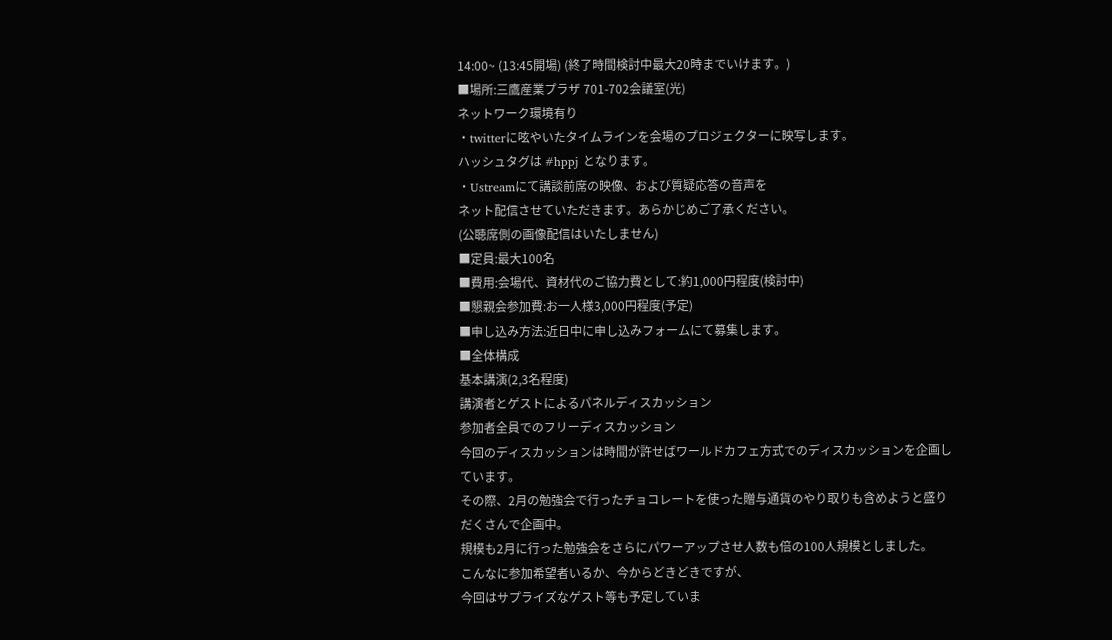14:00~ (13:45開場) (終了時間検討中最大20時までいけます。)
■場所:三鷹産業プラザ 701-702会議室(光)
ネットワーク環境有り
・twitterに呟やいたタイムラインを会場のプロジェクターに映写します。
ハッシュタグは #hppj となります。
・Ustreamにて講談前席の映像、および質疑応答の音声を
ネット配信させていただきます。あらかじめご了承ください。
(公聴席側の画像配信はいたしません)
■定員:最大100名
■費用:会場代、資材代のご協力費として:約1,000円程度(検討中)
■懇親会参加費:お一人様3,000円程度(予定)
■申し込み方法:近日中に申し込みフォームにて募集します。
■全体構成
基本講演(2,3名程度)
講演者とゲストによるパネルディスカッション
参加者全員でのフリーディスカッション
今回のディスカッションは時間が許せばワールドカフェ方式でのディスカッションを企画しています。
その際、2月の勉強会で行ったチョコレートを使った贈与通貨のやり取りも含めようと盛りだくさんで企画中。
規模も2月に行った勉強会をさらにパワーアップさせ人数も倍の100人規模としました。
こんなに参加希望者いるか、今からどきどきですが、
今回はサプライズなゲスト等も予定していま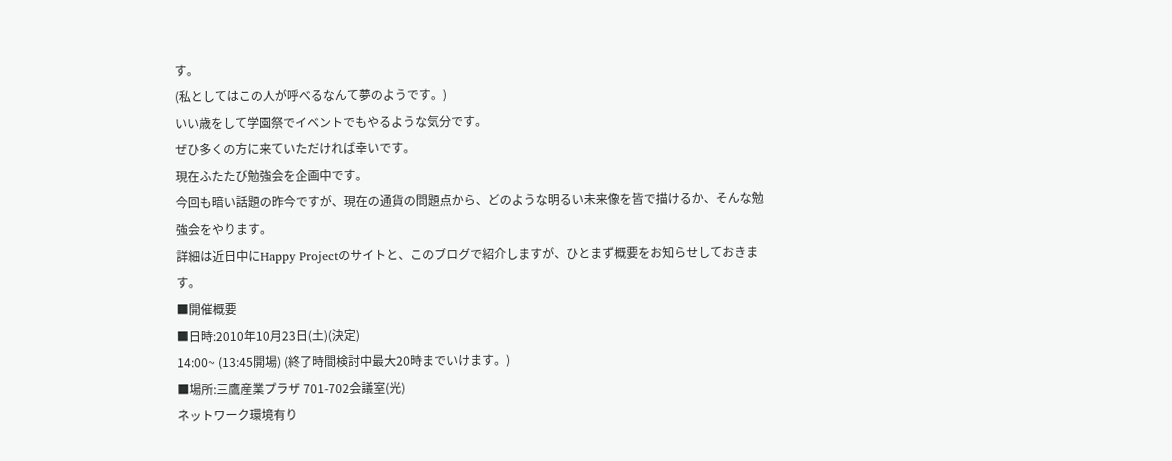す。
(私としてはこの人が呼べるなんて夢のようです。)
いい歳をして学園祭でイベントでもやるような気分です。
ぜひ多くの方に来ていただければ幸いです。
現在ふたたび勉強会を企画中です。
今回も暗い話題の昨今ですが、現在の通貨の問題点から、どのような明るい未来像を皆で描けるか、そんな勉強会をやります。
詳細は近日中にHappy Projectのサイトと、このブログで紹介しますが、ひとまず概要をお知らせしておきます。
■開催概要
■日時:2010年10月23日(土)(決定)
14:00~ (13:45開場) (終了時間検討中最大20時までいけます。)
■場所:三鷹産業プラザ 701-702会議室(光)
ネットワーク環境有り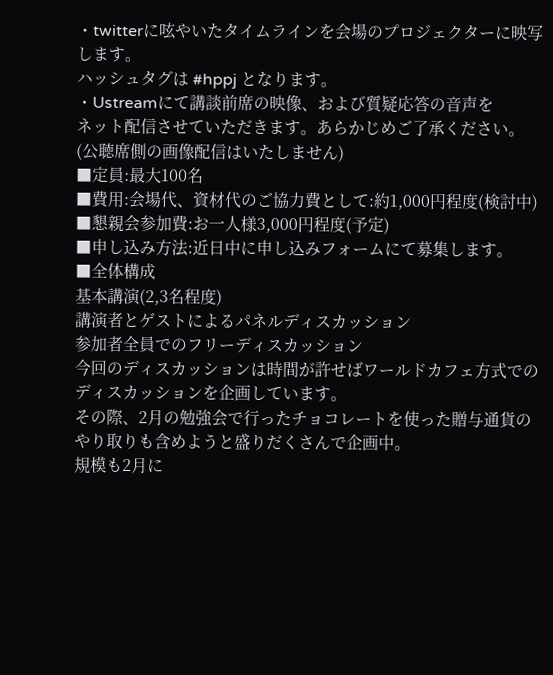・twitterに呟やいたタイムラインを会場のプロジェクターに映写します。
ハッシュタグは #hppj となります。
・Ustreamにて講談前席の映像、および質疑応答の音声を
ネット配信させていただきます。あらかじめご了承ください。
(公聴席側の画像配信はいたしません)
■定員:最大100名
■費用:会場代、資材代のご協力費として:約1,000円程度(検討中)
■懇親会参加費:お一人様3,000円程度(予定)
■申し込み方法:近日中に申し込みフォームにて募集します。
■全体構成
基本講演(2,3名程度)
講演者とゲストによるパネルディスカッション
参加者全員でのフリーディスカッション
今回のディスカッションは時間が許せばワールドカフェ方式でのディスカッションを企画しています。
その際、2月の勉強会で行ったチョコレートを使った贈与通貨のやり取りも含めようと盛りだくさんで企画中。
規模も2月に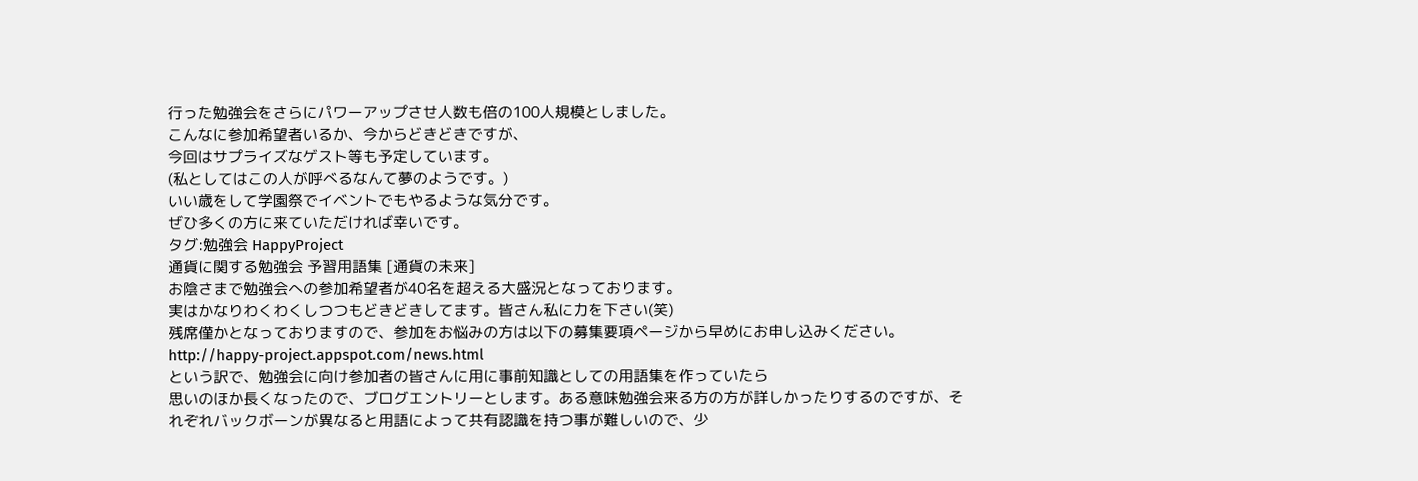行った勉強会をさらにパワーアップさせ人数も倍の100人規模としました。
こんなに参加希望者いるか、今からどきどきですが、
今回はサプライズなゲスト等も予定しています。
(私としてはこの人が呼べるなんて夢のようです。)
いい歳をして学園祭でイベントでもやるような気分です。
ぜひ多くの方に来ていただければ幸いです。
タグ:勉強会 HappyProject
通貨に関する勉強会 予習用語集 [通貨の未来]
お陰さまで勉強会への参加希望者が40名を超える大盛況となっております。
実はかなりわくわくしつつもどきどきしてます。皆さん私に力を下さい(笑)
残席僅かとなっておりますので、参加をお悩みの方は以下の募集要項ページから早めにお申し込みください。
http://happy-project.appspot.com/news.html
という訳で、勉強会に向け参加者の皆さんに用に事前知識としての用語集を作っていたら
思いのほか長くなったので、ブログエントリーとします。ある意味勉強会来る方の方が詳しかったりするのですが、それぞれバックボーンが異なると用語によって共有認識を持つ事が難しいので、少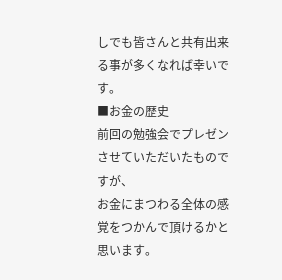しでも皆さんと共有出来る事が多くなれば幸いです。
■お金の歴史
前回の勉強会でプレゼンさせていただいたものですが、
お金にまつわる全体の感覚をつかんで頂けるかと思います。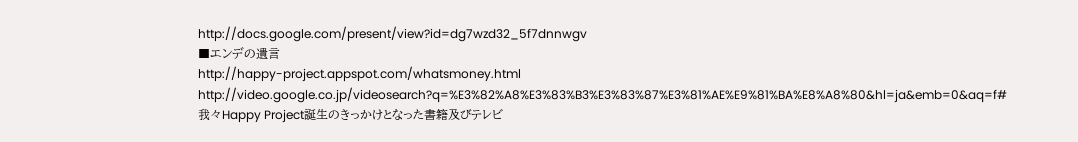http://docs.google.com/present/view?id=dg7wzd32_5f7dnnwgv
■エンデの遺言
http://happy-project.appspot.com/whatsmoney.html
http://video.google.co.jp/videosearch?q=%E3%82%A8%E3%83%B3%E3%83%87%E3%81%AE%E9%81%BA%E8%A8%80&hl=ja&emb=0&aq=f#
我々Happy Project誕生のきっかけとなった書籍及びテレビ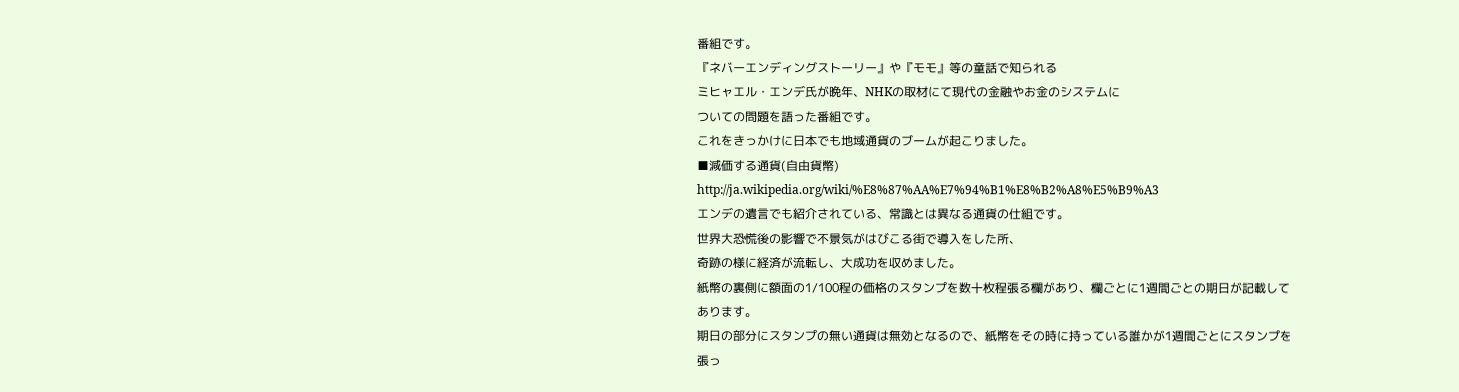番組です。
『ネバーエンディングストーリー』や『モモ』等の童話で知られる
ミヒャエル・エンデ氏が晩年、NHKの取材にて現代の金融やお金のシステムに
ついての問題を語った番組です。
これをきっかけに日本でも地域通貨のブームが起こりました。
■減価する通貨(自由貨幣)
http://ja.wikipedia.org/wiki/%E8%87%AA%E7%94%B1%E8%B2%A8%E5%B9%A3
エンデの遺言でも紹介されている、常識とは異なる通貨の仕組です。
世界大恐慌後の影響で不景気がはびこる街で導入をした所、
奇跡の様に経済が流転し、大成功を収めました。
紙幣の裏側に額面の1/100程の価格のスタンプを数十枚程張る欄があり、欄ごとに1週間ごとの期日が記載してあります。
期日の部分にスタンプの無い通貨は無効となるので、紙幣をその時に持っている誰かが1週間ごとにスタンプを張っ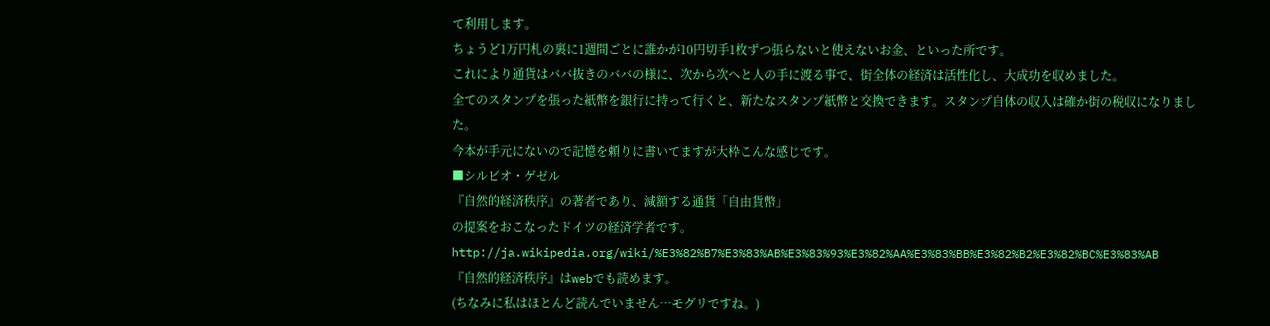て利用します。
ちょうど1万円札の裏に1週間ごとに誰かが10円切手1枚ずつ張らないと使えないお金、といった所です。
これにより通貨はババ抜きのババの様に、次から次へと人の手に渡る事で、街全体の経済は活性化し、大成功を収めました。
全てのスタンプを張った紙幣を銀行に持って行くと、新たなスタンプ紙幣と交換できます。スタンプ自体の収入は確か街の税収になりました。
今本が手元にないので記憶を頼りに書いてますが大枠こんな感じです。
■シルビオ・ゲゼル
『自然的経済秩序』の著者であり、減額する通貨「自由貨幣」
の提案をおこなったドイツの経済学者です。
http://ja.wikipedia.org/wiki/%E3%82%B7%E3%83%AB%E3%83%93%E3%82%AA%E3%83%BB%E3%82%B2%E3%82%BC%E3%83%AB
『自然的経済秩序』はwebでも読めます。
(ちなみに私はほとんど読んでいません…モグリですね。)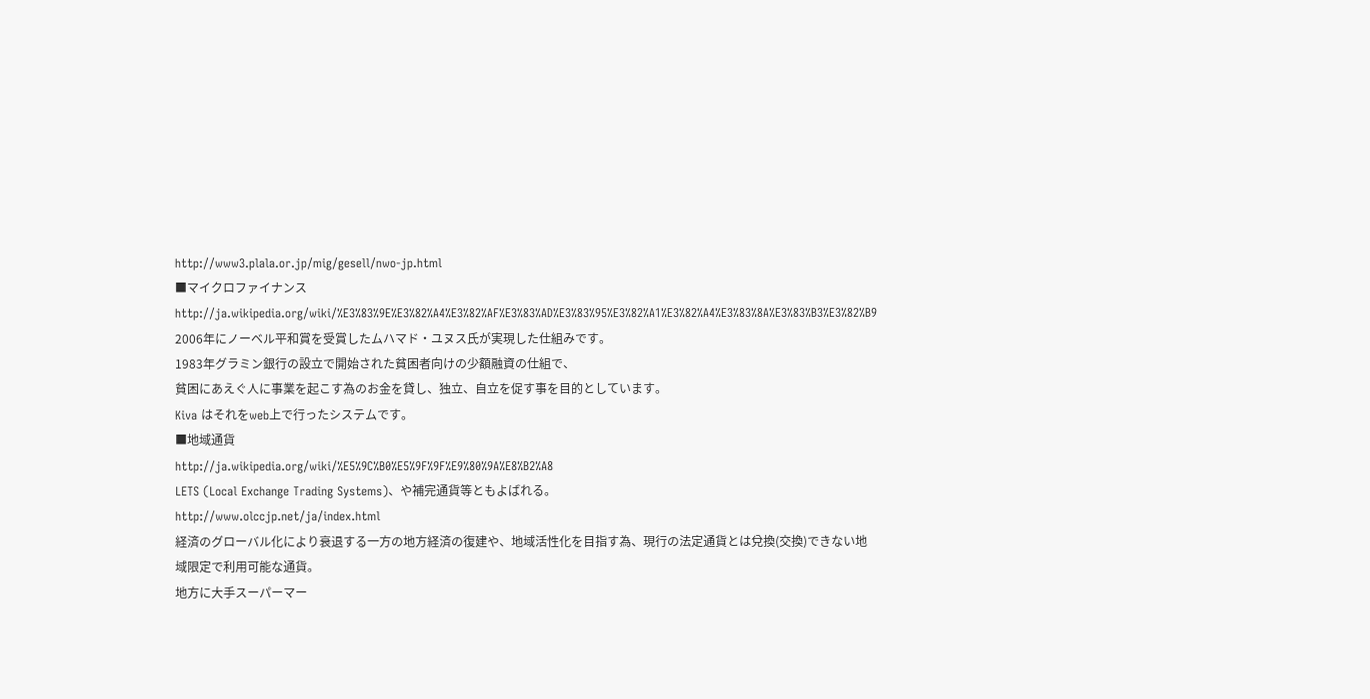http://www3.plala.or.jp/mig/gesell/nwo-jp.html
■マイクロファイナンス
http://ja.wikipedia.org/wiki/%E3%83%9E%E3%82%A4%E3%82%AF%E3%83%AD%E3%83%95%E3%82%A1%E3%82%A4%E3%83%8A%E3%83%B3%E3%82%B9
2006年にノーベル平和賞を受賞したムハマド・ユヌス氏が実現した仕組みです。
1983年グラミン銀行の設立で開始された貧困者向けの少額融資の仕組で、
貧困にあえぐ人に事業を起こす為のお金を貸し、独立、自立を促す事を目的としています。
Kiva はそれをweb上で行ったシステムです。
■地域通貨
http://ja.wikipedia.org/wiki/%E5%9C%B0%E5%9F%9F%E9%80%9A%E8%B2%A8
LETS (Local Exchange Trading Systems)、や補完通貨等ともよばれる。
http://www.olccjp.net/ja/index.html
経済のグローバル化により衰退する一方の地方経済の復建や、地域活性化を目指す為、現行の法定通貨とは兌換(交換)できない地域限定で利用可能な通貨。
地方に大手スーパーマー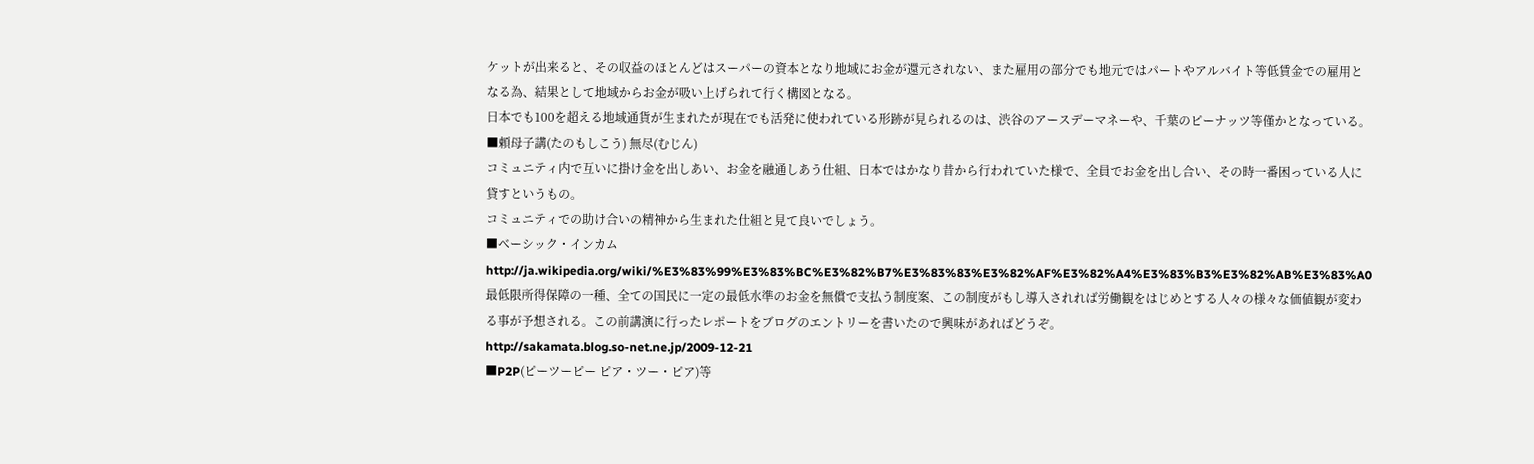ケットが出来ると、その収益のほとんどはスーパーの資本となり地域にお金が還元されない、また雇用の部分でも地元ではパートやアルバイト等低賃金での雇用となる為、結果として地域からお金が吸い上げられて行く構図となる。
日本でも100を超える地域通貨が生まれたが現在でも活発に使われている形跡が見られるのは、渋谷のアースデーマネーや、千葉のピーナッツ等僅かとなっている。
■頼母子講(たのもしこう) 無尽(むじん)
コミュニティ内で互いに掛け金を出しあい、お金を融通しあう仕組、日本ではかなり昔から行われていた様で、全員でお金を出し合い、その時一番困っている人に貸すというもの。
コミュニティでの助け合いの精神から生まれた仕組と見て良いでしょう。
■ベーシック・インカム
http://ja.wikipedia.org/wiki/%E3%83%99%E3%83%BC%E3%82%B7%E3%83%83%E3%82%AF%E3%82%A4%E3%83%B3%E3%82%AB%E3%83%A0
最低限所得保障の一種、全ての国民に一定の最低水準のお金を無償で支払う制度案、この制度がもし導入されれば労働観をはじめとする人々の様々な価値観が変わる事が予想される。この前講演に行ったレポートをブログのエントリーを書いたので興味があればどうぞ。
http://sakamata.blog.so-net.ne.jp/2009-12-21
■P2P(ピーツーピー ピア・ツー・ピア)等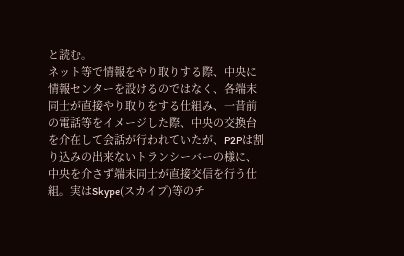と読む。
ネット等で情報をやり取りする際、中央に情報センターを設けるのではなく、各端末同士が直接やり取りをする仕組み、一昔前の電話等をイメージした際、中央の交換台を介在して会話が行われていたが、P2Pは割り込みの出来ないトランシーバーの様に、中央を介さず端末同士が直接交信を行う仕組。実はSkype(スカイプ)等のチ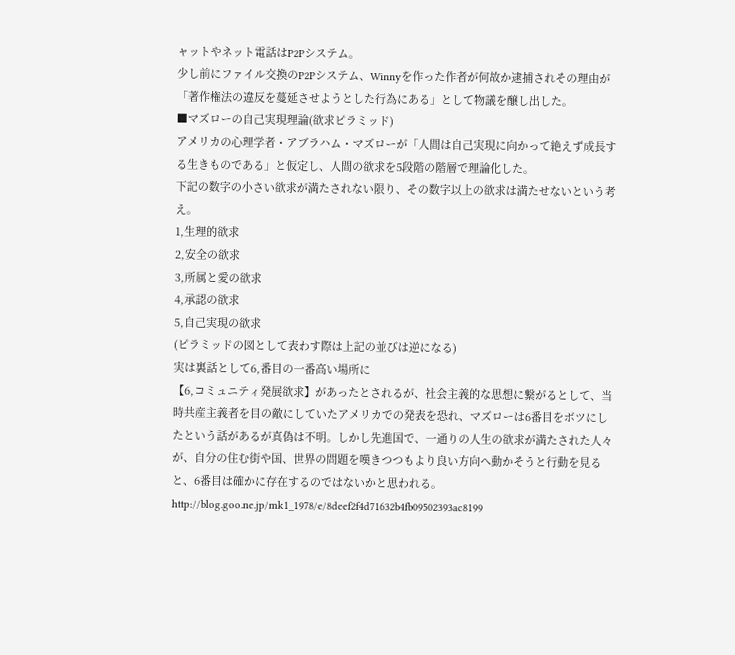ャットやネット電話はP2Pシステム。
少し前にファイル交換のP2Pシステム、Winnyを作った作者が何故か逮捕されその理由が「著作権法の違反を蔓延させようとした行為にある」として物議を醸し出した。
■マズローの自己実現理論(欲求ピラミッド)
アメリカの心理学者・アブラハム・マズローが「人間は自己実現に向かって絶えず成長する生きものである」と仮定し、人間の欲求を5段階の階層で理論化した。
下記の数字の小さい欲求が満たされない限り、その数字以上の欲求は満たせないという考え。
1,生理的欲求
2,安全の欲求
3,所属と愛の欲求
4,承認の欲求
5,自己実現の欲求
(ピラミッドの図として表わす際は上記の並びは逆になる)
実は裏話として6,番目の一番高い場所に
【6,コミュニティ発展欲求】があったとされるが、社会主義的な思想に繋がるとして、当時共産主義者を目の敵にしていたアメリカでの発表を恐れ、マズローは6番目をボツにしたという話があるが真偽は不明。しかし先進国で、一通りの人生の欲求が満たされた人々が、自分の住む街や国、世界の問題を嘆きつつもより良い方向へ動かそうと行動を見ると、6番目は確かに存在するのではないかと思われる。
http://blog.goo.ne.jp/mk1_1978/e/8deef2f4d71632b4fb09502393ac8199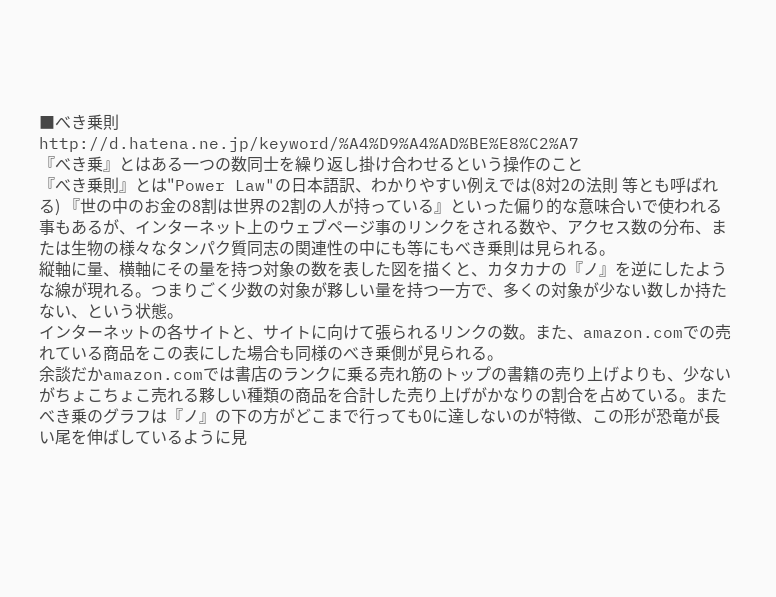■べき乗則
http://d.hatena.ne.jp/keyword/%A4%D9%A4%AD%BE%E8%C2%A7
『べき乗』とはある一つの数同士を繰り返し掛け合わせるという操作のこと
『べき乗則』とは"Power Law"の日本語訳、わかりやすい例えでは(8対2の法則 等とも呼ばれる) 『世の中のお金の8割は世界の2割の人が持っている』といった偏り的な意味合いで使われる事もあるが、インターネット上のウェブページ事のリンクをされる数や、アクセス数の分布、または生物の様々なタンパク質同志の関連性の中にも等にもべき乗則は見られる。
縦軸に量、横軸にその量を持つ対象の数を表した図を描くと、カタカナの『ノ』を逆にしたような線が現れる。つまりごく少数の対象が夥しい量を持つ一方で、多くの対象が少ない数しか持たない、という状態。
インターネットの各サイトと、サイトに向けて張られるリンクの数。また、amazon.comでの売れている商品をこの表にした場合も同様のべき乗側が見られる。
余談だかamazon.comでは書店のランクに乗る売れ筋のトップの書籍の売り上げよりも、少ないがちょこちょこ売れる夥しい種類の商品を合計した売り上げがかなりの割合を占めている。またべき乗のグラフは『ノ』の下の方がどこまで行っても0に達しないのが特徴、この形が恐竜が長い尾を伸ばしているように見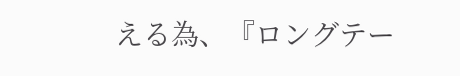える為、『ロングテー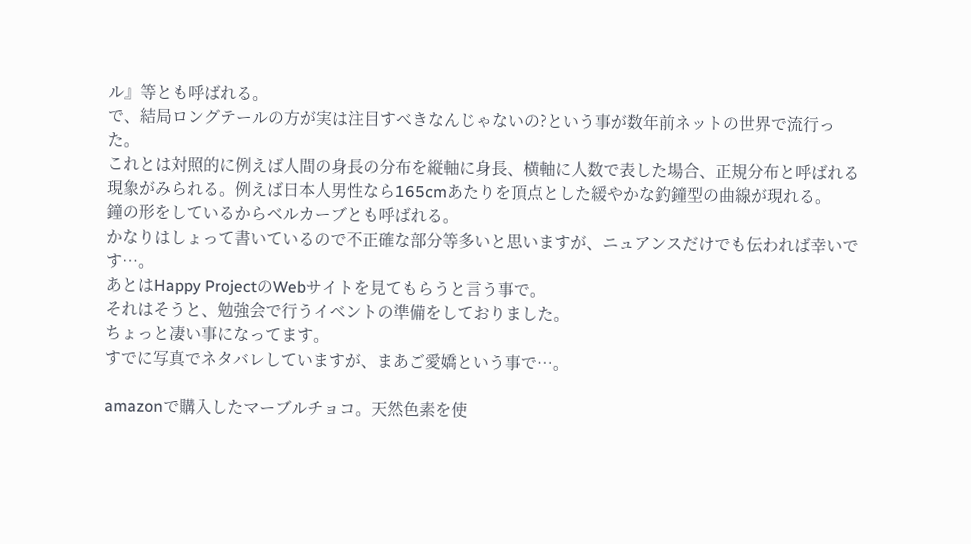ル』等とも呼ばれる。
で、結局ロングテールの方が実は注目すべきなんじゃないの?という事が数年前ネットの世界で流行った。
これとは対照的に例えば人間の身長の分布を縦軸に身長、横軸に人数で表した場合、正規分布と呼ばれる現象がみられる。例えば日本人男性なら165cmあたりを頂点とした緩やかな釣鐘型の曲線が現れる。
鐘の形をしているからベルカーブとも呼ばれる。
かなりはしょって書いているので不正確な部分等多いと思いますが、ニュアンスだけでも伝われば幸いです…。
あとはHappy ProjectのWebサイトを見てもらうと言う事で。
それはそうと、勉強会で行うイベントの準備をしておりました。
ちょっと凄い事になってます。
すでに写真でネタバレしていますが、まあご愛嬌という事で…。

amazonで購入したマーブルチョコ。天然色素を使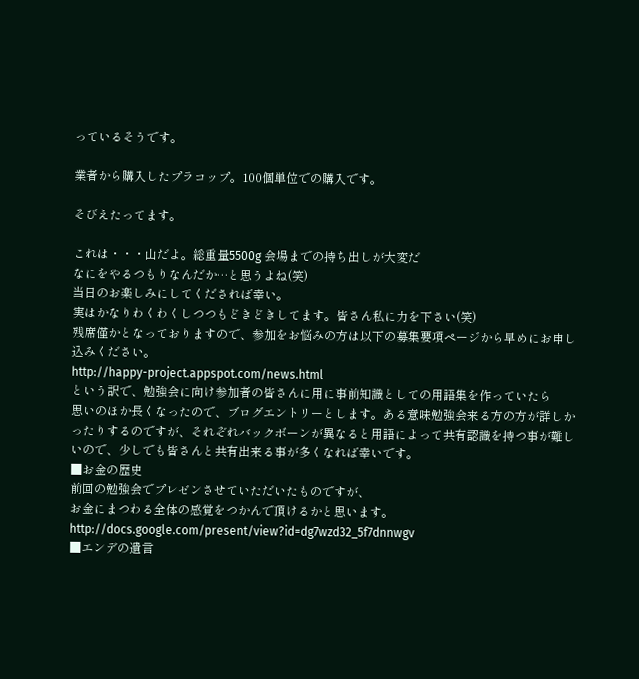っているそうです。

業者から購入したプラコップ。100個単位での購入です。

そびえたってます。

これは・・・山だよ。総重量5500g 会場までの持ち出しが大変だ
なにをやるつもりなんだか…と思うよね(笑)
当日のお楽しみにしてくだされば幸い。
実はかなりわくわくしつつもどきどきしてます。皆さん私に力を下さい(笑)
残席僅かとなっておりますので、参加をお悩みの方は以下の募集要項ページから早めにお申し込みください。
http://happy-project.appspot.com/news.html
という訳で、勉強会に向け参加者の皆さんに用に事前知識としての用語集を作っていたら
思いのほか長くなったので、ブログエントリーとします。ある意味勉強会来る方の方が詳しかったりするのですが、それぞれバックボーンが異なると用語によって共有認識を持つ事が難しいので、少しでも皆さんと共有出来る事が多くなれば幸いです。
■お金の歴史
前回の勉強会でプレゼンさせていただいたものですが、
お金にまつわる全体の感覚をつかんで頂けるかと思います。
http://docs.google.com/present/view?id=dg7wzd32_5f7dnnwgv
■エンデの遺言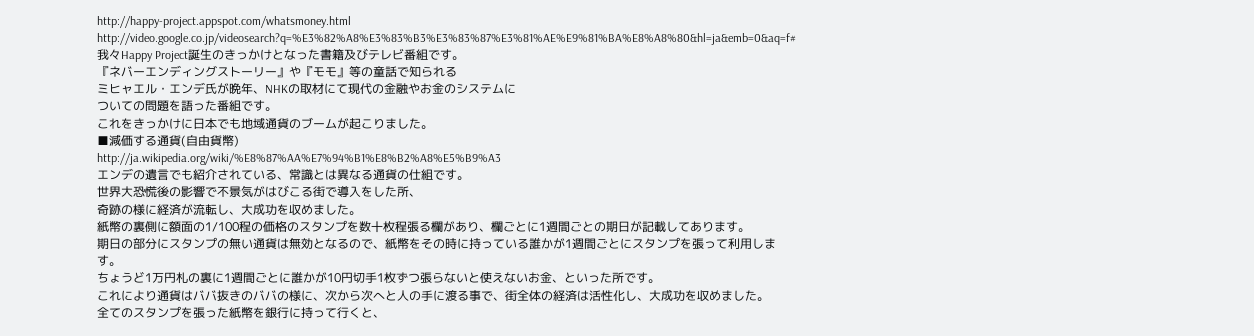http://happy-project.appspot.com/whatsmoney.html
http://video.google.co.jp/videosearch?q=%E3%82%A8%E3%83%B3%E3%83%87%E3%81%AE%E9%81%BA%E8%A8%80&hl=ja&emb=0&aq=f#
我々Happy Project誕生のきっかけとなった書籍及びテレビ番組です。
『ネバーエンディングストーリー』や『モモ』等の童話で知られる
ミヒャエル・エンデ氏が晩年、NHKの取材にて現代の金融やお金のシステムに
ついての問題を語った番組です。
これをきっかけに日本でも地域通貨のブームが起こりました。
■減価する通貨(自由貨幣)
http://ja.wikipedia.org/wiki/%E8%87%AA%E7%94%B1%E8%B2%A8%E5%B9%A3
エンデの遺言でも紹介されている、常識とは異なる通貨の仕組です。
世界大恐慌後の影響で不景気がはびこる街で導入をした所、
奇跡の様に経済が流転し、大成功を収めました。
紙幣の裏側に額面の1/100程の価格のスタンプを数十枚程張る欄があり、欄ごとに1週間ごとの期日が記載してあります。
期日の部分にスタンプの無い通貨は無効となるので、紙幣をその時に持っている誰かが1週間ごとにスタンプを張って利用します。
ちょうど1万円札の裏に1週間ごとに誰かが10円切手1枚ずつ張らないと使えないお金、といった所です。
これにより通貨はババ抜きのババの様に、次から次へと人の手に渡る事で、街全体の経済は活性化し、大成功を収めました。
全てのスタンプを張った紙幣を銀行に持って行くと、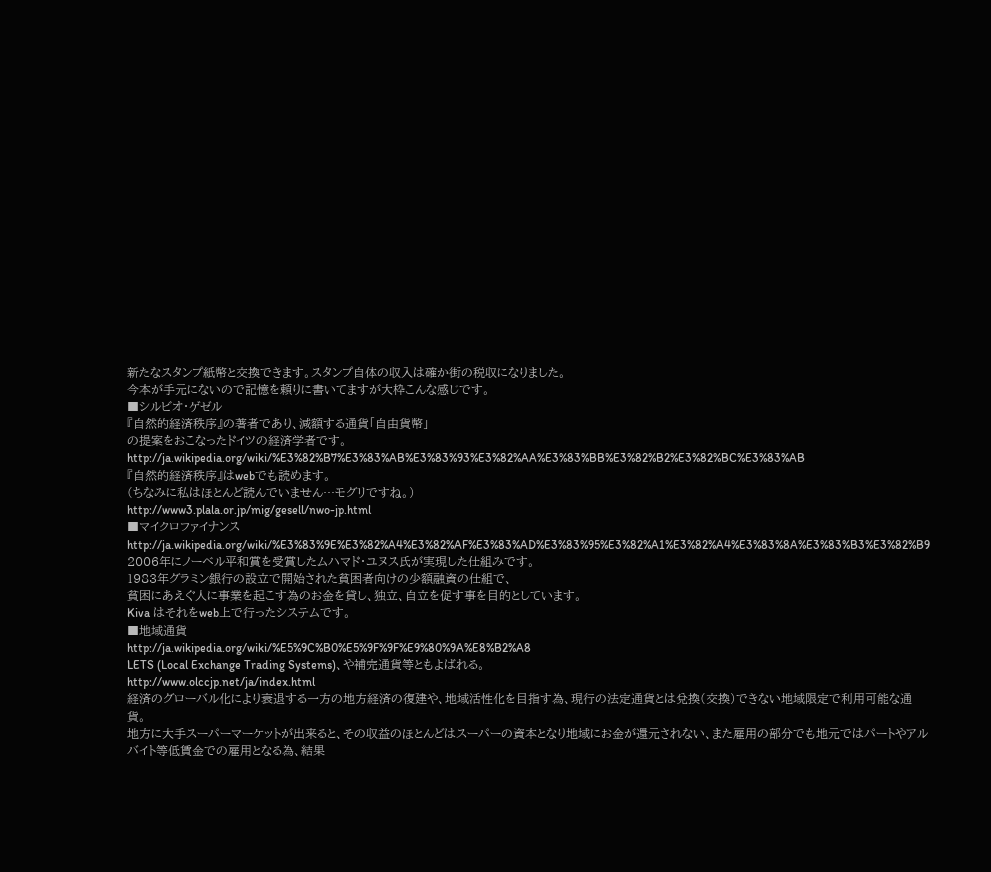新たなスタンプ紙幣と交換できます。スタンプ自体の収入は確か街の税収になりました。
今本が手元にないので記憶を頼りに書いてますが大枠こんな感じです。
■シルビオ・ゲゼル
『自然的経済秩序』の著者であり、減額する通貨「自由貨幣」
の提案をおこなったドイツの経済学者です。
http://ja.wikipedia.org/wiki/%E3%82%B7%E3%83%AB%E3%83%93%E3%82%AA%E3%83%BB%E3%82%B2%E3%82%BC%E3%83%AB
『自然的経済秩序』はwebでも読めます。
(ちなみに私はほとんど読んでいません…モグリですね。)
http://www3.plala.or.jp/mig/gesell/nwo-jp.html
■マイクロファイナンス
http://ja.wikipedia.org/wiki/%E3%83%9E%E3%82%A4%E3%82%AF%E3%83%AD%E3%83%95%E3%82%A1%E3%82%A4%E3%83%8A%E3%83%B3%E3%82%B9
2006年にノーベル平和賞を受賞したムハマド・ユヌス氏が実現した仕組みです。
1983年グラミン銀行の設立で開始された貧困者向けの少額融資の仕組で、
貧困にあえぐ人に事業を起こす為のお金を貸し、独立、自立を促す事を目的としています。
Kiva はそれをweb上で行ったシステムです。
■地域通貨
http://ja.wikipedia.org/wiki/%E5%9C%B0%E5%9F%9F%E9%80%9A%E8%B2%A8
LETS (Local Exchange Trading Systems)、や補完通貨等ともよばれる。
http://www.olccjp.net/ja/index.html
経済のグローバル化により衰退する一方の地方経済の復建や、地域活性化を目指す為、現行の法定通貨とは兌換(交換)できない地域限定で利用可能な通貨。
地方に大手スーパーマーケットが出来ると、その収益のほとんどはスーパーの資本となり地域にお金が還元されない、また雇用の部分でも地元ではパートやアルバイト等低賃金での雇用となる為、結果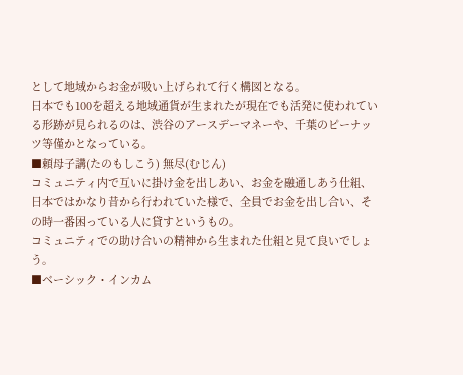として地域からお金が吸い上げられて行く構図となる。
日本でも100を超える地域通貨が生まれたが現在でも活発に使われている形跡が見られるのは、渋谷のアースデーマネーや、千葉のピーナッツ等僅かとなっている。
■頼母子講(たのもしこう) 無尽(むじん)
コミュニティ内で互いに掛け金を出しあい、お金を融通しあう仕組、日本ではかなり昔から行われていた様で、全員でお金を出し合い、その時一番困っている人に貸すというもの。
コミュニティでの助け合いの精神から生まれた仕組と見て良いでしょう。
■ベーシック・インカム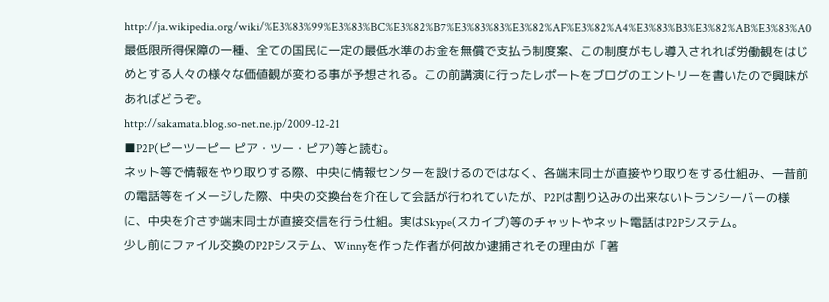http://ja.wikipedia.org/wiki/%E3%83%99%E3%83%BC%E3%82%B7%E3%83%83%E3%82%AF%E3%82%A4%E3%83%B3%E3%82%AB%E3%83%A0
最低限所得保障の一種、全ての国民に一定の最低水準のお金を無償で支払う制度案、この制度がもし導入されれば労働観をはじめとする人々の様々な価値観が変わる事が予想される。この前講演に行ったレポートをブログのエントリーを書いたので興味があればどうぞ。
http://sakamata.blog.so-net.ne.jp/2009-12-21
■P2P(ピーツーピー ピア・ツー・ピア)等と読む。
ネット等で情報をやり取りする際、中央に情報センターを設けるのではなく、各端末同士が直接やり取りをする仕組み、一昔前の電話等をイメージした際、中央の交換台を介在して会話が行われていたが、P2Pは割り込みの出来ないトランシーバーの様に、中央を介さず端末同士が直接交信を行う仕組。実はSkype(スカイプ)等のチャットやネット電話はP2Pシステム。
少し前にファイル交換のP2Pシステム、Winnyを作った作者が何故か逮捕されその理由が「著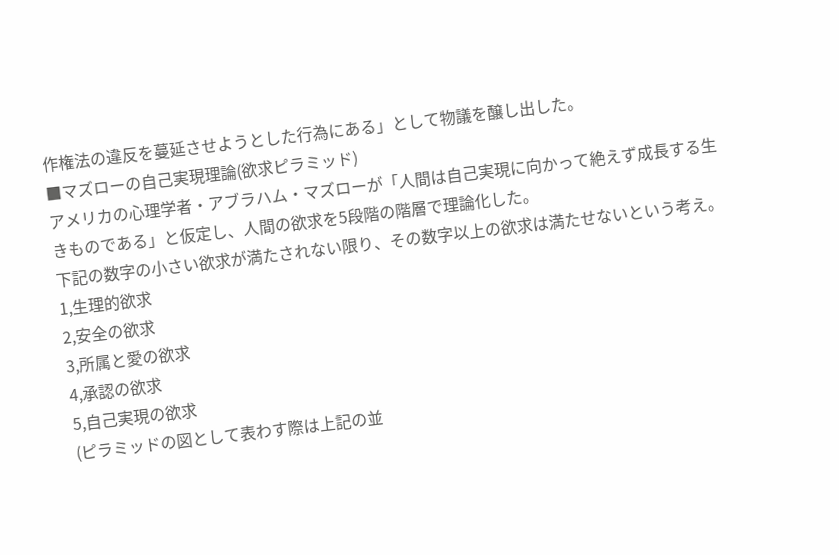作権法の違反を蔓延させようとした行為にある」として物議を醸し出した。
■マズローの自己実現理論(欲求ピラミッド)
アメリカの心理学者・アブラハム・マズローが「人間は自己実現に向かって絶えず成長する生きものである」と仮定し、人間の欲求を5段階の階層で理論化した。
下記の数字の小さい欲求が満たされない限り、その数字以上の欲求は満たせないという考え。
1,生理的欲求
2,安全の欲求
3,所属と愛の欲求
4,承認の欲求
5,自己実現の欲求
(ピラミッドの図として表わす際は上記の並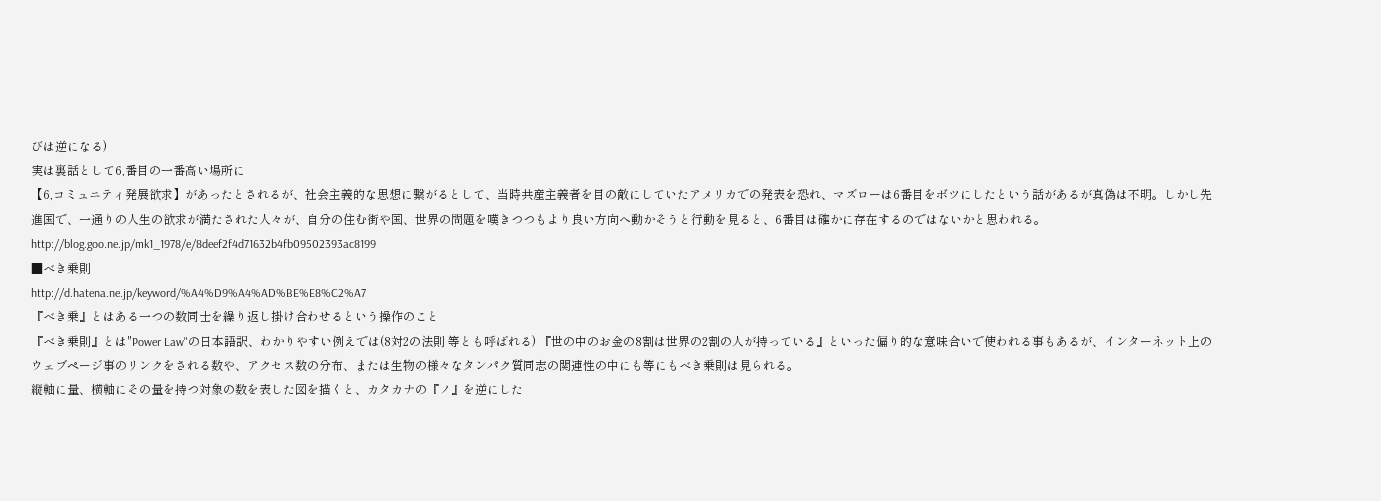びは逆になる)
実は裏話として6,番目の一番高い場所に
【6,コミュニティ発展欲求】があったとされるが、社会主義的な思想に繋がるとして、当時共産主義者を目の敵にしていたアメリカでの発表を恐れ、マズローは6番目をボツにしたという話があるが真偽は不明。しかし先進国で、一通りの人生の欲求が満たされた人々が、自分の住む街や国、世界の問題を嘆きつつもより良い方向へ動かそうと行動を見ると、6番目は確かに存在するのではないかと思われる。
http://blog.goo.ne.jp/mk1_1978/e/8deef2f4d71632b4fb09502393ac8199
■べき乗則
http://d.hatena.ne.jp/keyword/%A4%D9%A4%AD%BE%E8%C2%A7
『べき乗』とはある一つの数同士を繰り返し掛け合わせるという操作のこと
『べき乗則』とは"Power Law"の日本語訳、わかりやすい例えでは(8対2の法則 等とも呼ばれる) 『世の中のお金の8割は世界の2割の人が持っている』といった偏り的な意味合いで使われる事もあるが、インターネット上のウェブページ事のリンクをされる数や、アクセス数の分布、または生物の様々なタンパク質同志の関連性の中にも等にもべき乗則は見られる。
縦軸に量、横軸にその量を持つ対象の数を表した図を描くと、カタカナの『ノ』を逆にした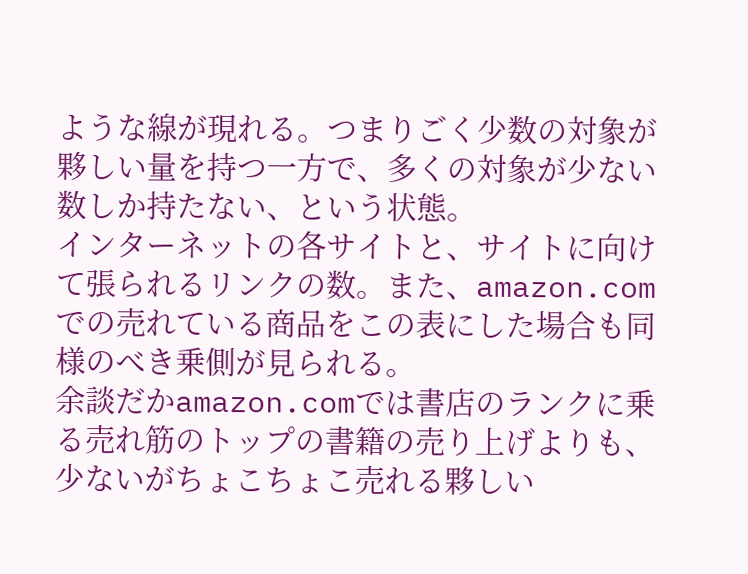ような線が現れる。つまりごく少数の対象が夥しい量を持つ一方で、多くの対象が少ない数しか持たない、という状態。
インターネットの各サイトと、サイトに向けて張られるリンクの数。また、amazon.comでの売れている商品をこの表にした場合も同様のべき乗側が見られる。
余談だかamazon.comでは書店のランクに乗る売れ筋のトップの書籍の売り上げよりも、少ないがちょこちょこ売れる夥しい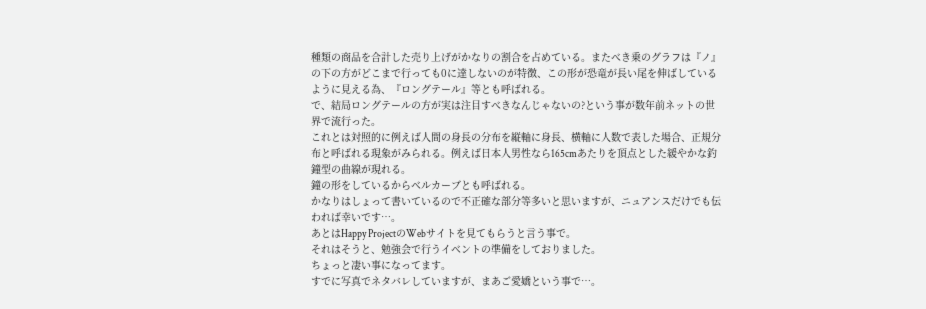種類の商品を合計した売り上げがかなりの割合を占めている。またべき乗のグラフは『ノ』の下の方がどこまで行っても0に達しないのが特徴、この形が恐竜が長い尾を伸ばしているように見える為、『ロングテール』等とも呼ばれる。
で、結局ロングテールの方が実は注目すべきなんじゃないの?という事が数年前ネットの世界で流行った。
これとは対照的に例えば人間の身長の分布を縦軸に身長、横軸に人数で表した場合、正規分布と呼ばれる現象がみられる。例えば日本人男性なら165cmあたりを頂点とした緩やかな釣鐘型の曲線が現れる。
鐘の形をしているからベルカーブとも呼ばれる。
かなりはしょって書いているので不正確な部分等多いと思いますが、ニュアンスだけでも伝われば幸いです…。
あとはHappy ProjectのWebサイトを見てもらうと言う事で。
それはそうと、勉強会で行うイベントの準備をしておりました。
ちょっと凄い事になってます。
すでに写真でネタバレしていますが、まあご愛嬌という事で…。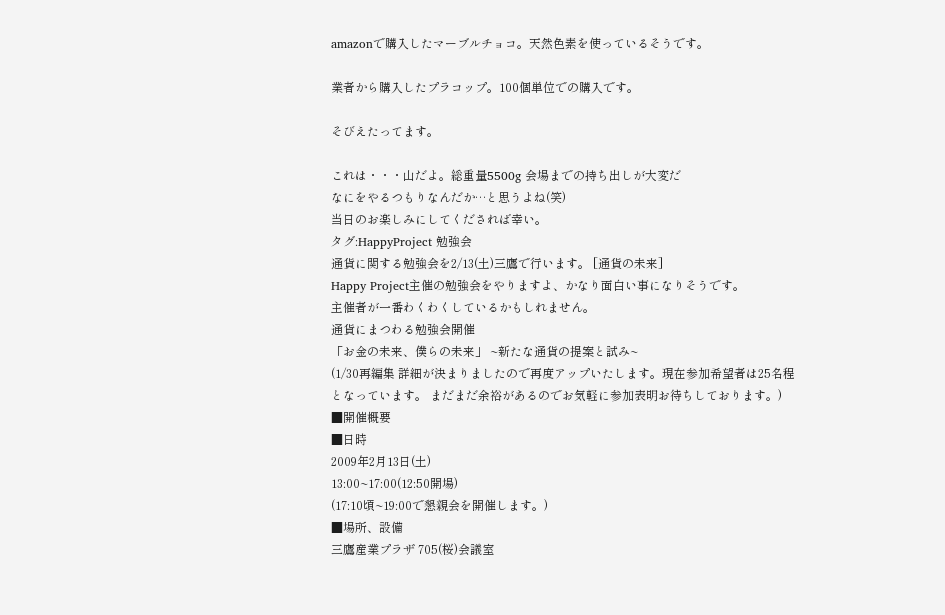amazonで購入したマーブルチョコ。天然色素を使っているそうです。

業者から購入したプラコップ。100個単位での購入です。

そびえたってます。

これは・・・山だよ。総重量5500g 会場までの持ち出しが大変だ
なにをやるつもりなんだか…と思うよね(笑)
当日のお楽しみにしてくだされば幸い。
タグ:HappyProject 勉強会
通貨に関する勉強会を2/13(土)三鷹で行います。 [通貨の未来]
Happy Project主催の勉強会をやりますよ、かなり面白い事になりそうです。
主催者が一番わくわくしているかもしれません。
通貨にまつわる勉強会開催
「お金の未来、僕らの未来」 ~新たな通貨の提案と試み~
(1/30再編集 詳細が決まりましたので再度アップいたします。現在参加希望者は25名程となっています。 まだまだ余裕があるのでお気軽に参加表明お待ちしております。)
■開催概要
■日時
2009年2月13日(土)
13:00~17:00(12:50開場)
(17:10頃~19:00で懇親会を開催します。)
■場所、設備
三鷹産業プラザ 705(桜)会議室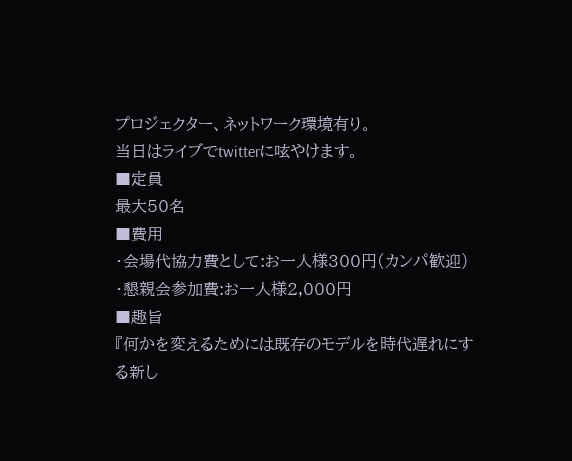プロジェクター、ネットワーク環境有り。
当日はライブでtwitterに呟やけます。
■定員
最大50名
■費用
・会場代協力費として:お一人様300円(カンパ歓迎)
・懇親会参加費:お一人様2,000円
■趣旨
『何かを変えるためには既存のモデルを時代遅れにする新し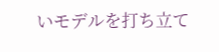いモデルを打ち立て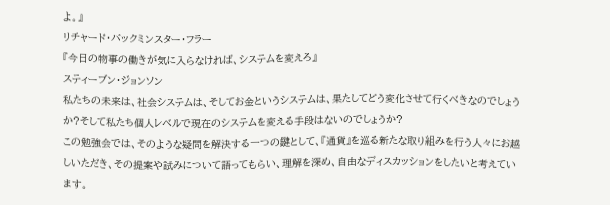よ。』
リチャード・バックミンスター・フラー
『今日の物事の働きが気に入らなければ、システムを変えろ』
スティーブン・ジョンソン
私たちの未来は、社会システムは、そしてお金というシステムは、果たしてどう変化させて行くべきなのでしょうか?そして私たち個人レベルで現在のシステムを変える手段はないのでしょうか?
この勉強会では、そのような疑問を解決する一つの鍵として、『通貨』を巡る新たな取り組みを行う人々にお越しいただき、その提案や試みについて語ってもらい、理解を深め、自由なディスカッションをしたいと考えています。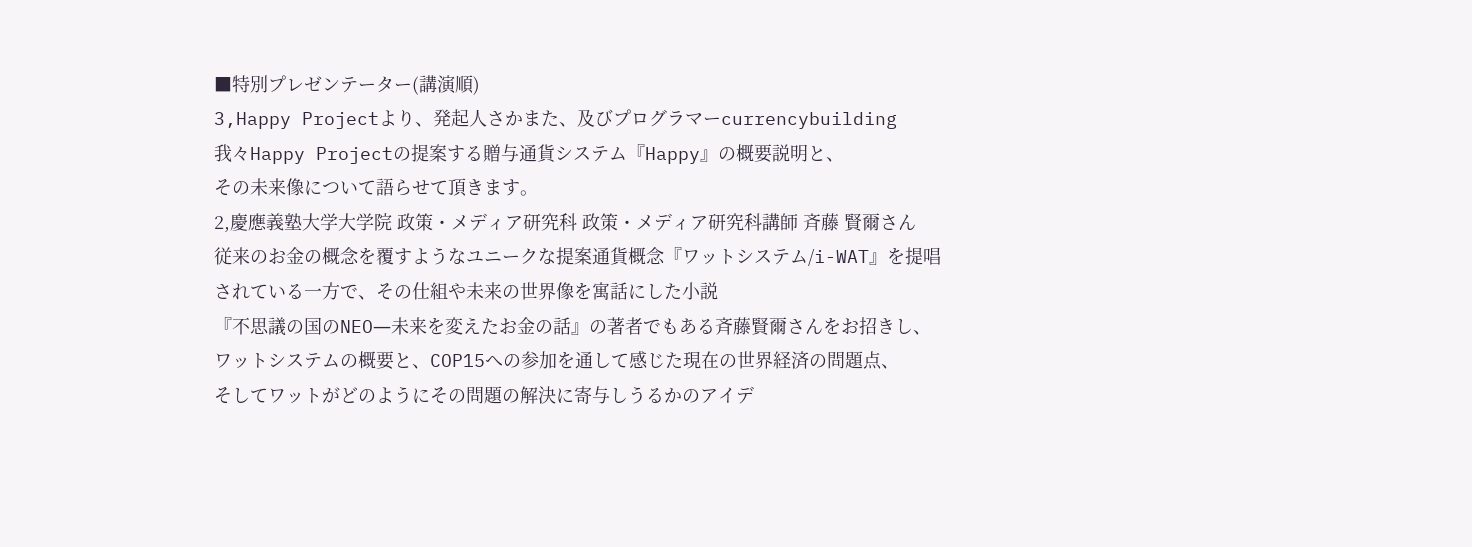■特別プレゼンテーター(講演順)
3,Happy Projectより、発起人さかまた、及びプログラマーcurrencybuilding
我々Happy Projectの提案する贈与通貨システム『Happy』の概要説明と、
その未来像について語らせて頂きます。
2,慶應義塾大学大学院 政策・メディア研究科 政策・メディア研究科講師 斉藤 賢爾さん
従来のお金の概念を覆すようなユニークな提案通貨概念『ワットシステム/i-WAT』を提唱
されている一方で、その仕組や未来の世界像を寓話にした小説
『不思議の国のNEO―未来を変えたお金の話』の著者でもある斉藤賢爾さんをお招きし、
ワットシステムの概要と、COP15への参加を通して感じた現在の世界経済の問題点、
そしてワットがどのようにその問題の解決に寄与しうるかのアイデ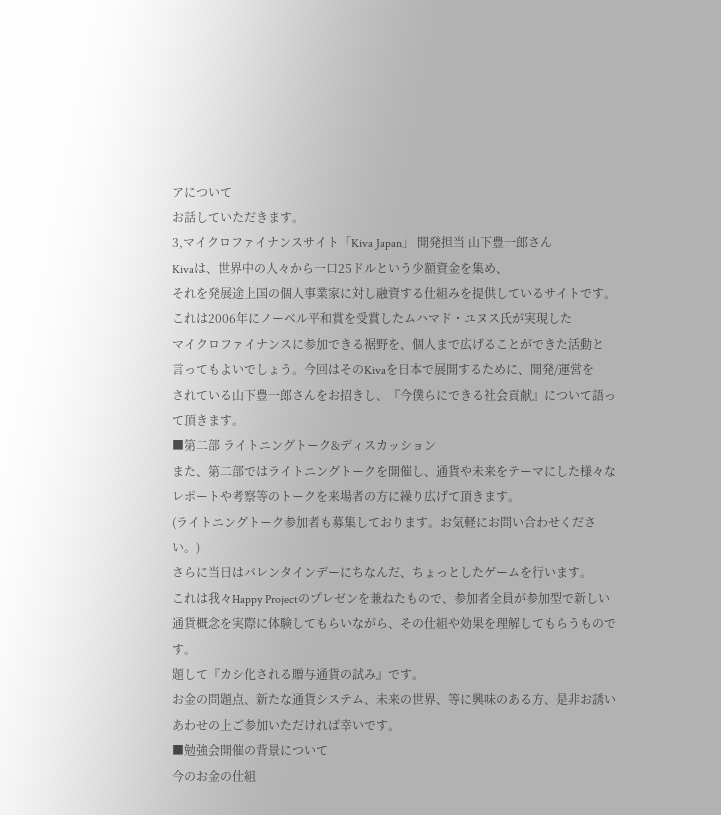アについて
お話していただきます。
3,マイクロファイナンスサイト「Kiva Japan」 開発担当 山下豊一郎さん
Kivaは、世界中の人々から一口25ドルという少額資金を集め、
それを発展途上国の個人事業家に対し融資する仕組みを提供しているサイトです。
これは2006年にノーベル平和賞を受賞したムハマド・ユヌス氏が実現した
マイクロファイナンスに参加できる裾野を、個人まで広げることができた活動と
言ってもよいでしょう。今回はそのKivaを日本で展開するために、開発/運営を
されている山下豊一郎さんをお招きし、『今僕らにできる社会貢献』について語って頂きます。
■第二部 ライトニングトーク&ディスカッション
また、第二部ではライトニングトークを開催し、通貨や未来をテーマにした様々なレポートや考察等のトークを来場者の方に繰り広げて頂きます。
(ライトニングトーク参加者も募集しております。お気軽にお問い合わせください。)
さらに当日はバレンタインデーにちなんだ、ちょっとしたゲームを行います。
これは我々Happy Projectのプレゼンを兼ねたもので、参加者全員が参加型で新しい通貨概念を実際に体験してもらいながら、その仕組や効果を理解してもらうものです。
題して『カシ化される贈与通貨の試み』です。
お金の問題点、新たな通貨システム、未来の世界、等に興味のある方、是非お誘いあわせの上ご参加いただければ幸いです。
■勉強会開催の背景について
今のお金の仕組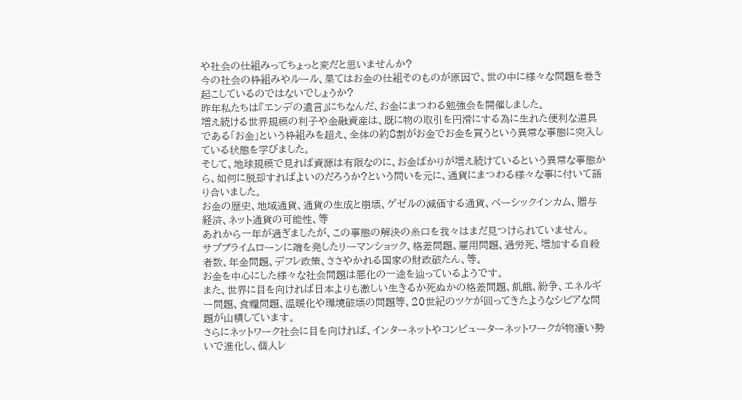や社会の仕組みってちょっと変だと思いませんか?
今の社会の枠組みやルール、果てはお金の仕組そのものが原因で、世の中に様々な問題を巻き起こしているのではないでしょうか?
昨年私たちは『エンデの遺言』にちなんだ、お金にまつわる勉強会を開催しました。
増え続ける世界規模の利子や金融資産は、既に物の取引を円滑にする為に生れた便利な道具である「お金」という枠組みを超え、全体の約8割がお金でお金を買うという異常な事態に突入している状態を学びました。
そして、地球規模で見れば資源は有限なのに、お金ばかりが増え続けているという異常な事態から、如何に脱却すればよいのだろうか?という問いを元に、通貨にまつわる様々な事に付いて語り合いました。
お金の歴史、地域通貨、通貨の生成と崩壊、ゲゼルの減価する通貨、ベーシックインカム、贈与経済、ネット通貨の可能性、等
あれから一年が過ぎましたが、この事態の解決の糸口を我々はまだ見つけられていません。
サブプライムローンに端を発したリーマンショック、格差問題、雇用問題、過労死、増加する自殺者数、年金問題、デフレ政策、ささやかれる国家の財政破たん、等。
お金を中心にした様々な社会問題は悪化の一途を辿っているようです。
また、世界に目を向ければ日本よりも激しい生きるか死ぬかの格差問題、飢餓、紛争、エネルギー問題、食糧問題、温暖化や環境破壊の問題等、20世紀のツケが回ってきたようなシビアな問題が山積しています。
さらにネットワーク社会に目を向ければ、インターネットやコンピューターネットワークが物凄い勢いで進化し、個人レ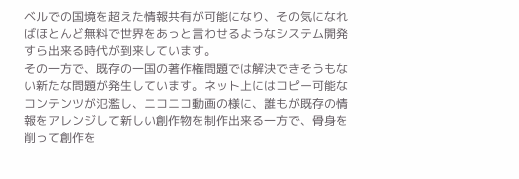ベルでの国境を超えた情報共有が可能になり、その気になればほとんど無料で世界をあっと言わせるようなシステム開発すら出来る時代が到来しています。
その一方で、既存の一国の著作権問題では解決できそうもない新たな問題が発生しています。ネット上にはコピー可能なコンテンツが氾濫し、ニコニコ動画の様に、誰もが既存の情報をアレンジして新しい創作物を制作出来る一方で、骨身を削って創作を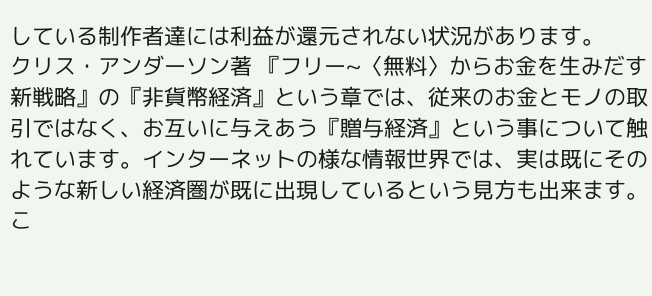している制作者達には利益が還元されない状況があります。
クリス・アンダーソン著 『フリー~〈無料〉からお金を生みだす新戦略』の『非貨幣経済』という章では、従来のお金とモノの取引ではなく、お互いに与えあう『贈与経済』という事について触れています。インターネットの様な情報世界では、実は既にそのような新しい経済圏が既に出現しているという見方も出来ます。
こ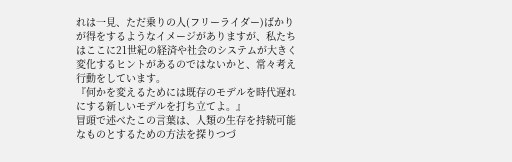れは一見、ただ乗りの人(フリーライダー)ばかりが得をするようなイメージがありますが、私たちはここに21世紀の経済や社会のシステムが大きく変化するヒントがあるのではないかと、常々考え行動をしています。
『何かを変えるためには既存のモデルを時代遅れにする新しいモデルを打ち立てよ。』
冒頭で述べたこの言葉は、人類の生存を持続可能なものとするための方法を探りつづ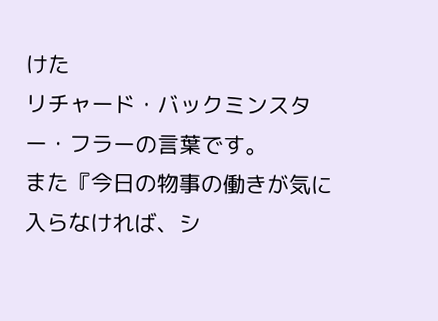けた
リチャード・バックミンスター・フラーの言葉です。
また『今日の物事の働きが気に入らなければ、シ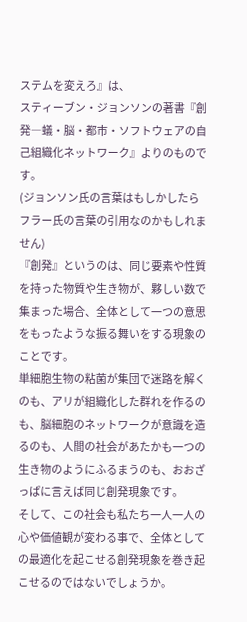ステムを変えろ』は、
スティーブン・ジョンソンの著書『創発―蟻・脳・都市・ソフトウェアの自己組織化ネットワーク』よりのものです。
(ジョンソン氏の言葉はもしかしたらフラー氏の言葉の引用なのかもしれません)
『創発』というのは、同じ要素や性質を持った物質や生き物が、夥しい数で集まった場合、全体として一つの意思をもったような振る舞いをする現象のことです。
単細胞生物の粘菌が集団で迷路を解くのも、アリが組織化した群れを作るのも、脳細胞のネットワークが意識を造るのも、人間の社会があたかも一つの生き物のようにふるまうのも、おおざっぱに言えば同じ創発現象です。
そして、この社会も私たち一人一人の心や価値観が変わる事で、全体としての最適化を起こせる創発現象を巻き起こせるのではないでしょうか。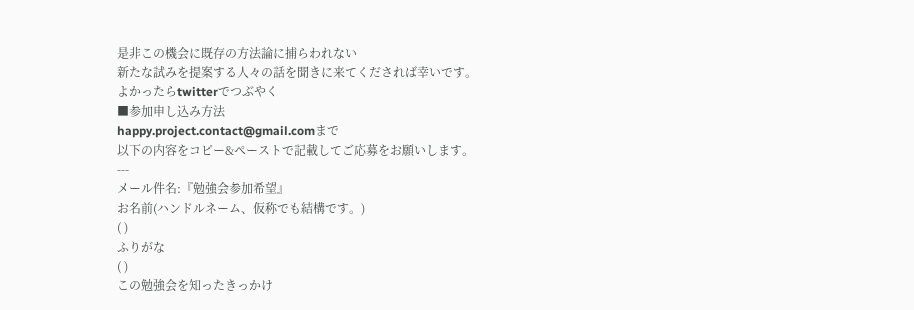是非この機会に既存の方法論に捕らわれない
新たな試みを提案する人々の話を聞きに来てくだされば幸いです。
よかったらtwitterでつぶやく
■参加申し込み方法
happy.project.contact@gmail.comまで
以下の内容をコピー&ペーストで記載してご応募をお願いします。
---
メール件名:『勉強会参加希望』
お名前(ハンドルネーム、仮称でも結構です。)
( )
ふりがな
( )
この勉強会を知ったきっかけ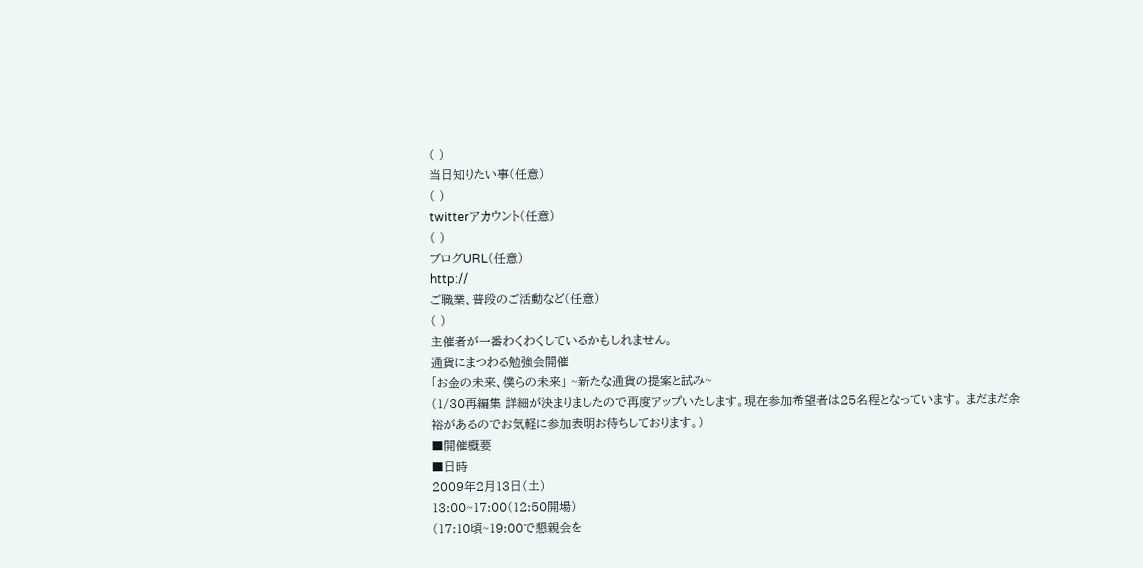( )
当日知りたい事(任意)
( )
twitterアカウント(任意)
( )
ブログURL(任意)
http://
ご職業、普段のご活動など(任意)
( )
主催者が一番わくわくしているかもしれません。
通貨にまつわる勉強会開催
「お金の未来、僕らの未来」 ~新たな通貨の提案と試み~
(1/30再編集 詳細が決まりましたので再度アップいたします。現在参加希望者は25名程となっています。 まだまだ余裕があるのでお気軽に参加表明お待ちしております。)
■開催概要
■日時
2009年2月13日(土)
13:00~17:00(12:50開場)
(17:10頃~19:00で懇親会を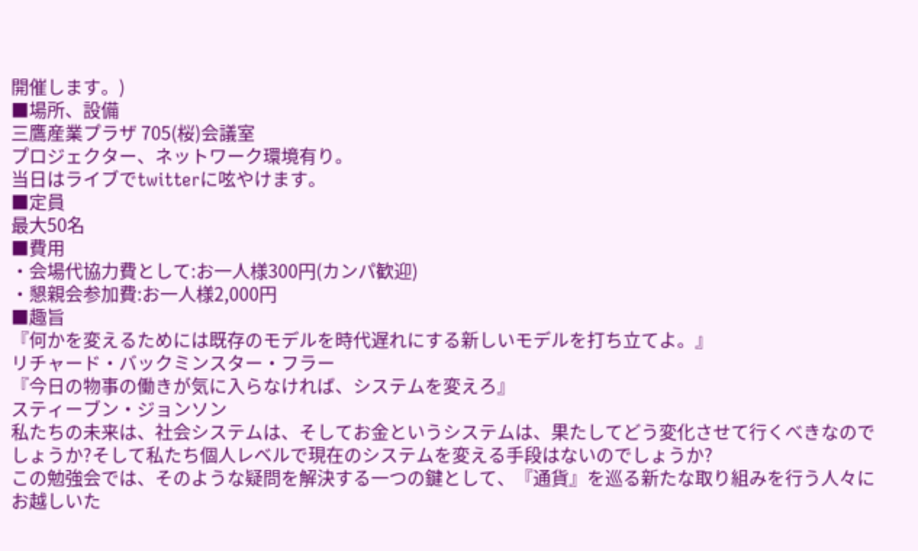開催します。)
■場所、設備
三鷹産業プラザ 705(桜)会議室
プロジェクター、ネットワーク環境有り。
当日はライブでtwitterに呟やけます。
■定員
最大50名
■費用
・会場代協力費として:お一人様300円(カンパ歓迎)
・懇親会参加費:お一人様2,000円
■趣旨
『何かを変えるためには既存のモデルを時代遅れにする新しいモデルを打ち立てよ。』
リチャード・バックミンスター・フラー
『今日の物事の働きが気に入らなければ、システムを変えろ』
スティーブン・ジョンソン
私たちの未来は、社会システムは、そしてお金というシステムは、果たしてどう変化させて行くべきなのでしょうか?そして私たち個人レベルで現在のシステムを変える手段はないのでしょうか?
この勉強会では、そのような疑問を解決する一つの鍵として、『通貨』を巡る新たな取り組みを行う人々にお越しいた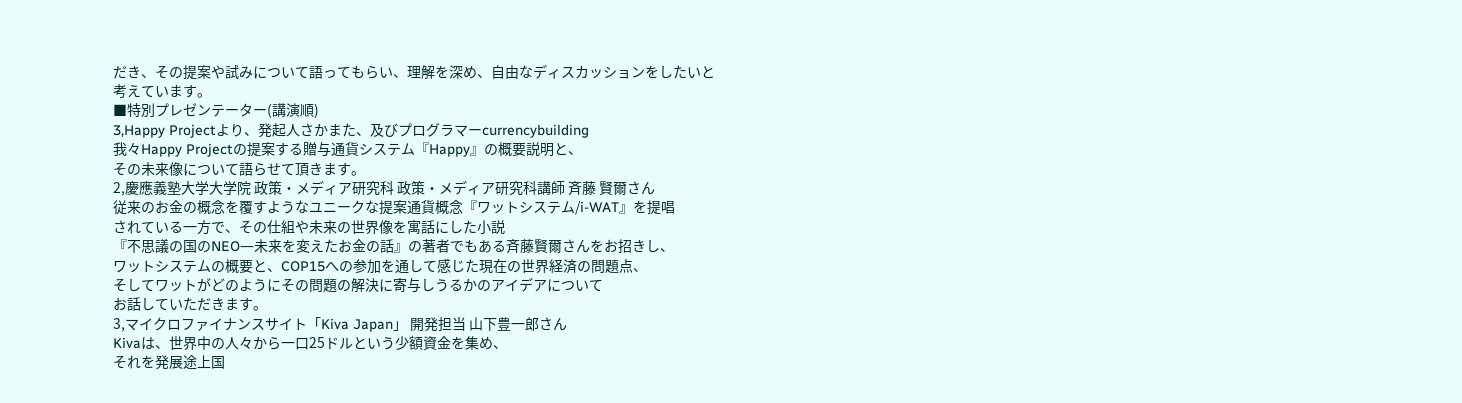だき、その提案や試みについて語ってもらい、理解を深め、自由なディスカッションをしたいと考えています。
■特別プレゼンテーター(講演順)
3,Happy Projectより、発起人さかまた、及びプログラマーcurrencybuilding
我々Happy Projectの提案する贈与通貨システム『Happy』の概要説明と、
その未来像について語らせて頂きます。
2,慶應義塾大学大学院 政策・メディア研究科 政策・メディア研究科講師 斉藤 賢爾さん
従来のお金の概念を覆すようなユニークな提案通貨概念『ワットシステム/i-WAT』を提唱
されている一方で、その仕組や未来の世界像を寓話にした小説
『不思議の国のNEO―未来を変えたお金の話』の著者でもある斉藤賢爾さんをお招きし、
ワットシステムの概要と、COP15への参加を通して感じた現在の世界経済の問題点、
そしてワットがどのようにその問題の解決に寄与しうるかのアイデアについて
お話していただきます。
3,マイクロファイナンスサイト「Kiva Japan」 開発担当 山下豊一郎さん
Kivaは、世界中の人々から一口25ドルという少額資金を集め、
それを発展途上国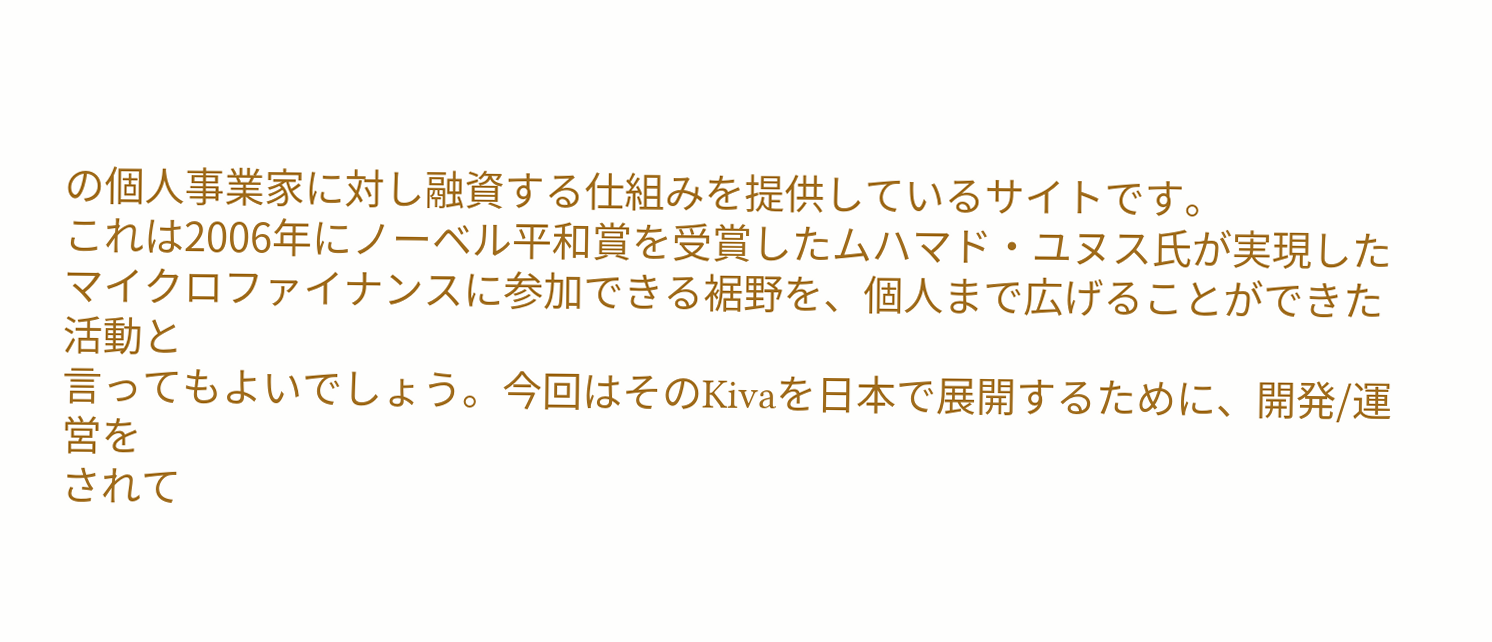の個人事業家に対し融資する仕組みを提供しているサイトです。
これは2006年にノーベル平和賞を受賞したムハマド・ユヌス氏が実現した
マイクロファイナンスに参加できる裾野を、個人まで広げることができた活動と
言ってもよいでしょう。今回はそのKivaを日本で展開するために、開発/運営を
されて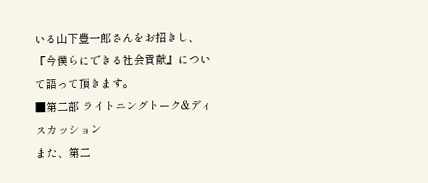いる山下豊一郎さんをお招きし、『今僕らにできる社会貢献』について語って頂きます。
■第二部 ライトニングトーク&ディスカッション
また、第二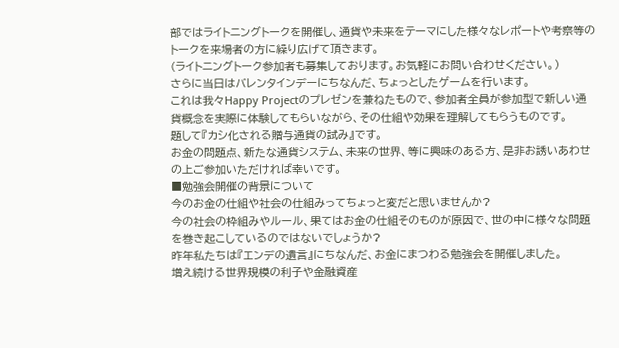部ではライトニングトークを開催し、通貨や未来をテーマにした様々なレポートや考察等のトークを来場者の方に繰り広げて頂きます。
(ライトニングトーク参加者も募集しております。お気軽にお問い合わせください。)
さらに当日はバレンタインデーにちなんだ、ちょっとしたゲームを行います。
これは我々Happy Projectのプレゼンを兼ねたもので、参加者全員が参加型で新しい通貨概念を実際に体験してもらいながら、その仕組や効果を理解してもらうものです。
題して『カシ化される贈与通貨の試み』です。
お金の問題点、新たな通貨システム、未来の世界、等に興味のある方、是非お誘いあわせの上ご参加いただければ幸いです。
■勉強会開催の背景について
今のお金の仕組や社会の仕組みってちょっと変だと思いませんか?
今の社会の枠組みやルール、果てはお金の仕組そのものが原因で、世の中に様々な問題を巻き起こしているのではないでしょうか?
昨年私たちは『エンデの遺言』にちなんだ、お金にまつわる勉強会を開催しました。
増え続ける世界規模の利子や金融資産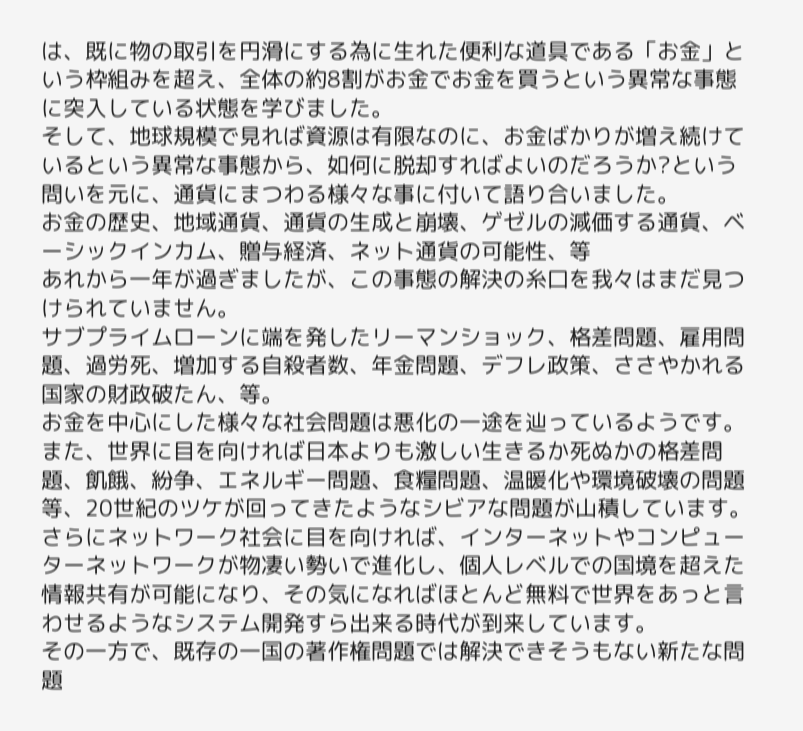は、既に物の取引を円滑にする為に生れた便利な道具である「お金」という枠組みを超え、全体の約8割がお金でお金を買うという異常な事態に突入している状態を学びました。
そして、地球規模で見れば資源は有限なのに、お金ばかりが増え続けているという異常な事態から、如何に脱却すればよいのだろうか?という問いを元に、通貨にまつわる様々な事に付いて語り合いました。
お金の歴史、地域通貨、通貨の生成と崩壊、ゲゼルの減価する通貨、ベーシックインカム、贈与経済、ネット通貨の可能性、等
あれから一年が過ぎましたが、この事態の解決の糸口を我々はまだ見つけられていません。
サブプライムローンに端を発したリーマンショック、格差問題、雇用問題、過労死、増加する自殺者数、年金問題、デフレ政策、ささやかれる国家の財政破たん、等。
お金を中心にした様々な社会問題は悪化の一途を辿っているようです。
また、世界に目を向ければ日本よりも激しい生きるか死ぬかの格差問題、飢餓、紛争、エネルギー問題、食糧問題、温暖化や環境破壊の問題等、20世紀のツケが回ってきたようなシビアな問題が山積しています。
さらにネットワーク社会に目を向ければ、インターネットやコンピューターネットワークが物凄い勢いで進化し、個人レベルでの国境を超えた情報共有が可能になり、その気になればほとんど無料で世界をあっと言わせるようなシステム開発すら出来る時代が到来しています。
その一方で、既存の一国の著作権問題では解決できそうもない新たな問題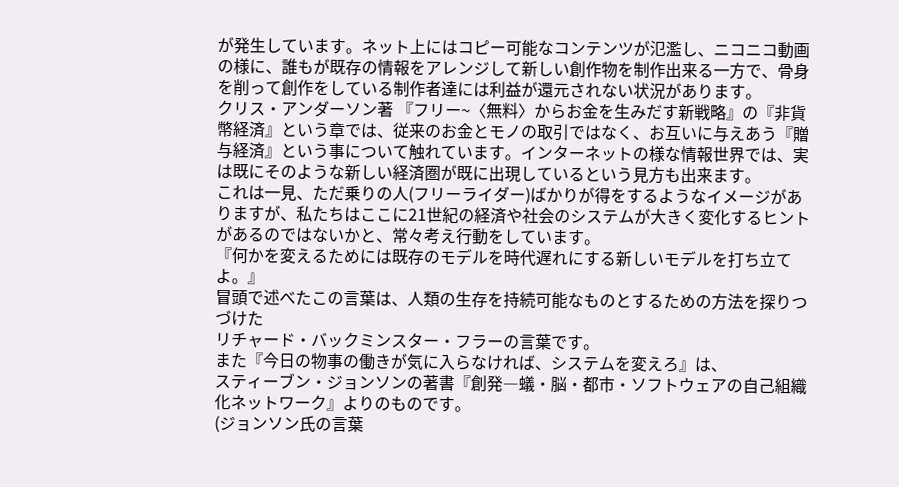が発生しています。ネット上にはコピー可能なコンテンツが氾濫し、ニコニコ動画の様に、誰もが既存の情報をアレンジして新しい創作物を制作出来る一方で、骨身を削って創作をしている制作者達には利益が還元されない状況があります。
クリス・アンダーソン著 『フリー~〈無料〉からお金を生みだす新戦略』の『非貨幣経済』という章では、従来のお金とモノの取引ではなく、お互いに与えあう『贈与経済』という事について触れています。インターネットの様な情報世界では、実は既にそのような新しい経済圏が既に出現しているという見方も出来ます。
これは一見、ただ乗りの人(フリーライダー)ばかりが得をするようなイメージがありますが、私たちはここに21世紀の経済や社会のシステムが大きく変化するヒントがあるのではないかと、常々考え行動をしています。
『何かを変えるためには既存のモデルを時代遅れにする新しいモデルを打ち立てよ。』
冒頭で述べたこの言葉は、人類の生存を持続可能なものとするための方法を探りつづけた
リチャード・バックミンスター・フラーの言葉です。
また『今日の物事の働きが気に入らなければ、システムを変えろ』は、
スティーブン・ジョンソンの著書『創発―蟻・脳・都市・ソフトウェアの自己組織化ネットワーク』よりのものです。
(ジョンソン氏の言葉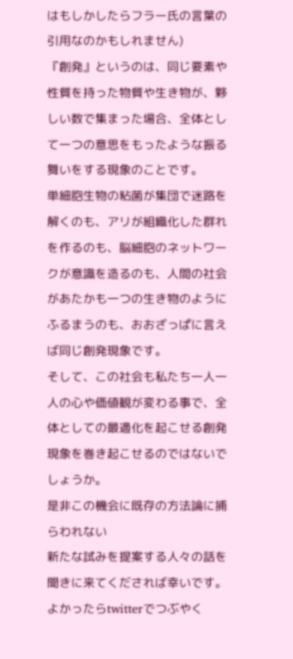はもしかしたらフラー氏の言葉の引用なのかもしれません)
『創発』というのは、同じ要素や性質を持った物質や生き物が、夥しい数で集まった場合、全体として一つの意思をもったような振る舞いをする現象のことです。
単細胞生物の粘菌が集団で迷路を解くのも、アリが組織化した群れを作るのも、脳細胞のネットワークが意識を造るのも、人間の社会があたかも一つの生き物のようにふるまうのも、おおざっぱに言えば同じ創発現象です。
そして、この社会も私たち一人一人の心や価値観が変わる事で、全体としての最適化を起こせる創発現象を巻き起こせるのではないでしょうか。
是非この機会に既存の方法論に捕らわれない
新たな試みを提案する人々の話を聞きに来てくだされば幸いです。
よかったらtwitterでつぶやく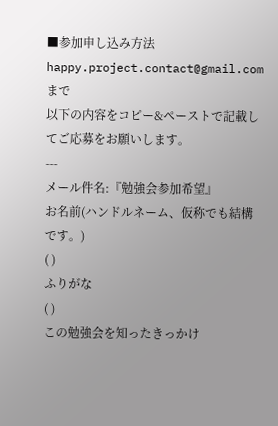■参加申し込み方法
happy.project.contact@gmail.comまで
以下の内容をコピー&ペーストで記載してご応募をお願いします。
---
メール件名:『勉強会参加希望』
お名前(ハンドルネーム、仮称でも結構です。)
( )
ふりがな
( )
この勉強会を知ったきっかけ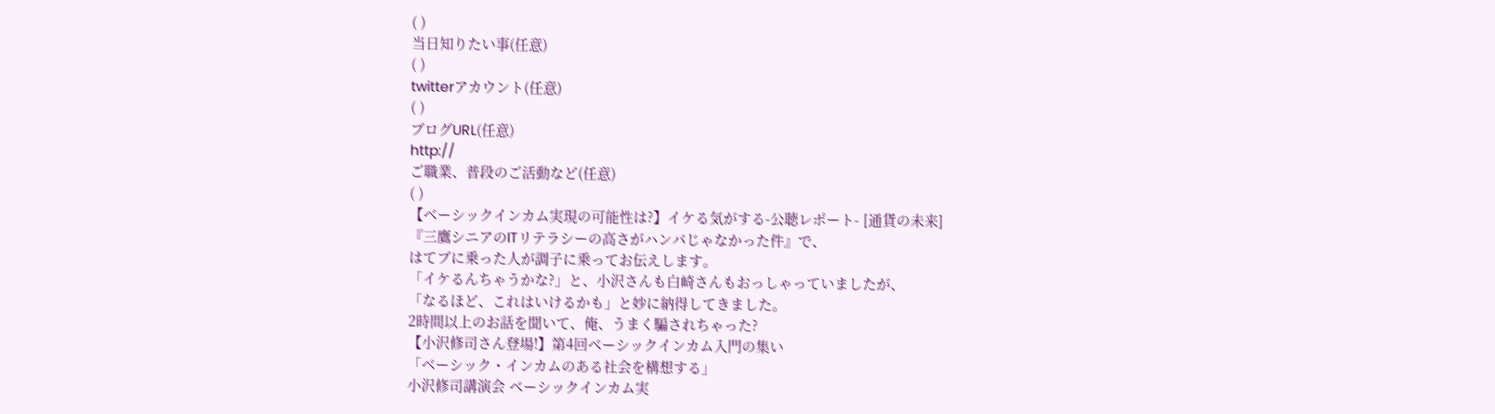( )
当日知りたい事(任意)
( )
twitterアカウント(任意)
( )
ブログURL(任意)
http://
ご職業、普段のご活動など(任意)
( )
【ベーシックインカム実現の可能性は?】イケる気がする-公聴レポート- [通貨の未来]
『三鷹シニアのITリテラシーの高さがハンパじゃなかった件』で、
はてブに乗った人が調子に乗ってお伝えします。
「イケるんちゃうかな?」と、小沢さんも白崎さんもおっしゃっていましたが、
「なるほど、これはいけるかも」と妙に納得してきました。
2時間以上のお話を聞いて、俺、うまく騙されちゃった?
【小沢修司さん登場!】第4回ベーシックインカム入門の集い
「ベーシック・インカムのある社会を構想する」
小沢修司講演会 ベーシックインカム実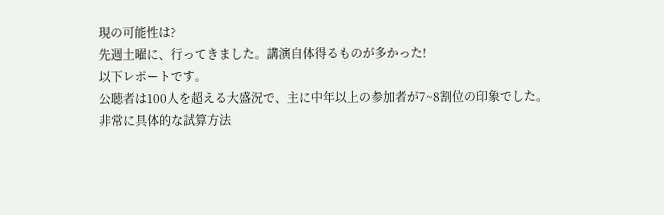現の可能性は?
先週土曜に、行ってきました。講演自体得るものが多かった!
以下レポートです。
公聴者は100人を超える大盛況で、主に中年以上の参加者が7~8割位の印象でした。
非常に具体的な試算方法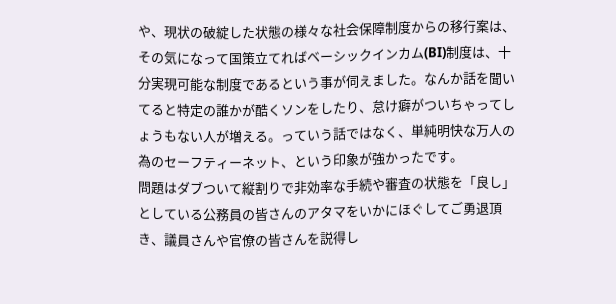や、現状の破綻した状態の様々な社会保障制度からの移行案は、
その気になって国策立てればベーシックインカム(BI)制度は、十分実現可能な制度であるという事が伺えました。なんか話を聞いてると特定の誰かが酷くソンをしたり、怠け癖がついちゃってしょうもない人が増える。っていう話ではなく、単純明快な万人の為のセーフティーネット、という印象が強かったです。
問題はダブついて縦割りで非効率な手続や審査の状態を「良し」としている公務員の皆さんのアタマをいかにほぐしてご勇退頂き、議員さんや官僚の皆さんを説得し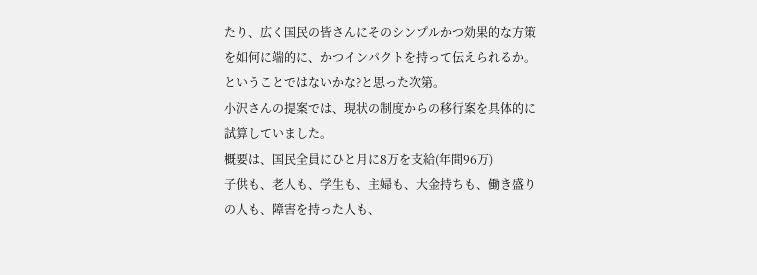たり、広く国民の皆さんにそのシンプルかつ効果的な方策を如何に端的に、かつインパクトを持って伝えられるか。ということではないかな?と思った次第。
小沢さんの提案では、現状の制度からの移行案を具体的に試算していました。
概要は、国民全員にひと月に8万を支給(年間96万)
子供も、老人も、学生も、主婦も、大金持ちも、働き盛りの人も、障害を持った人も、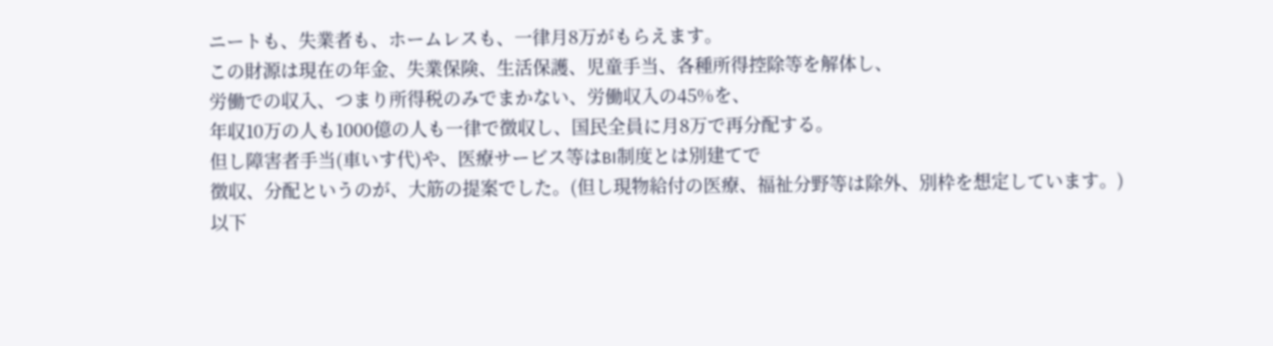ニートも、失業者も、ホームレスも、一律月8万がもらえます。
この財源は現在の年金、失業保険、生活保護、児童手当、各種所得控除等を解体し、
労働での収入、つまり所得税のみでまかない、労働収入の45%を、
年収10万の人も1000億の人も一律で徴収し、国民全員に月8万で再分配する。
但し障害者手当(車いす代)や、医療サービス等はBI制度とは別建てで
徴収、分配というのが、大筋の提案でした。(但し現物給付の医療、福祉分野等は除外、別枠を想定しています。)
以下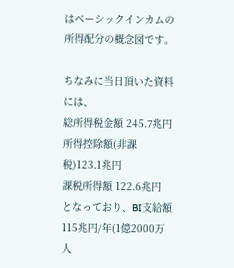はベーシックインカムの所得配分の概念図です。

ちなみに当日頂いた資料には、
総所得税金額 245.7兆円
所得控除額(非課税)123.1兆円
課税所得額 122.6兆円
となっており、BI支給額
115兆円/年(1億2000万人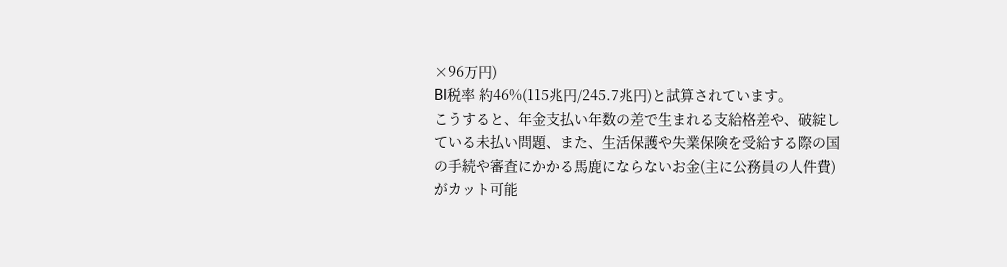×96万円)
BI税率 約46%(115兆円/245.7兆円)と試算されています。
こうすると、年金支払い年数の差で生まれる支給格差や、破綻している未払い問題、また、生活保護や失業保険を受給する際の国の手続や審査にかかる馬鹿にならないお金(主に公務員の人件費)がカット可能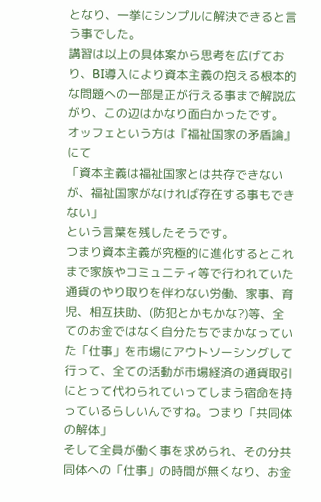となり、一挙にシンプルに解決できると言う事でした。
講習は以上の具体案から思考を広げており、BI導入により資本主義の抱える根本的な問題への一部是正が行える事まで解説広がり、この辺はかなり面白かったです。
オッフェという方は『福祉国家の矛盾論』にて
「資本主義は福祉国家とは共存できないが、福祉国家がなければ存在する事もできない」
という言葉を残したそうです。
つまり資本主義が究極的に進化するとこれまで家族やコミュニティ等で行われていた通貨のやり取りを伴わない労働、家事、育児、相互扶助、(防犯とかもかな?)等、全てのお金ではなく自分たちでまかなっていた「仕事」を市場にアウトソーシングして行って、全ての活動が市場経済の通貨取引にとって代わられていってしまう宿命を持っているらしいんですね。つまり「共同体の解体」
そして全員が働く事を求められ、その分共同体への「仕事」の時間が無くなり、お金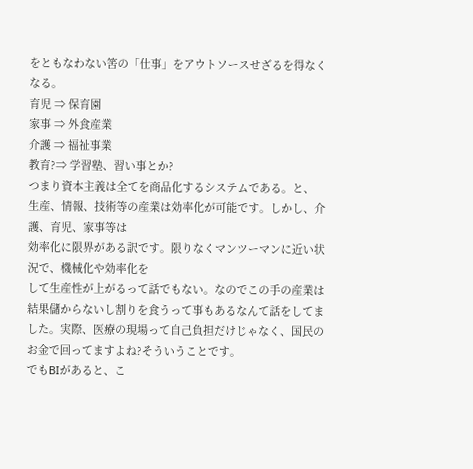をともなわない筈の「仕事」をアウトソースせざるを得なくなる。
育児 ⇒ 保育園
家事 ⇒ 外食産業
介護 ⇒ 福祉事業
教育?⇒ 学習塾、習い事とか?
つまり資本主義は全てを商品化するシステムである。と、
生産、情報、技術等の産業は効率化が可能です。しかし、介護、育児、家事等は
効率化に限界がある訳です。限りなくマンツーマンに近い状況で、機械化や効率化を
して生産性が上がるって話でもない。なのでこの手の産業は結果儲からないし割りを食うって事もあるなんて話をしてました。実際、医療の現場って自己負担だけじゃなく、国民のお金で回ってますよね?そういうことです。
でもBIがあると、こ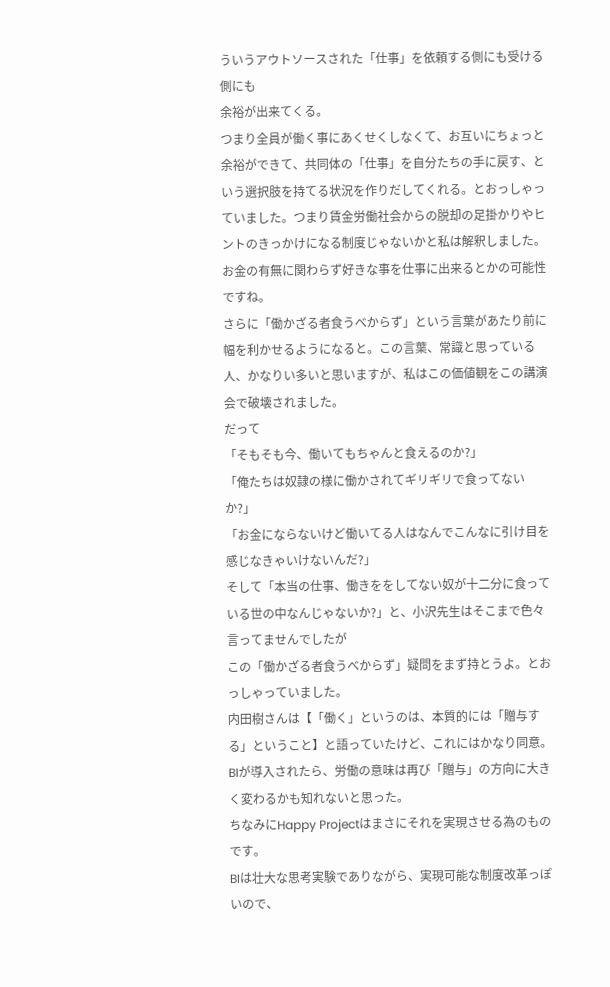ういうアウトソースされた「仕事」を依頼する側にも受ける側にも
余裕が出来てくる。
つまり全員が働く事にあくせくしなくて、お互いにちょっと余裕ができて、共同体の「仕事」を自分たちの手に戻す、という選択肢を持てる状況を作りだしてくれる。とおっしゃっていました。つまり賃金労働社会からの脱却の足掛かりやヒントのきっかけになる制度じゃないかと私は解釈しました。お金の有無に関わらず好きな事を仕事に出来るとかの可能性ですね。
さらに「働かざる者食うべからず」という言葉があたり前に幅を利かせるようになると。この言葉、常識と思っている人、かなりい多いと思いますが、私はこの価値観をこの講演会で破壊されました。
だって
「そもそも今、働いてもちゃんと食えるのか?」
「俺たちは奴隷の様に働かされてギリギリで食ってないか?」
「お金にならないけど働いてる人はなんでこんなに引け目を感じなきゃいけないんだ?」
そして「本当の仕事、働きををしてない奴が十二分に食っている世の中なんじゃないか?」と、小沢先生はそこまで色々言ってませんでしたが
この「働かざる者食うべからず」疑問をまず持とうよ。とおっしゃっていました。
内田樹さんは【「働く」というのは、本質的には「贈与する」ということ】と語っていたけど、これにはかなり同意。BIが導入されたら、労働の意味は再び「贈与」の方向に大きく変わるかも知れないと思った。
ちなみにHappy Projectはまさにそれを実現させる為のものです。
BIは壮大な思考実験でありながら、実現可能な制度改革っぽいので、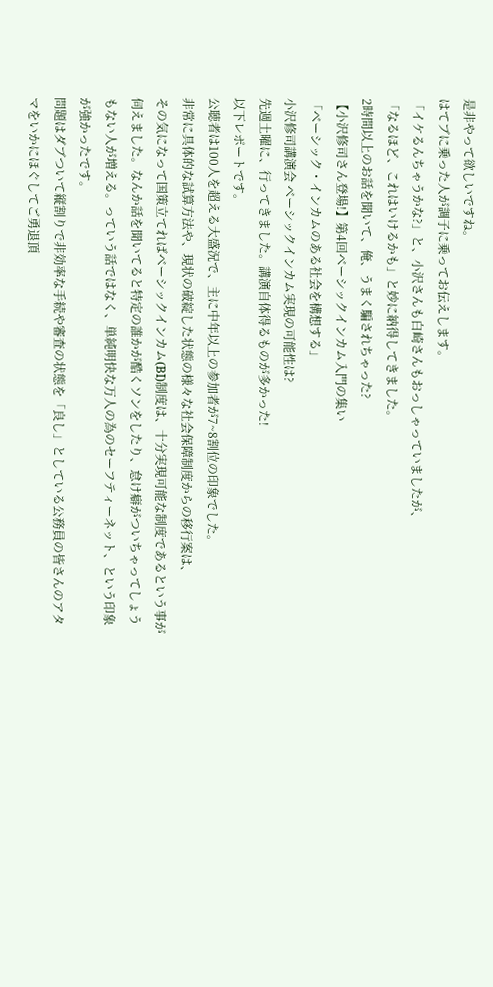是非やって欲しいですね。
はてブに乗った人が調子に乗ってお伝えします。
「イケるんちゃうかな?」と、小沢さんも白崎さんもおっしゃっていましたが、
「なるほど、これはいけるかも」と妙に納得してきました。
2時間以上のお話を聞いて、俺、うまく騙されちゃった?
【小沢修司さん登場!】第4回ベーシックインカム入門の集い
「ベーシック・インカムのある社会を構想する」
小沢修司講演会 ベーシックインカム実現の可能性は?
先週土曜に、行ってきました。講演自体得るものが多かった!
以下レポートです。
公聴者は100人を超える大盛況で、主に中年以上の参加者が7~8割位の印象でした。
非常に具体的な試算方法や、現状の破綻した状態の様々な社会保障制度からの移行案は、
その気になって国策立てればベーシックインカム(BI)制度は、十分実現可能な制度であるという事が伺えました。なんか話を聞いてると特定の誰かが酷くソンをしたり、怠け癖がついちゃってしょうもない人が増える。っていう話ではなく、単純明快な万人の為のセーフティーネット、という印象が強かったです。
問題はダブついて縦割りで非効率な手続や審査の状態を「良し」としている公務員の皆さんのアタマをいかにほぐしてご勇退頂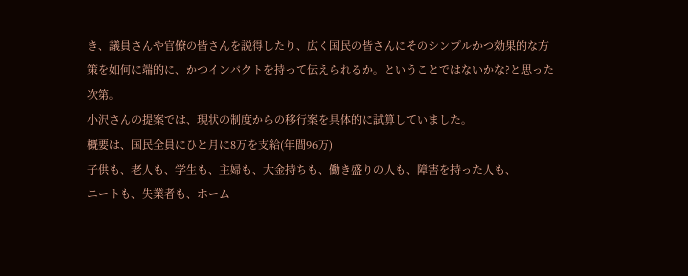き、議員さんや官僚の皆さんを説得したり、広く国民の皆さんにそのシンプルかつ効果的な方策を如何に端的に、かつインパクトを持って伝えられるか。ということではないかな?と思った次第。
小沢さんの提案では、現状の制度からの移行案を具体的に試算していました。
概要は、国民全員にひと月に8万を支給(年間96万)
子供も、老人も、学生も、主婦も、大金持ちも、働き盛りの人も、障害を持った人も、
ニートも、失業者も、ホーム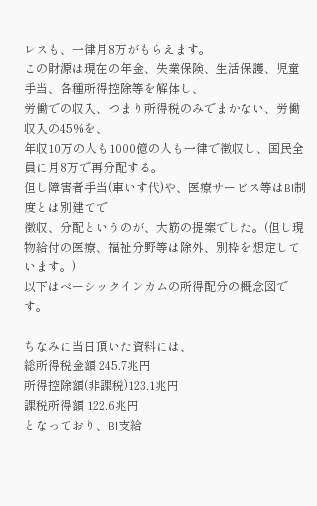レスも、一律月8万がもらえます。
この財源は現在の年金、失業保険、生活保護、児童手当、各種所得控除等を解体し、
労働での収入、つまり所得税のみでまかない、労働収入の45%を、
年収10万の人も1000億の人も一律で徴収し、国民全員に月8万で再分配する。
但し障害者手当(車いす代)や、医療サービス等はBI制度とは別建てで
徴収、分配というのが、大筋の提案でした。(但し現物給付の医療、福祉分野等は除外、別枠を想定しています。)
以下はベーシックインカムの所得配分の概念図です。

ちなみに当日頂いた資料には、
総所得税金額 245.7兆円
所得控除額(非課税)123.1兆円
課税所得額 122.6兆円
となっており、BI支給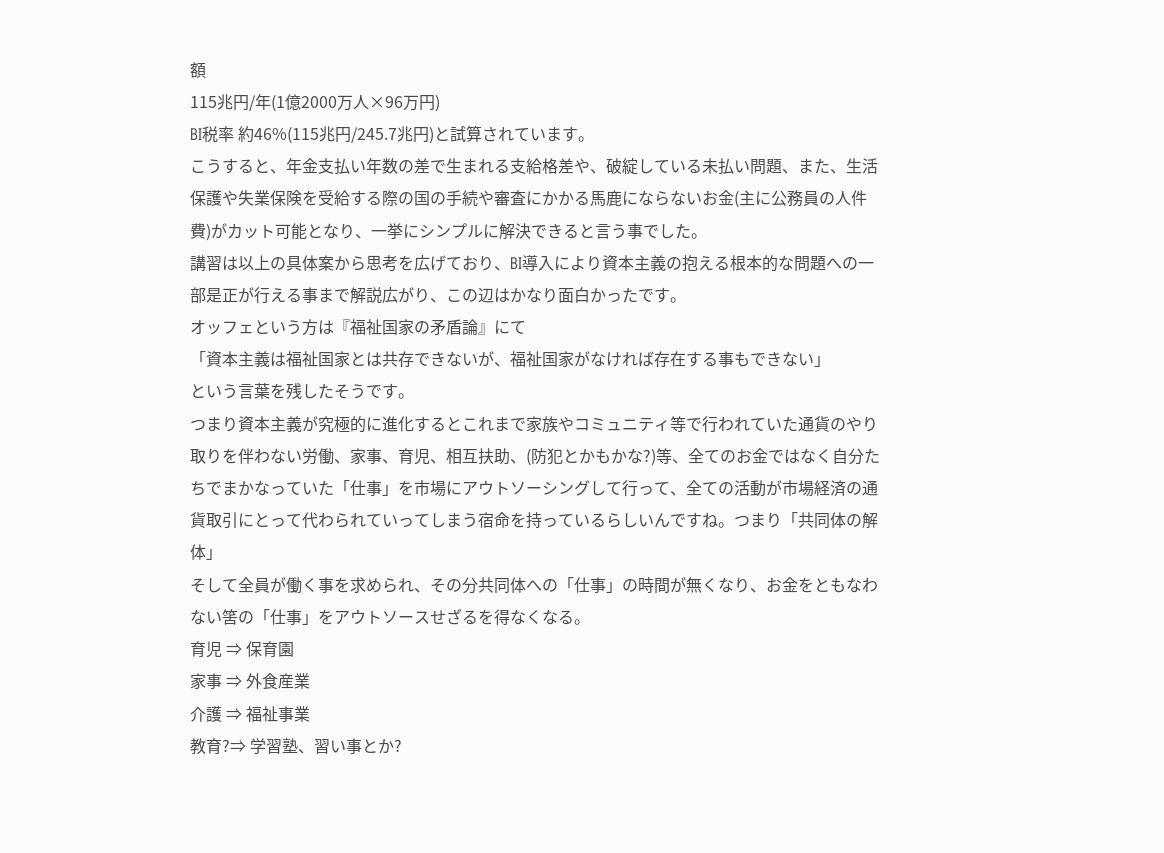額
115兆円/年(1億2000万人×96万円)
BI税率 約46%(115兆円/245.7兆円)と試算されています。
こうすると、年金支払い年数の差で生まれる支給格差や、破綻している未払い問題、また、生活保護や失業保険を受給する際の国の手続や審査にかかる馬鹿にならないお金(主に公務員の人件費)がカット可能となり、一挙にシンプルに解決できると言う事でした。
講習は以上の具体案から思考を広げており、BI導入により資本主義の抱える根本的な問題への一部是正が行える事まで解説広がり、この辺はかなり面白かったです。
オッフェという方は『福祉国家の矛盾論』にて
「資本主義は福祉国家とは共存できないが、福祉国家がなければ存在する事もできない」
という言葉を残したそうです。
つまり資本主義が究極的に進化するとこれまで家族やコミュニティ等で行われていた通貨のやり取りを伴わない労働、家事、育児、相互扶助、(防犯とかもかな?)等、全てのお金ではなく自分たちでまかなっていた「仕事」を市場にアウトソーシングして行って、全ての活動が市場経済の通貨取引にとって代わられていってしまう宿命を持っているらしいんですね。つまり「共同体の解体」
そして全員が働く事を求められ、その分共同体への「仕事」の時間が無くなり、お金をともなわない筈の「仕事」をアウトソースせざるを得なくなる。
育児 ⇒ 保育園
家事 ⇒ 外食産業
介護 ⇒ 福祉事業
教育?⇒ 学習塾、習い事とか?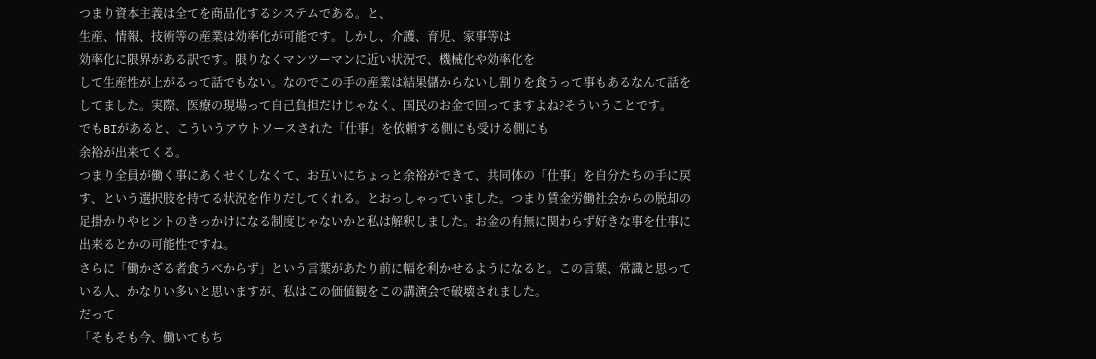つまり資本主義は全てを商品化するシステムである。と、
生産、情報、技術等の産業は効率化が可能です。しかし、介護、育児、家事等は
効率化に限界がある訳です。限りなくマンツーマンに近い状況で、機械化や効率化を
して生産性が上がるって話でもない。なのでこの手の産業は結果儲からないし割りを食うって事もあるなんて話をしてました。実際、医療の現場って自己負担だけじゃなく、国民のお金で回ってますよね?そういうことです。
でもBIがあると、こういうアウトソースされた「仕事」を依頼する側にも受ける側にも
余裕が出来てくる。
つまり全員が働く事にあくせくしなくて、お互いにちょっと余裕ができて、共同体の「仕事」を自分たちの手に戻す、という選択肢を持てる状況を作りだしてくれる。とおっしゃっていました。つまり賃金労働社会からの脱却の足掛かりやヒントのきっかけになる制度じゃないかと私は解釈しました。お金の有無に関わらず好きな事を仕事に出来るとかの可能性ですね。
さらに「働かざる者食うべからず」という言葉があたり前に幅を利かせるようになると。この言葉、常識と思っている人、かなりい多いと思いますが、私はこの価値観をこの講演会で破壊されました。
だって
「そもそも今、働いてもち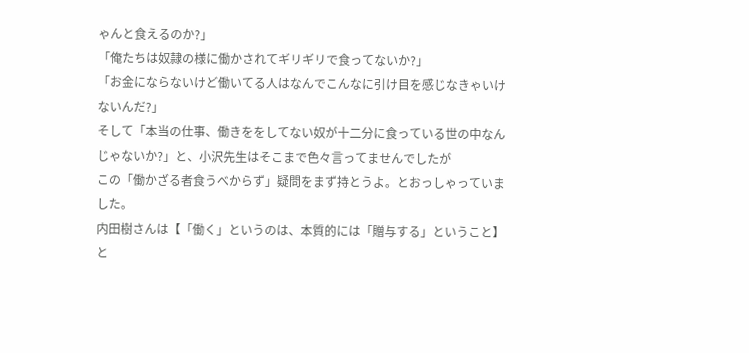ゃんと食えるのか?」
「俺たちは奴隷の様に働かされてギリギリで食ってないか?」
「お金にならないけど働いてる人はなんでこんなに引け目を感じなきゃいけないんだ?」
そして「本当の仕事、働きををしてない奴が十二分に食っている世の中なんじゃないか?」と、小沢先生はそこまで色々言ってませんでしたが
この「働かざる者食うべからず」疑問をまず持とうよ。とおっしゃっていました。
内田樹さんは【「働く」というのは、本質的には「贈与する」ということ】と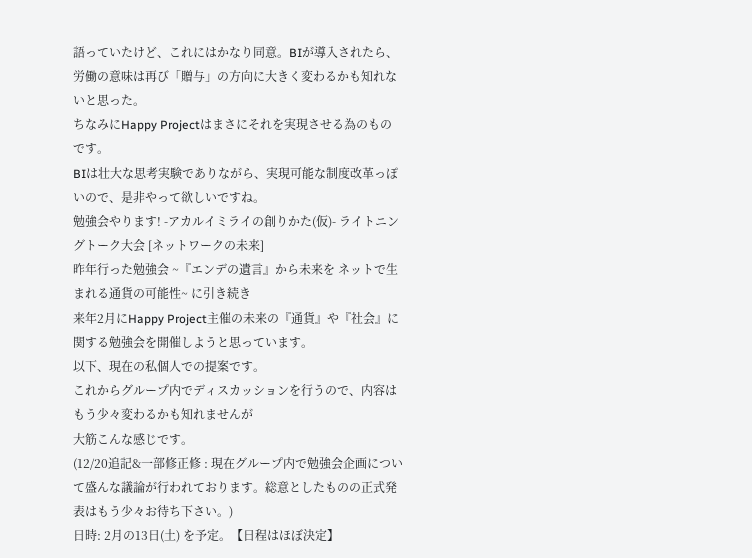語っていたけど、これにはかなり同意。BIが導入されたら、労働の意味は再び「贈与」の方向に大きく変わるかも知れないと思った。
ちなみにHappy Projectはまさにそれを実現させる為のものです。
BIは壮大な思考実験でありながら、実現可能な制度改革っぽいので、是非やって欲しいですね。
勉強会やります! -アカルイミライの創りかた(仮)- ライトニングトーク大会 [ネットワークの未来]
昨年行った勉強会 ~『エンデの遺言』から未来を ネットで生まれる通貨の可能性~ に引き続き
来年2月にHappy Project主催の未来の『通貨』や『社会』に関する勉強会を開催しようと思っています。
以下、現在の私個人での提案です。
これからグループ内でディスカッションを行うので、内容はもう少々変わるかも知れませんが
大筋こんな感じです。
(12/20追記&一部修正修 : 現在グループ内で勉強会企画について盛んな議論が行われております。総意としたものの正式発表はもう少々お待ち下さい。)
日時: 2月の13日(土) を予定。【日程はほぼ決定】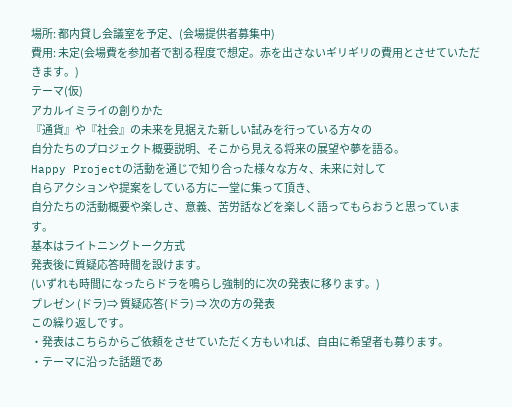場所: 都内貸し会議室を予定、(会場提供者募集中)
費用: 未定(会場費を参加者で割る程度で想定。赤を出さないギリギリの費用とさせていただきます。)
テーマ(仮)
アカルイミライの創りかた
『通貨』や『社会』の未来を見据えた新しい試みを行っている方々の
自分たちのプロジェクト概要説明、そこから見える将来の展望や夢を語る。
Happy Projectの活動を通じで知り合った様々な方々、未来に対して
自らアクションや提案をしている方に一堂に集って頂き、
自分たちの活動概要や楽しさ、意義、苦労話などを楽しく語ってもらおうと思っています。
基本はライトニングトーク方式
発表後に質疑応答時間を設けます。
(いずれも時間になったらドラを鳴らし強制的に次の発表に移ります。)
プレゼン (ドラ)⇒ 質疑応答(ドラ) ⇒ 次の方の発表
この繰り返しです。
・発表はこちらからご依頼をさせていただく方もいれば、自由に希望者も募ります。
・テーマに沿った話題であ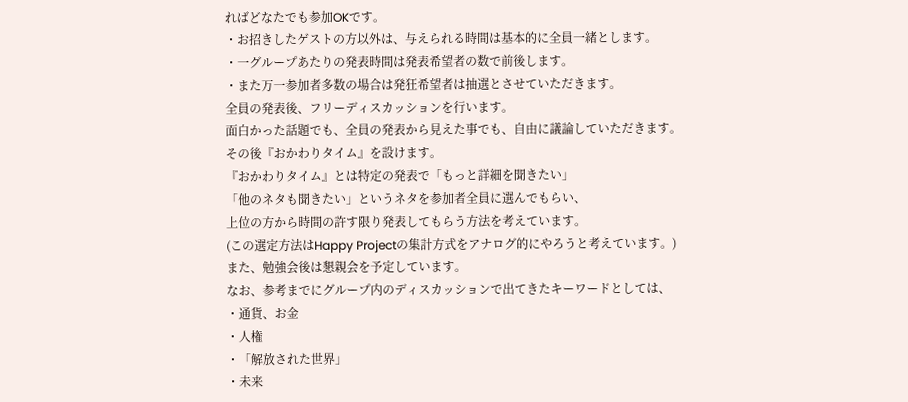ればどなたでも参加OKです。
・お招きしたゲストの方以外は、与えられる時間は基本的に全員一緒とします。
・一グループあたりの発表時間は発表希望者の数で前後します。
・また万一参加者多数の場合は発狂希望者は抽選とさせていただきます。
全員の発表後、フリーディスカッションを行います。
面白かった話題でも、全員の発表から見えた事でも、自由に議論していただきます。
その後『おかわりタイム』を設けます。
『おかわりタイム』とは特定の発表で「もっと詳細を聞きたい」
「他のネタも聞きたい」というネタを参加者全員に選んでもらい、
上位の方から時間の許す限り発表してもらう方法を考えています。
(この選定方法はHappy Projectの集計方式をアナログ的にやろうと考えています。)
また、勉強会後は懇親会を予定しています。
なお、参考までにグループ内のディスカッションで出てきたキーワードとしては、
・通貨、お金
・人権
・「解放された世界」
・未来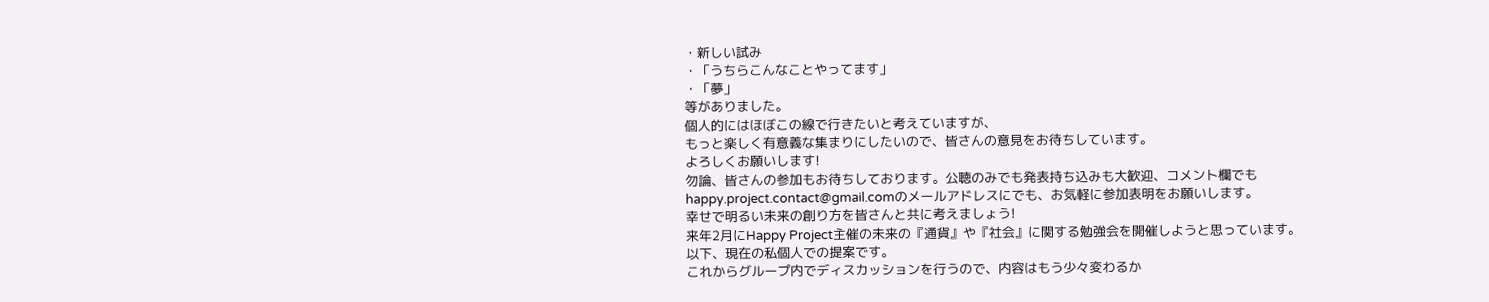・新しい試み
・「うちらこんなことやってます」
・「夢」
等がありました。
個人的にはほぼこの線で行きたいと考えていますが、
もっと楽しく有意義な集まりにしたいので、皆さんの意見をお待ちしています。
よろしくお願いします!
勿論、皆さんの参加もお待ちしております。公聴のみでも発表持ち込みも大歓迎、コメント欄でも
happy.project.contact@gmail.comのメールアドレスにでも、お気軽に参加表明をお願いします。
幸せで明るい未来の創り方を皆さんと共に考えましょう!
来年2月にHappy Project主催の未来の『通貨』や『社会』に関する勉強会を開催しようと思っています。
以下、現在の私個人での提案です。
これからグループ内でディスカッションを行うので、内容はもう少々変わるか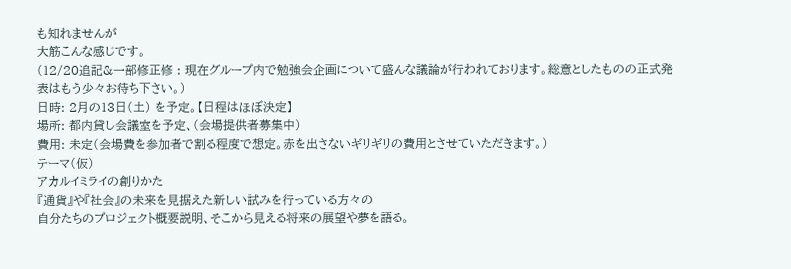も知れませんが
大筋こんな感じです。
(12/20追記&一部修正修 : 現在グループ内で勉強会企画について盛んな議論が行われております。総意としたものの正式発表はもう少々お待ち下さい。)
日時: 2月の13日(土) を予定。【日程はほぼ決定】
場所: 都内貸し会議室を予定、(会場提供者募集中)
費用: 未定(会場費を参加者で割る程度で想定。赤を出さないギリギリの費用とさせていただきます。)
テーマ(仮)
アカルイミライの創りかた
『通貨』や『社会』の未来を見据えた新しい試みを行っている方々の
自分たちのプロジェクト概要説明、そこから見える将来の展望や夢を語る。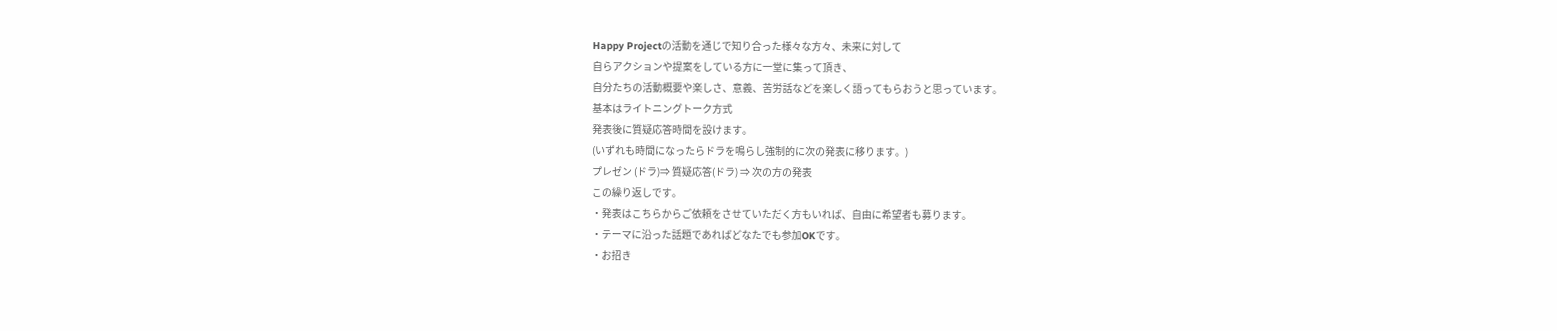Happy Projectの活動を通じで知り合った様々な方々、未来に対して
自らアクションや提案をしている方に一堂に集って頂き、
自分たちの活動概要や楽しさ、意義、苦労話などを楽しく語ってもらおうと思っています。
基本はライトニングトーク方式
発表後に質疑応答時間を設けます。
(いずれも時間になったらドラを鳴らし強制的に次の発表に移ります。)
プレゼン (ドラ)⇒ 質疑応答(ドラ) ⇒ 次の方の発表
この繰り返しです。
・発表はこちらからご依頼をさせていただく方もいれば、自由に希望者も募ります。
・テーマに沿った話題であればどなたでも参加OKです。
・お招き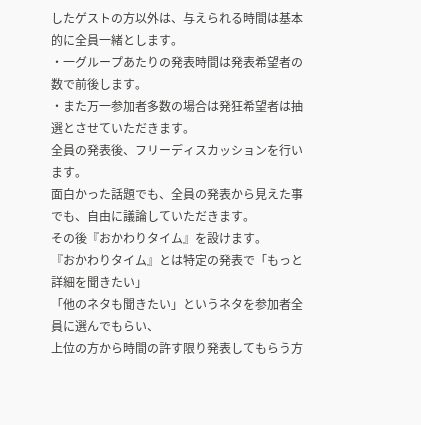したゲストの方以外は、与えられる時間は基本的に全員一緒とします。
・一グループあたりの発表時間は発表希望者の数で前後します。
・また万一参加者多数の場合は発狂希望者は抽選とさせていただきます。
全員の発表後、フリーディスカッションを行います。
面白かった話題でも、全員の発表から見えた事でも、自由に議論していただきます。
その後『おかわりタイム』を設けます。
『おかわりタイム』とは特定の発表で「もっと詳細を聞きたい」
「他のネタも聞きたい」というネタを参加者全員に選んでもらい、
上位の方から時間の許す限り発表してもらう方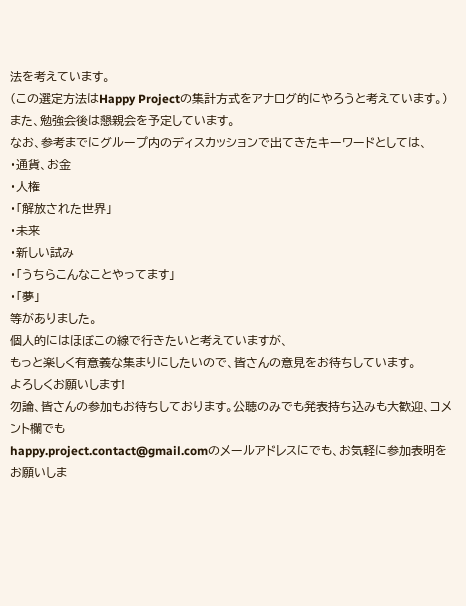法を考えています。
(この選定方法はHappy Projectの集計方式をアナログ的にやろうと考えています。)
また、勉強会後は懇親会を予定しています。
なお、参考までにグループ内のディスカッションで出てきたキーワードとしては、
・通貨、お金
・人権
・「解放された世界」
・未来
・新しい試み
・「うちらこんなことやってます」
・「夢」
等がありました。
個人的にはほぼこの線で行きたいと考えていますが、
もっと楽しく有意義な集まりにしたいので、皆さんの意見をお待ちしています。
よろしくお願いします!
勿論、皆さんの参加もお待ちしております。公聴のみでも発表持ち込みも大歓迎、コメント欄でも
happy.project.contact@gmail.comのメールアドレスにでも、お気軽に参加表明をお願いしま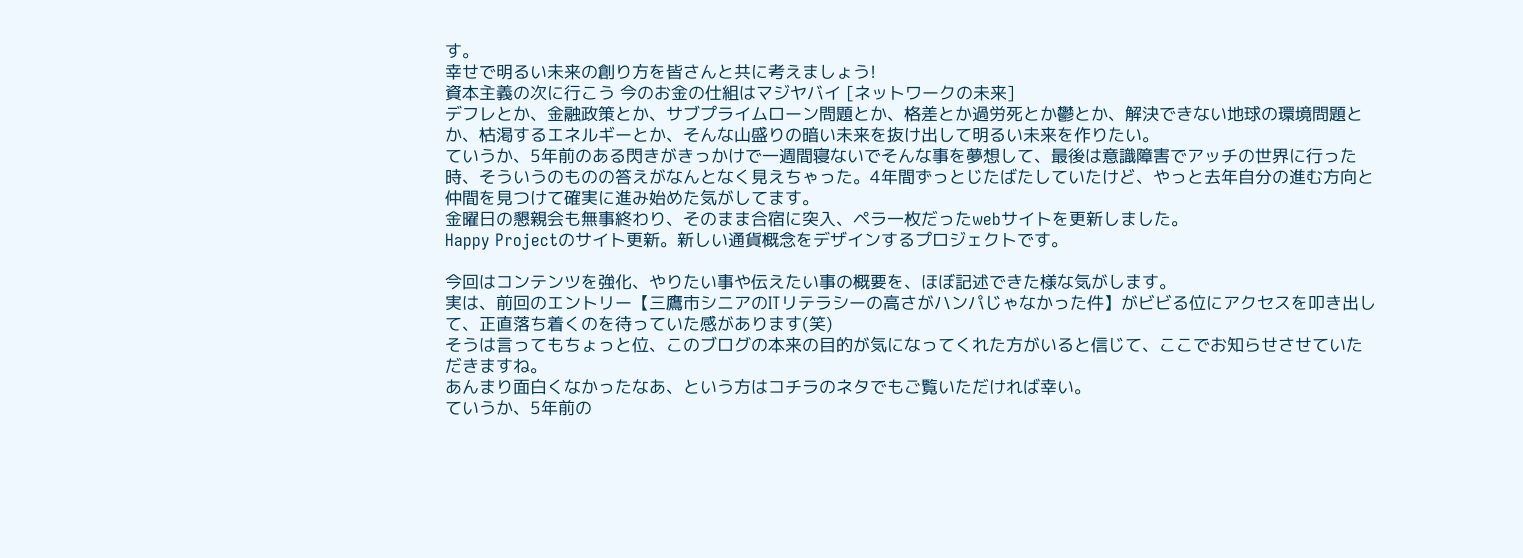す。
幸せで明るい未来の創り方を皆さんと共に考えましょう!
資本主義の次に行こう 今のお金の仕組はマジヤバイ [ネットワークの未来]
デフレとか、金融政策とか、サブプライムローン問題とか、格差とか過労死とか鬱とか、解決できない地球の環境問題とか、枯渇するエネルギーとか、そんな山盛りの暗い未来を抜け出して明るい未来を作りたい。
ていうか、5年前のある閃きがきっかけで一週間寝ないでそんな事を夢想して、最後は意識障害でアッチの世界に行った時、そういうのものの答えがなんとなく見えちゃった。4年間ずっとじたばたしていたけど、やっと去年自分の進む方向と仲間を見つけて確実に進み始めた気がしてます。
金曜日の懇親会も無事終わり、そのまま合宿に突入、ペラ一枚だったwebサイトを更新しました。
Happy Projectのサイト更新。新しい通貨概念をデザインするプロジェクトです。

今回はコンテンツを強化、やりたい事や伝えたい事の概要を、ほぼ記述できた様な気がします。
実は、前回のエントリー【三鷹市シニアのITリテラシーの高さがハンパじゃなかった件】がビビる位にアクセスを叩き出して、正直落ち着くのを待っていた感があります(笑)
そうは言ってもちょっと位、このブログの本来の目的が気になってくれた方がいると信じて、ここでお知らせさせていただきますね。
あんまり面白くなかったなあ、という方はコチラのネタでもご覧いただければ幸い。
ていうか、5年前の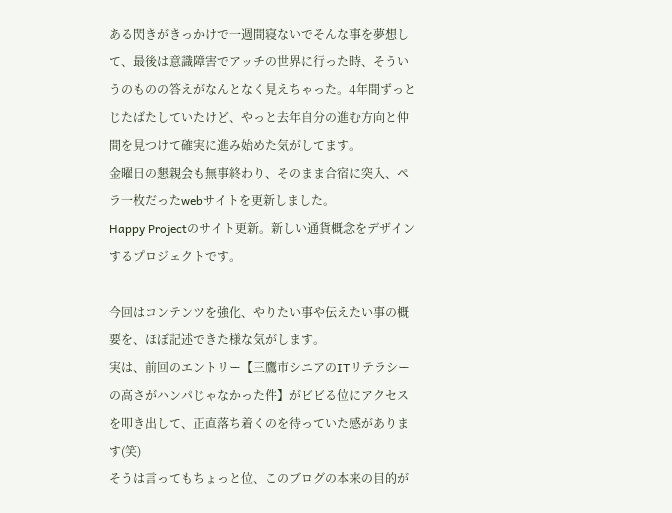ある閃きがきっかけで一週間寝ないでそんな事を夢想して、最後は意識障害でアッチの世界に行った時、そういうのものの答えがなんとなく見えちゃった。4年間ずっとじたばたしていたけど、やっと去年自分の進む方向と仲間を見つけて確実に進み始めた気がしてます。
金曜日の懇親会も無事終わり、そのまま合宿に突入、ペラ一枚だったwebサイトを更新しました。
Happy Projectのサイト更新。新しい通貨概念をデザインするプロジェクトです。

今回はコンテンツを強化、やりたい事や伝えたい事の概要を、ほぼ記述できた様な気がします。
実は、前回のエントリー【三鷹市シニアのITリテラシーの高さがハンパじゃなかった件】がビビる位にアクセスを叩き出して、正直落ち着くのを待っていた感があります(笑)
そうは言ってもちょっと位、このブログの本来の目的が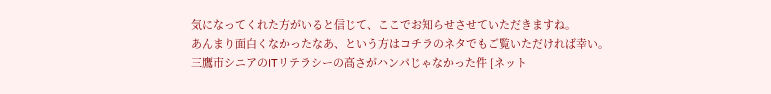気になってくれた方がいると信じて、ここでお知らせさせていただきますね。
あんまり面白くなかったなあ、という方はコチラのネタでもご覧いただければ幸い。
三鷹市シニアのITリテラシーの高さがハンパじゃなかった件 [ネット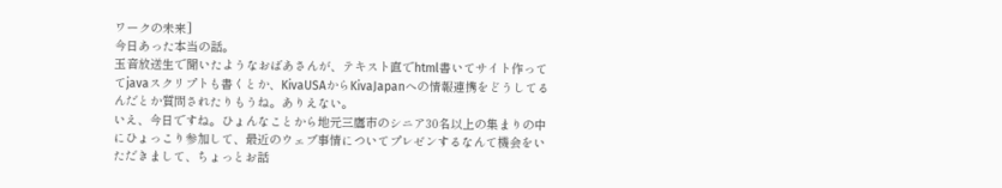ワークの未来]
今日あった本当の話。
玉音放送生で聞いたようなおばあさんが、テキスト直でhtml書いてサイト作っててjavaスクリプトも書くとか、KivaUSAからKivaJapanへの情報連携をどうしてるんだとか質問されたりもうね。ありえない。
いえ、今日ですね。ひょんなことから地元三鷹市のシニア30名以上の集まりの中にひょっこり参加して、最近のウェブ事情についてプレゼンするなんて機会をいただきまして、ちょっとお話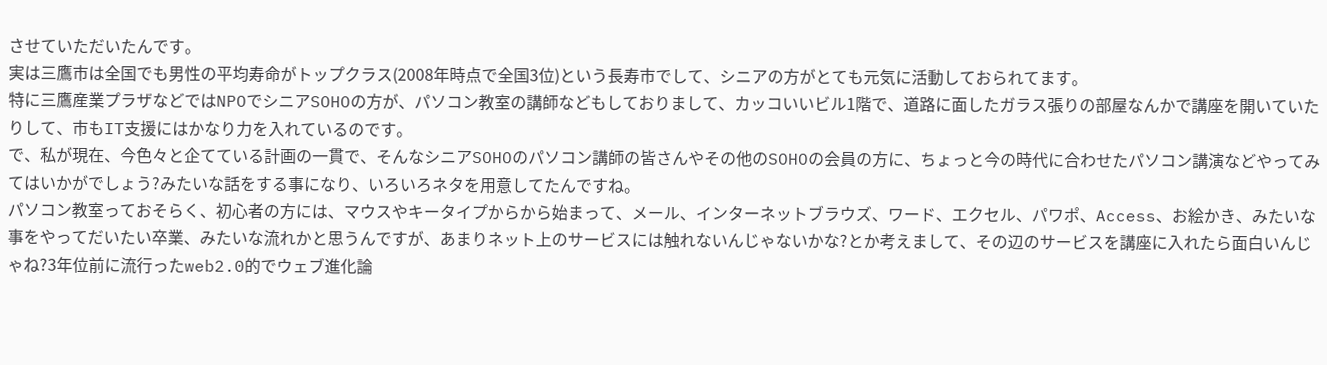させていただいたんです。
実は三鷹市は全国でも男性の平均寿命がトップクラス(2008年時点で全国3位)という長寿市でして、シニアの方がとても元気に活動しておられてます。
特に三鷹産業プラザなどではNPOでシニアSOHOの方が、パソコン教室の講師などもしておりまして、カッコいいビル1階で、道路に面したガラス張りの部屋なんかで講座を開いていたりして、市もIT支援にはかなり力を入れているのです。
で、私が現在、今色々と企てている計画の一貫で、そんなシニアSOHOのパソコン講師の皆さんやその他のSOHOの会員の方に、ちょっと今の時代に合わせたパソコン講演などやってみてはいかがでしょう?みたいな話をする事になり、いろいろネタを用意してたんですね。
パソコン教室っておそらく、初心者の方には、マウスやキータイプからから始まって、メール、インターネットブラウズ、ワード、エクセル、パワポ、Access、お絵かき、みたいな事をやってだいたい卒業、みたいな流れかと思うんですが、あまりネット上のサービスには触れないんじゃないかな?とか考えまして、その辺のサービスを講座に入れたら面白いんじゃね?3年位前に流行ったweb2.0的でウェブ進化論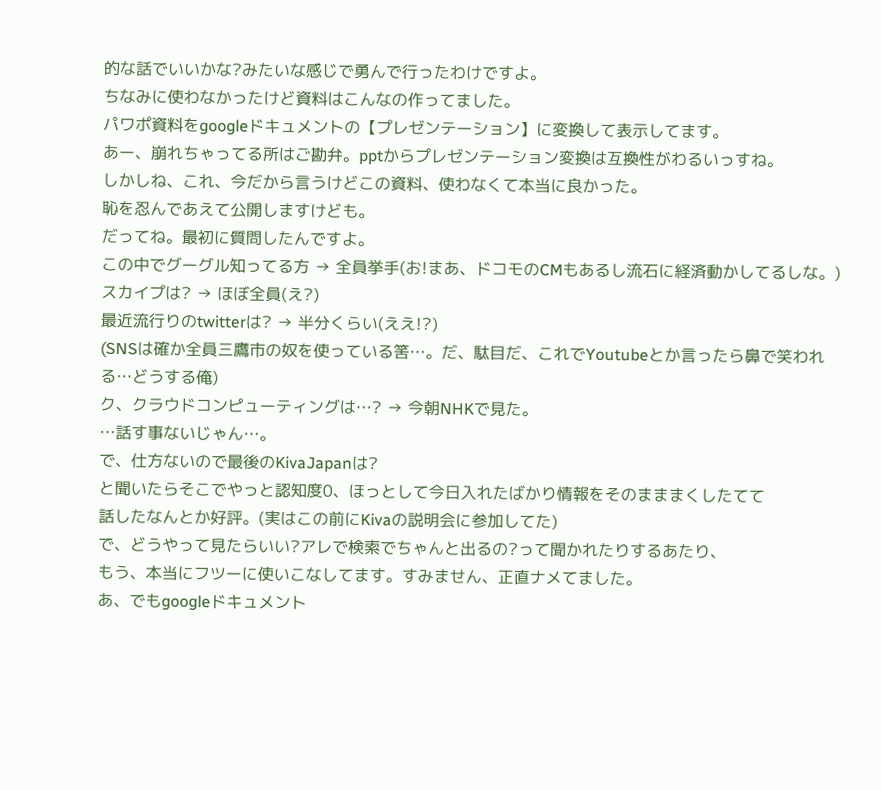的な話でいいかな?みたいな感じで勇んで行ったわけですよ。
ちなみに使わなかったけど資料はこんなの作ってました。
パワポ資料をgoogleドキュメントの【プレゼンテーション】に変換して表示してます。
あー、崩れちゃってる所はご勘弁。pptからプレゼンテーション変換は互換性がわるいっすね。
しかしね、これ、今だから言うけどこの資料、使わなくて本当に良かった。
恥を忍んであえて公開しますけども。
だってね。最初に質問したんですよ。
この中でグーグル知ってる方 → 全員挙手(お!まあ、ドコモのCMもあるし流石に経済動かしてるしな。)
スカイプは? → ほぼ全員(え?)
最近流行りのtwitterは? → 半分くらい(ええ!?)
(SNSは確か全員三鷹市の奴を使っている筈…。だ、駄目だ、これでYoutubeとか言ったら鼻で笑われる…どうする俺)
ク、クラウドコンピューティングは…? → 今朝NHKで見た。
…話す事ないじゃん…。
で、仕方ないので最後のKivaJapanは?
と聞いたらそこでやっと認知度0、ほっとして今日入れたばかり情報をそのまままくしたてて
話したなんとか好評。(実はこの前にKivaの説明会に参加してた)
で、どうやって見たらいい?アレで検索でちゃんと出るの?って聞かれたりするあたり、
もう、本当にフツーに使いこなしてます。すみません、正直ナメてました。
あ、でもgoogleドキュメント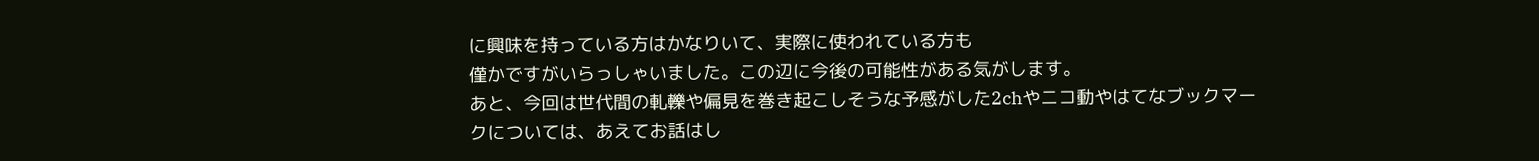に興味を持っている方はかなりいて、実際に使われている方も
僅かですがいらっしゃいました。この辺に今後の可能性がある気がします。
あと、今回は世代間の軋轢や偏見を巻き起こしそうな予感がした2chやニコ動やはてなブックマークについては、あえてお話はし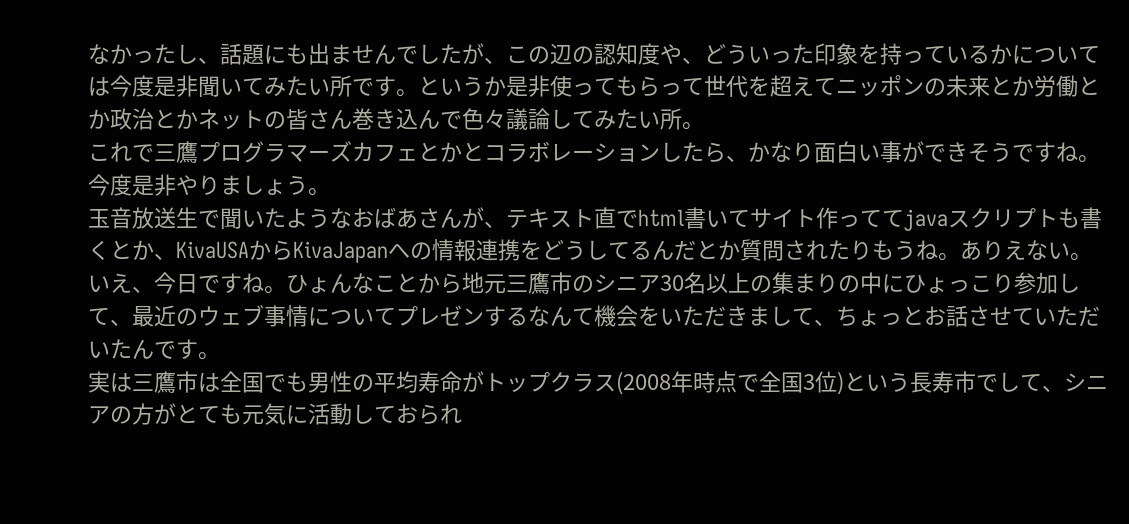なかったし、話題にも出ませんでしたが、この辺の認知度や、どういった印象を持っているかについては今度是非聞いてみたい所です。というか是非使ってもらって世代を超えてニッポンの未来とか労働とか政治とかネットの皆さん巻き込んで色々議論してみたい所。
これで三鷹プログラマーズカフェとかとコラボレーションしたら、かなり面白い事ができそうですね。
今度是非やりましょう。
玉音放送生で聞いたようなおばあさんが、テキスト直でhtml書いてサイト作っててjavaスクリプトも書くとか、KivaUSAからKivaJapanへの情報連携をどうしてるんだとか質問されたりもうね。ありえない。
いえ、今日ですね。ひょんなことから地元三鷹市のシニア30名以上の集まりの中にひょっこり参加して、最近のウェブ事情についてプレゼンするなんて機会をいただきまして、ちょっとお話させていただいたんです。
実は三鷹市は全国でも男性の平均寿命がトップクラス(2008年時点で全国3位)という長寿市でして、シニアの方がとても元気に活動しておられ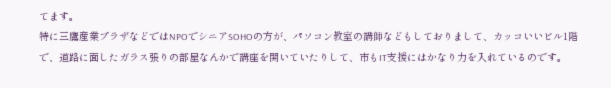てます。
特に三鷹産業プラザなどではNPOでシニアSOHOの方が、パソコン教室の講師などもしておりまして、カッコいいビル1階で、道路に面したガラス張りの部屋なんかで講座を開いていたりして、市もIT支援にはかなり力を入れているのです。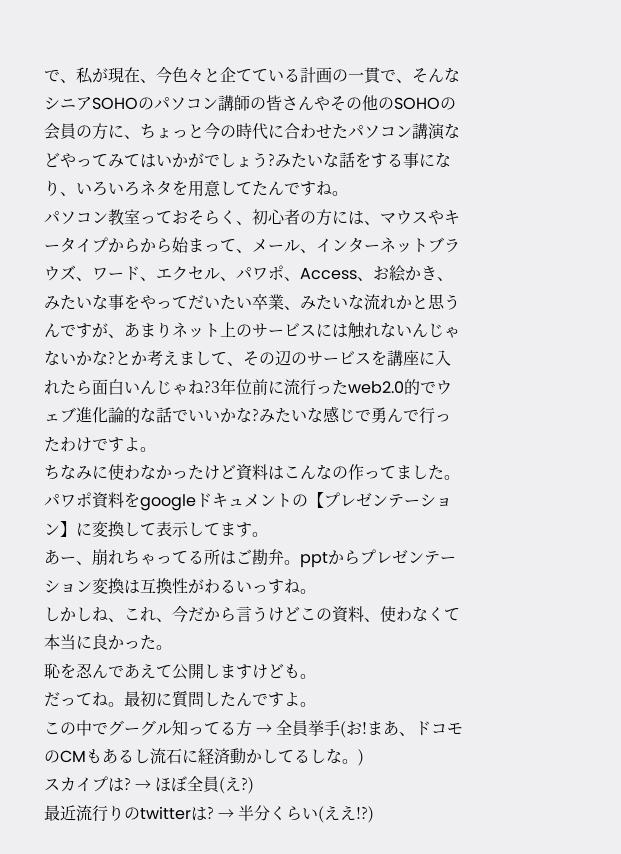で、私が現在、今色々と企てている計画の一貫で、そんなシニアSOHOのパソコン講師の皆さんやその他のSOHOの会員の方に、ちょっと今の時代に合わせたパソコン講演などやってみてはいかがでしょう?みたいな話をする事になり、いろいろネタを用意してたんですね。
パソコン教室っておそらく、初心者の方には、マウスやキータイプからから始まって、メール、インターネットブラウズ、ワード、エクセル、パワポ、Access、お絵かき、みたいな事をやってだいたい卒業、みたいな流れかと思うんですが、あまりネット上のサービスには触れないんじゃないかな?とか考えまして、その辺のサービスを講座に入れたら面白いんじゃね?3年位前に流行ったweb2.0的でウェブ進化論的な話でいいかな?みたいな感じで勇んで行ったわけですよ。
ちなみに使わなかったけど資料はこんなの作ってました。
パワポ資料をgoogleドキュメントの【プレゼンテーション】に変換して表示してます。
あー、崩れちゃってる所はご勘弁。pptからプレゼンテーション変換は互換性がわるいっすね。
しかしね、これ、今だから言うけどこの資料、使わなくて本当に良かった。
恥を忍んであえて公開しますけども。
だってね。最初に質問したんですよ。
この中でグーグル知ってる方 → 全員挙手(お!まあ、ドコモのCMもあるし流石に経済動かしてるしな。)
スカイプは? → ほぼ全員(え?)
最近流行りのtwitterは? → 半分くらい(ええ!?)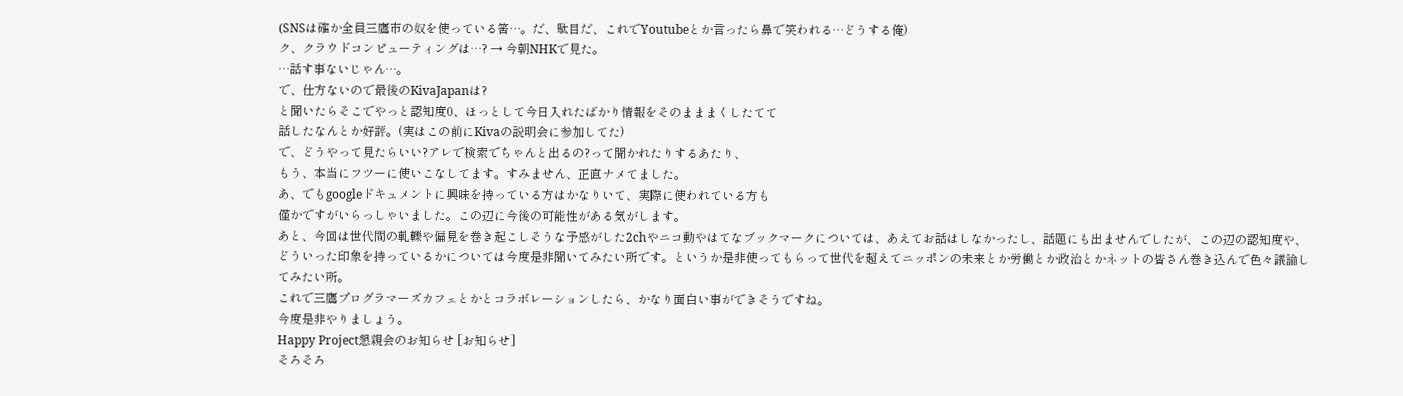(SNSは確か全員三鷹市の奴を使っている筈…。だ、駄目だ、これでYoutubeとか言ったら鼻で笑われる…どうする俺)
ク、クラウドコンピューティングは…? → 今朝NHKで見た。
…話す事ないじゃん…。
で、仕方ないので最後のKivaJapanは?
と聞いたらそこでやっと認知度0、ほっとして今日入れたばかり情報をそのまままくしたてて
話したなんとか好評。(実はこの前にKivaの説明会に参加してた)
で、どうやって見たらいい?アレで検索でちゃんと出るの?って聞かれたりするあたり、
もう、本当にフツーに使いこなしてます。すみません、正直ナメてました。
あ、でもgoogleドキュメントに興味を持っている方はかなりいて、実際に使われている方も
僅かですがいらっしゃいました。この辺に今後の可能性がある気がします。
あと、今回は世代間の軋轢や偏見を巻き起こしそうな予感がした2chやニコ動やはてなブックマークについては、あえてお話はしなかったし、話題にも出ませんでしたが、この辺の認知度や、どういった印象を持っているかについては今度是非聞いてみたい所です。というか是非使ってもらって世代を超えてニッポンの未来とか労働とか政治とかネットの皆さん巻き込んで色々議論してみたい所。
これで三鷹プログラマーズカフェとかとコラボレーションしたら、かなり面白い事ができそうですね。
今度是非やりましょう。
Happy Project懇親会のお知らせ [お知らせ]
そろそろ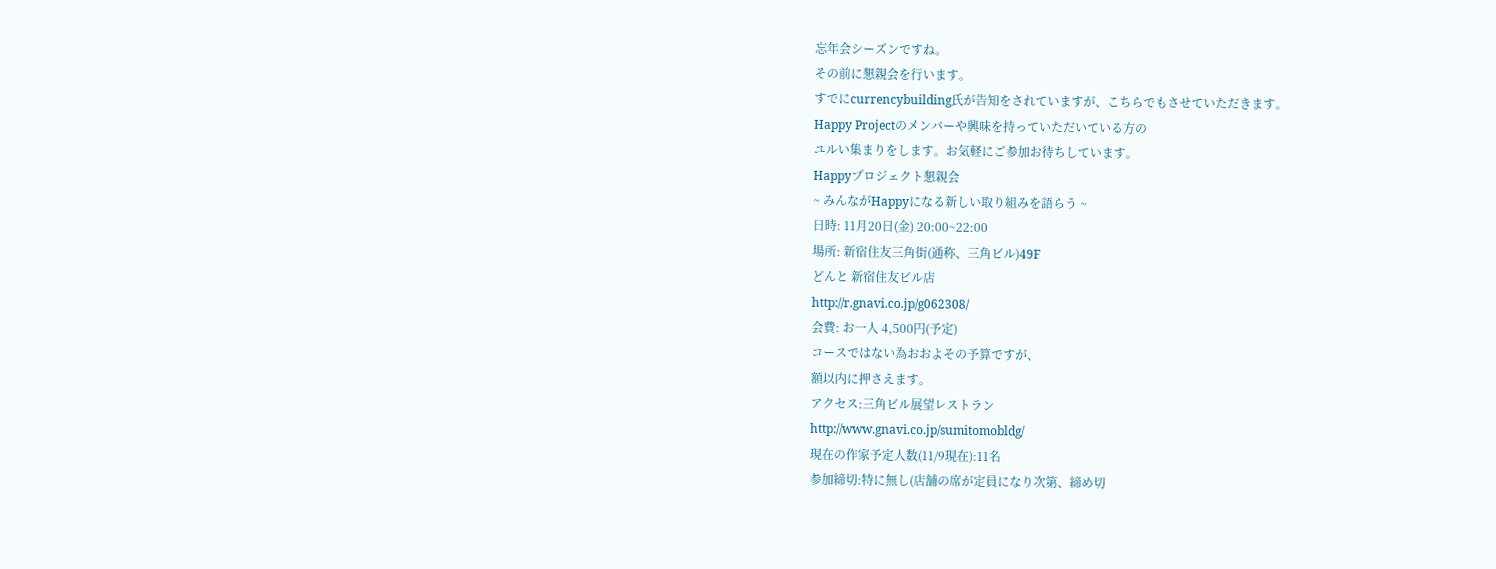忘年会シーズンですね。
その前に懇親会を行います。
すでにcurrencybuilding氏が告知をされていますが、こちらでもさせていただきます。
Happy Projectのメンバーや興味を持っていただいている方の
ユルい集まりをします。お気軽にご参加お待ちしています。
Happyプロジェクト懇親会
~ みんながHappyになる新しい取り組みを語らう ~
日時: 11月20日(金) 20:00~22:00
場所: 新宿住友三角街(通称、三角ビル)49F
どんと 新宿住友ビル店
http://r.gnavi.co.jp/g062308/
会費: お一人 4,500円(予定)
コースではない為おおよその予算ですが、
額以内に押さえます。
アクセス:三角ビル展望レストラン
http://www.gnavi.co.jp/sumitomobldg/
現在の作家予定人数(11/9現在):11名
参加締切:特に無し(店舗の席が定員になり次第、締め切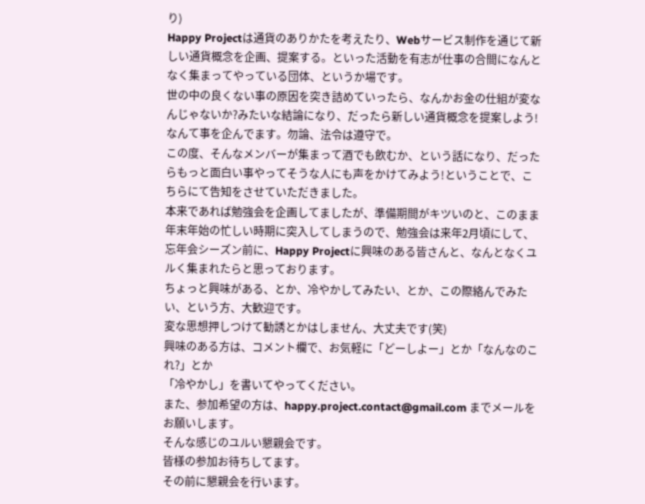り)
Happy Projectは通貨のありかたを考えたり、Webサービス制作を通じて新しい通貨概念を企画、提案する。といった活動を有志が仕事の合間になんとなく集まってやっている団体、というか場です。
世の中の良くない事の原因を突き詰めていったら、なんかお金の仕組が変なんじゃないか?みたいな結論になり、だったら新しい通貨概念を提案しよう!なんて事を企んでます。勿論、法令は遵守で。
この度、そんなメンバーが集まって酒でも飲むか、という話になり、だったらもっと面白い事やってそうな人にも声をかけてみよう!ということで、こちらにて告知をさせていただきました。
本来であれば勉強会を企画してましたが、準備期間がキツいのと、このまま年末年始の忙しい時期に突入してしまうので、勉強会は来年2月頃にして、忘年会シーズン前に、Happy Projectに興味のある皆さんと、なんとなくユルく集まれたらと思っております。
ちょっと興味がある、とか、冷やかしてみたい、とか、この際絡んでみたい、という方、大歓迎です。
変な思想押しつけて勧誘とかはしません、大丈夫です(笑)
興味のある方は、コメント欄で、お気軽に「どーしよー」とか「なんなのこれ?」とか
「冷やかし」を書いてやってください。
また、参加希望の方は、happy.project.contact@gmail.com までメールをお願いします。
そんな感じのユルい懇親会です。
皆様の参加お待ちしてます。
その前に懇親会を行います。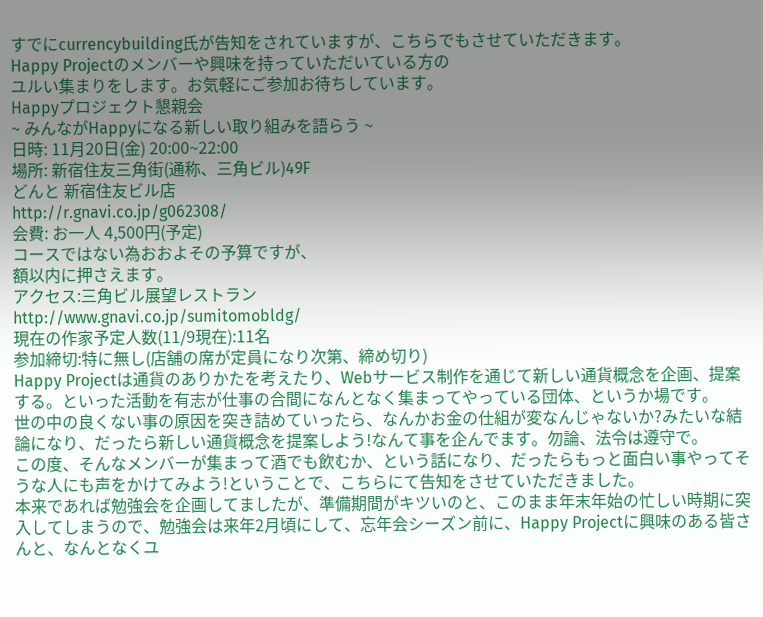すでにcurrencybuilding氏が告知をされていますが、こちらでもさせていただきます。
Happy Projectのメンバーや興味を持っていただいている方の
ユルい集まりをします。お気軽にご参加お待ちしています。
Happyプロジェクト懇親会
~ みんながHappyになる新しい取り組みを語らう ~
日時: 11月20日(金) 20:00~22:00
場所: 新宿住友三角街(通称、三角ビル)49F
どんと 新宿住友ビル店
http://r.gnavi.co.jp/g062308/
会費: お一人 4,500円(予定)
コースではない為おおよその予算ですが、
額以内に押さえます。
アクセス:三角ビル展望レストラン
http://www.gnavi.co.jp/sumitomobldg/
現在の作家予定人数(11/9現在):11名
参加締切:特に無し(店舗の席が定員になり次第、締め切り)
Happy Projectは通貨のありかたを考えたり、Webサービス制作を通じて新しい通貨概念を企画、提案する。といった活動を有志が仕事の合間になんとなく集まってやっている団体、というか場です。
世の中の良くない事の原因を突き詰めていったら、なんかお金の仕組が変なんじゃないか?みたいな結論になり、だったら新しい通貨概念を提案しよう!なんて事を企んでます。勿論、法令は遵守で。
この度、そんなメンバーが集まって酒でも飲むか、という話になり、だったらもっと面白い事やってそうな人にも声をかけてみよう!ということで、こちらにて告知をさせていただきました。
本来であれば勉強会を企画してましたが、準備期間がキツいのと、このまま年末年始の忙しい時期に突入してしまうので、勉強会は来年2月頃にして、忘年会シーズン前に、Happy Projectに興味のある皆さんと、なんとなくユ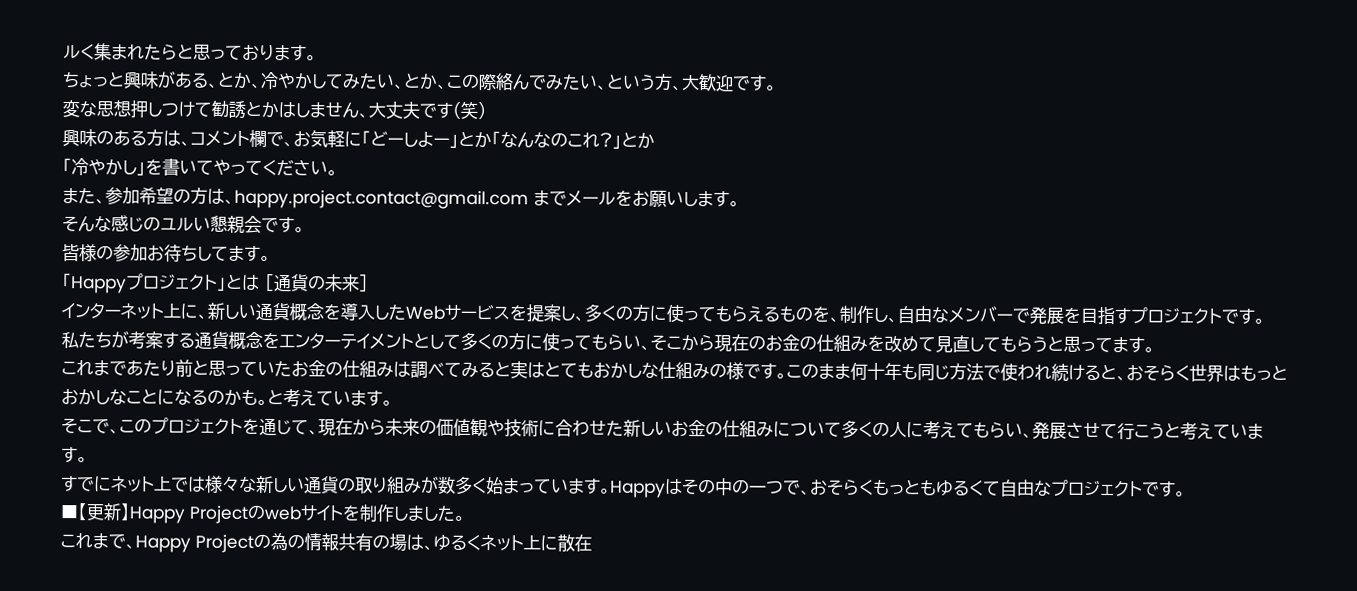ルく集まれたらと思っております。
ちょっと興味がある、とか、冷やかしてみたい、とか、この際絡んでみたい、という方、大歓迎です。
変な思想押しつけて勧誘とかはしません、大丈夫です(笑)
興味のある方は、コメント欄で、お気軽に「どーしよー」とか「なんなのこれ?」とか
「冷やかし」を書いてやってください。
また、参加希望の方は、happy.project.contact@gmail.com までメールをお願いします。
そんな感じのユルい懇親会です。
皆様の参加お待ちしてます。
「Happyプロジェクト」とは [通貨の未来]
インターネット上に、新しい通貨概念を導入したWebサービスを提案し、多くの方に使ってもらえるものを、制作し、自由なメンバーで発展を目指すプロジェクトです。
私たちが考案する通貨概念をエンターテイメントとして多くの方に使ってもらい、そこから現在のお金の仕組みを改めて見直してもらうと思ってます。
これまであたり前と思っていたお金の仕組みは調べてみると実はとてもおかしな仕組みの様です。このまま何十年も同じ方法で使われ続けると、おそらく世界はもっとおかしなことになるのかも。と考えています。
そこで、このプロジェクトを通じて、現在から未来の価値観や技術に合わせた新しいお金の仕組みについて多くの人に考えてもらい、発展させて行こうと考えています。
すでにネット上では様々な新しい通貨の取り組みが数多く始まっています。Happyはその中の一つで、おそらくもっともゆるくて自由なプロジェクトです。
■【更新】Happy Projectのwebサイトを制作しました。
これまで、Happy Projectの為の情報共有の場は、ゆるくネット上に散在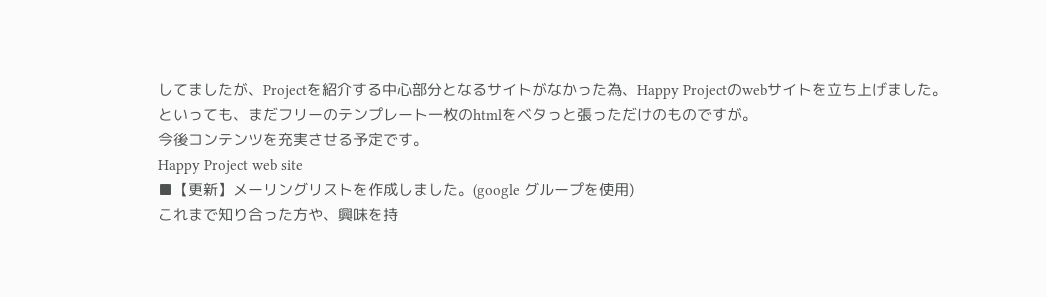してましたが、Projectを紹介する中心部分となるサイトがなかった為、Happy Projectのwebサイトを立ち上げました。
といっても、まだフリーのテンプレート一枚のhtmlをベタっと張っただけのものですが。
今後コンテンツを充実させる予定です。
Happy Project web site
■【更新】メーリングリストを作成しました。(google グループを使用)
これまで知り合った方や、興味を持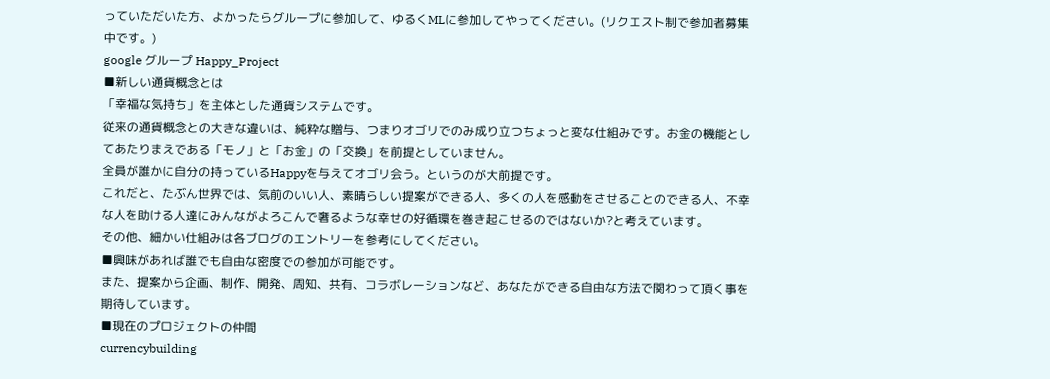っていただいた方、よかったらグループに参加して、ゆるくMLに参加してやってください。(リクエスト制で参加者募集中です。)
google グループ Happy_Project
■新しい通貨概念とは
「幸福な気持ち」を主体とした通貨システムです。
従来の通貨概念との大きな違いは、純粋な贈与、つまりオゴリでのみ成り立つちょっと変な仕組みです。お金の機能としてあたりまえである「モノ」と「お金」の「交換」を前提としていません。
全員が誰かに自分の持っているHappyを与えてオゴリ会う。というのが大前提です。
これだと、たぶん世界では、気前のいい人、素晴らしい提案ができる人、多くの人を感動をさせることのできる人、不幸な人を助ける人達にみんながよろこんで奢るような幸せの好循環を巻き起こせるのではないか?と考えています。
その他、細かい仕組みは各ブログのエントリーを参考にしてください。
■興味があれば誰でも自由な密度での参加が可能です。
また、提案から企画、制作、開発、周知、共有、コラボレーションなど、あなたができる自由な方法で関わって頂く事を期待しています。
■現在のプロジェクトの仲間
currencybuilding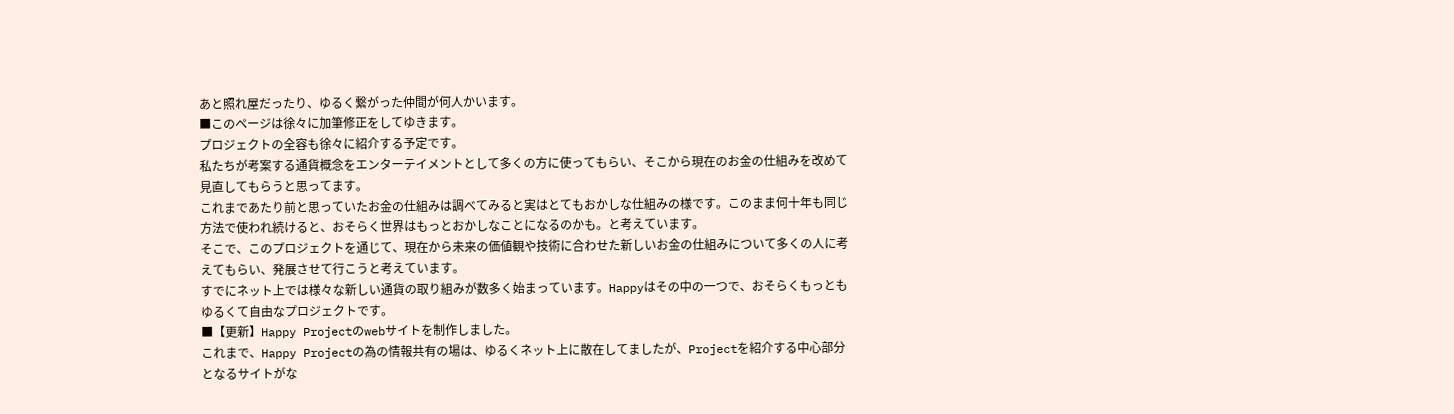あと照れ屋だったり、ゆるく繋がった仲間が何人かいます。
■このページは徐々に加筆修正をしてゆきます。
プロジェクトの全容も徐々に紹介する予定です。
私たちが考案する通貨概念をエンターテイメントとして多くの方に使ってもらい、そこから現在のお金の仕組みを改めて見直してもらうと思ってます。
これまであたり前と思っていたお金の仕組みは調べてみると実はとてもおかしな仕組みの様です。このまま何十年も同じ方法で使われ続けると、おそらく世界はもっとおかしなことになるのかも。と考えています。
そこで、このプロジェクトを通じて、現在から未来の価値観や技術に合わせた新しいお金の仕組みについて多くの人に考えてもらい、発展させて行こうと考えています。
すでにネット上では様々な新しい通貨の取り組みが数多く始まっています。Happyはその中の一つで、おそらくもっともゆるくて自由なプロジェクトです。
■【更新】Happy Projectのwebサイトを制作しました。
これまで、Happy Projectの為の情報共有の場は、ゆるくネット上に散在してましたが、Projectを紹介する中心部分となるサイトがな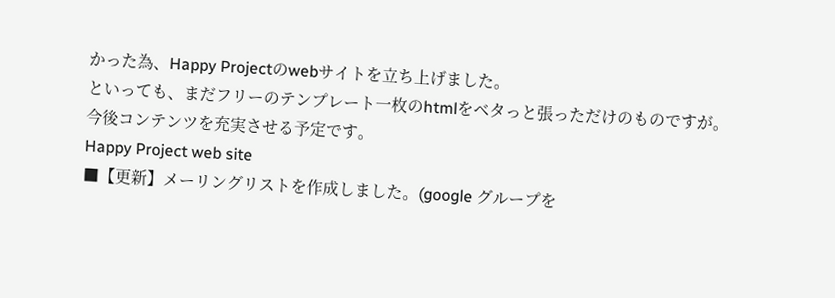かった為、Happy Projectのwebサイトを立ち上げました。
といっても、まだフリーのテンプレート一枚のhtmlをベタっと張っただけのものですが。
今後コンテンツを充実させる予定です。
Happy Project web site
■【更新】メーリングリストを作成しました。(google グループを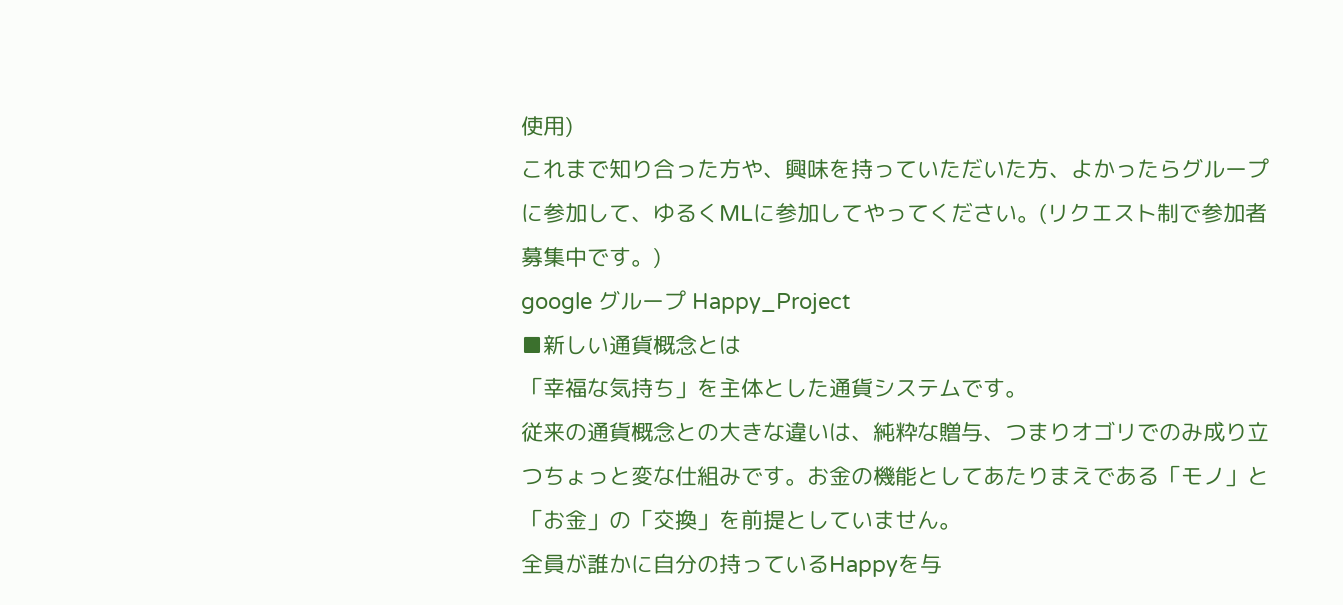使用)
これまで知り合った方や、興味を持っていただいた方、よかったらグループに参加して、ゆるくMLに参加してやってください。(リクエスト制で参加者募集中です。)
google グループ Happy_Project
■新しい通貨概念とは
「幸福な気持ち」を主体とした通貨システムです。
従来の通貨概念との大きな違いは、純粋な贈与、つまりオゴリでのみ成り立つちょっと変な仕組みです。お金の機能としてあたりまえである「モノ」と「お金」の「交換」を前提としていません。
全員が誰かに自分の持っているHappyを与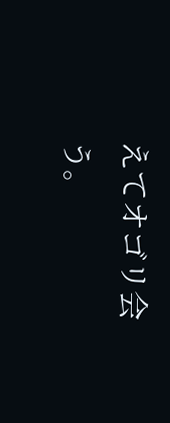えてオゴリ会う。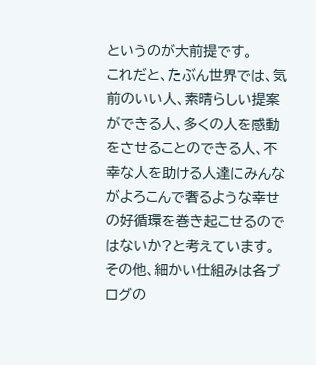というのが大前提です。
これだと、たぶん世界では、気前のいい人、素晴らしい提案ができる人、多くの人を感動をさせることのできる人、不幸な人を助ける人達にみんながよろこんで奢るような幸せの好循環を巻き起こせるのではないか?と考えています。
その他、細かい仕組みは各ブログの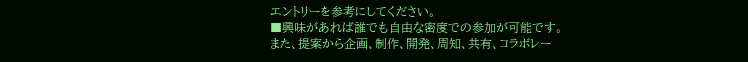エントリーを参考にしてください。
■興味があれば誰でも自由な密度での参加が可能です。
また、提案から企画、制作、開発、周知、共有、コラボレー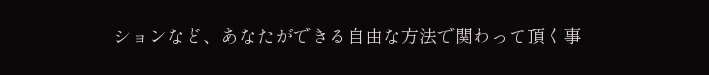ションなど、あなたができる自由な方法で関わって頂く事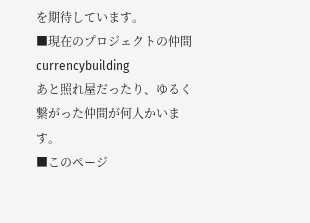を期待しています。
■現在のプロジェクトの仲間
currencybuilding
あと照れ屋だったり、ゆるく繋がった仲間が何人かいます。
■このページ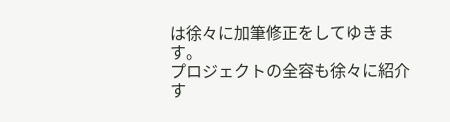は徐々に加筆修正をしてゆきます。
プロジェクトの全容も徐々に紹介す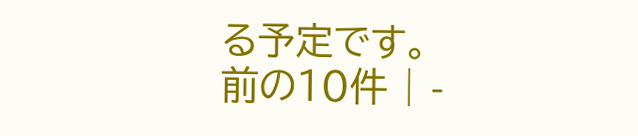る予定です。
前の10件 | -